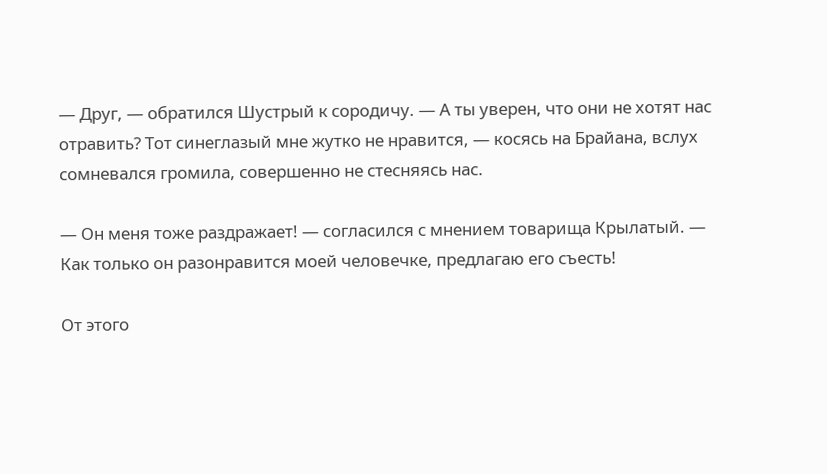— Друг, — обратился Шустрый к сородичу. — А ты уверен, что они не хотят нас отравить? Тот синеглазый мне жутко не нравится, — косясь на Брайана, вслух сомневался громила, совершенно не стесняясь нас.

— Он меня тоже раздражает! — согласился с мнением товарища Крылатый. — Как только он разонравится моей человечке, предлагаю его съесть!

От этого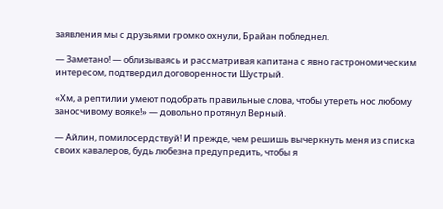заявления мы с друзьями громко охнули, Брайан побледнел.

— Заметано! — облизываясь и рассматривая капитана с явно гастрономическим интересом, подтвердил договоренности Шустрый.

«Хм, а рептилии умеют подобрать правильные слова, чтобы утереть нос любому заносчивому вояке!» — довольно протянул Верный.

— Айлин, помилосердствуй! И прежде, чем решишь вычеркнуть меня из списка своих кавалеров, будь любезна предупредить, чтобы я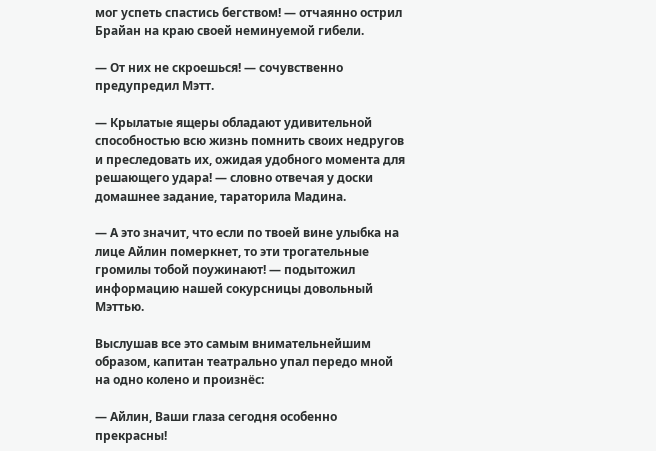мог успеть спастись бегством! — отчаянно острил Брайан на краю своей неминуемой гибели.

— От них не скроешься! — сочувственно предупредил Мэтт.

— Крылатые ящеры обладают удивительной способностью всю жизнь помнить своих недругов и преследовать их, ожидая удобного момента для решающего удара! — словно отвечая у доски домашнее задание, тараторила Мадина.

— А это значит, что если по твоей вине улыбка на лице Айлин померкнет, то эти трогательные громилы тобой поужинают! — подытожил информацию нашей сокурсницы довольный Мэттью.

Выслушав все это самым внимательнейшим образом, капитан театрально упал передо мной на одно колено и произнёс:

— Айлин, Ваши глаза сегодня особенно прекрасны!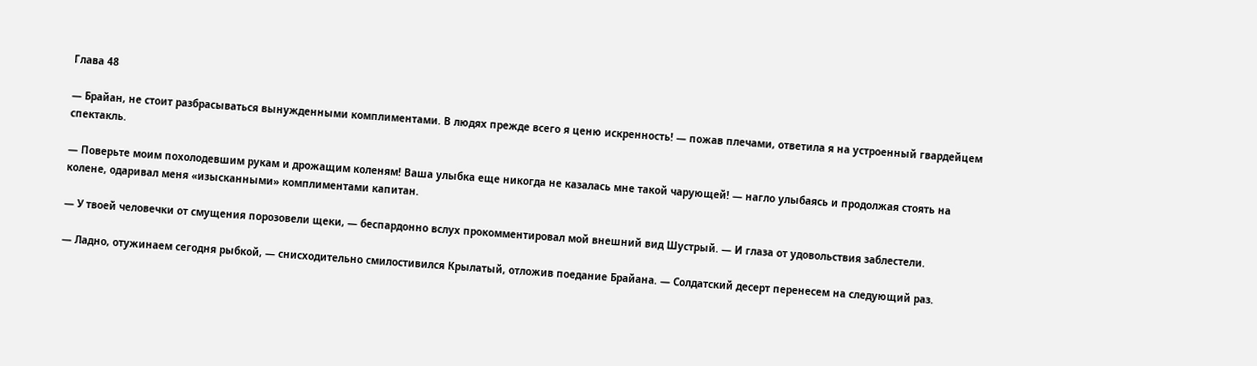Глава 48

— Брайан, не стоит разбрасываться вынужденными комплиментами. В людях прежде всего я ценю искренность! — пожав плечами, ответила я на устроенный гвардейцем спектакль.

— Поверьте моим похолодевшим рукам и дрожащим коленям! Ваша улыбка еще никогда не казалась мне такой чарующей! — нагло улыбаясь и продолжая стоять на колене, одаривал меня «изысканными» комплиментами капитан.

— У твоей человечки от смущения порозовели щеки, — беспардонно вслух прокомментировал мой внешний вид Шустрый. — И глаза от удовольствия заблестели.

— Ладно, отужинаем сегодня рыбкой, — снисходительно смилостивился Крылатый, отложив поедание Брайана. — Солдатский десерт перенесем на следующий раз.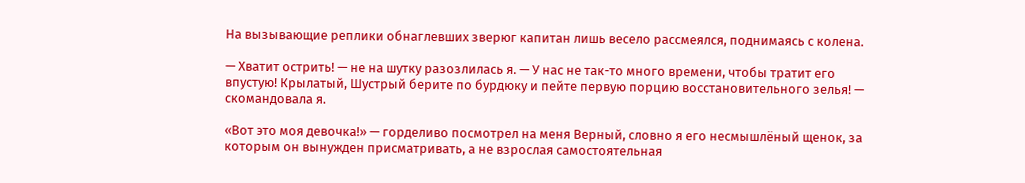На вызывающие реплики обнаглевших зверюг капитан лишь весело рассмеялся, поднимаясь с колена.

— Хватит острить! — не на шутку разозлилась я. — У нас не так-то много времени, чтобы тратит его впустую! Крылатый, Шустрый берите по бурдюку и пейте первую порцию восстановительного зелья! — скомандовала я.

«Вот это моя девочка!» — горделиво посмотрел на меня Верный, словно я его несмышлёный щенок, за которым он вынужден присматривать, а не взрослая самостоятельная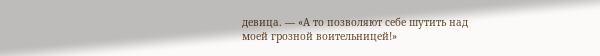девица. — «А то позволяют себе шутить над моей грозной воительницей!»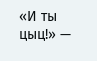«И ты цыц!» —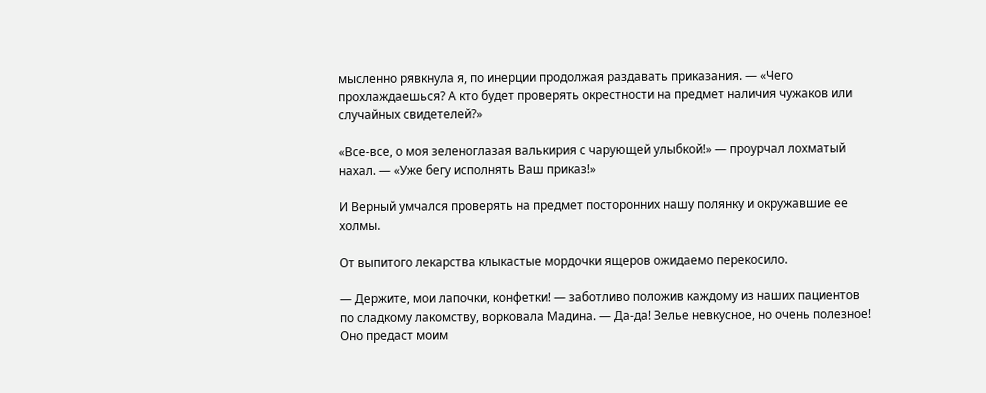мысленно рявкнула я, по инерции продолжая раздавать приказания. — «Чего прохлаждаешься? А кто будет проверять окрестности на предмет наличия чужаков или случайных свидетелей?»

«Все-все, о моя зеленоглазая валькирия с чарующей улыбкой!» — проурчал лохматый нахал. — «Уже бегу исполнять Ваш приказ!»

И Верный умчался проверять на предмет посторонних нашу полянку и окружавшие ее холмы.

От выпитого лекарства клыкастые мордочки ящеров ожидаемо перекосило.

— Держите, мои лапочки, конфетки! — заботливо положив каждому из наших пациентов по сладкому лакомству, ворковала Мадина. — Да-да! Зелье невкусное, но очень полезное! Оно предаст моим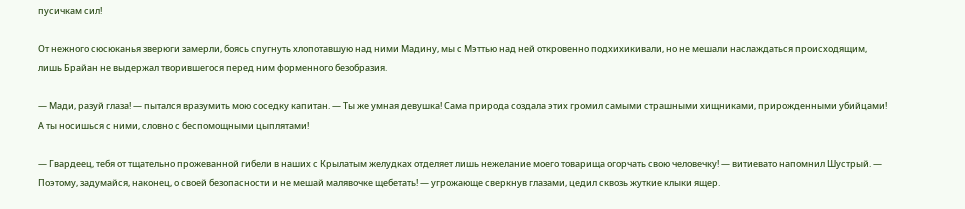пусичкам сил!

От нежного сюсюканья зверюги замерли, боясь спугнуть хлопотавшую над ними Мадину, мы с Мэттью над ней откровенно подхихикивали, но не мешали наслаждаться происходящим, лишь Брайан не выдержал творившегося перед ним форменного безобразия.

— Мади, разуй глаза! — пытался вразумить мою соседку капитан. — Ты же умная девушка! Сама природа создала этих громил самыми страшными хищниками, прирожденными убийцами! А ты носишься с ними, словно с беспомощными цыплятами!

— Гвардеец, тебя от тщательно прожеванной гибели в наших с Крылатым желудках отделяет лишь нежелание моего товарища огорчать свою человечку! — витиевато напомнил Шустрый. — Поэтому, задумайся, наконец, о своей безопасности и не мешай малявочке щебетать! — угрожающе сверкнув глазами, цедил сквозь жуткие клыки ящер.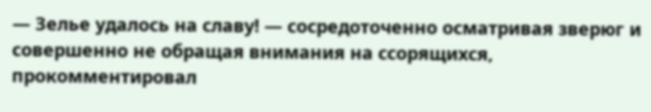— Зелье удалось на славу! — сосредоточенно осматривая зверюг и совершенно не обращая внимания на ссорящихся, прокомментировал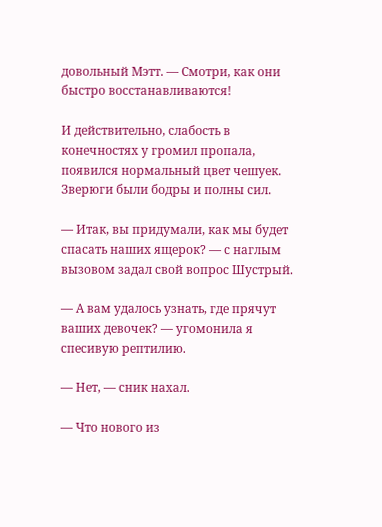довольный Мэтт. — Смотри, как они быстро восстанавливаются!

И действительно, слабость в конечностях у громил пропала, появился нормальный цвет чешуек. Зверюги были бодры и полны сил.

— Итак, вы придумали, как мы будет спасать наших ящерок? — с наглым вызовом задал свой вопрос Шустрый.

— А вам удалось узнать, где прячут ваших девочек? — угомонила я спесивую рептилию.

— Нет, — сник нахал.

— Что нового из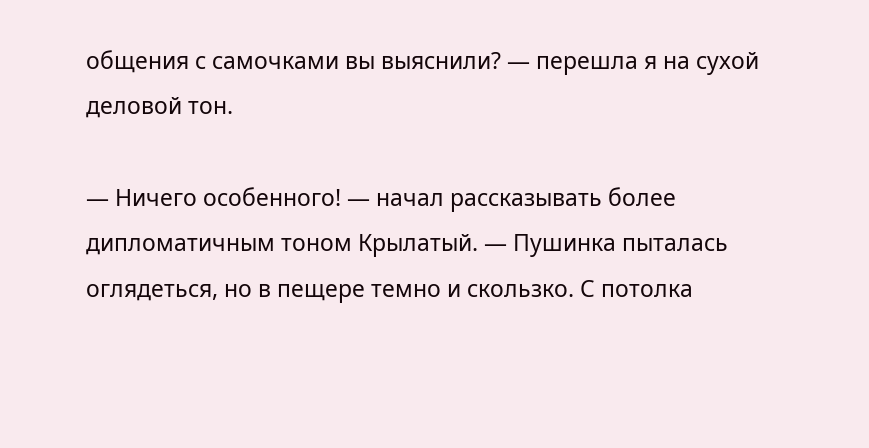общения с самочками вы выяснили? — перешла я на сухой деловой тон.

— Ничего особенного! — начал рассказывать более дипломатичным тоном Крылатый. — Пушинка пыталась оглядеться, но в пещере темно и скользко. С потолка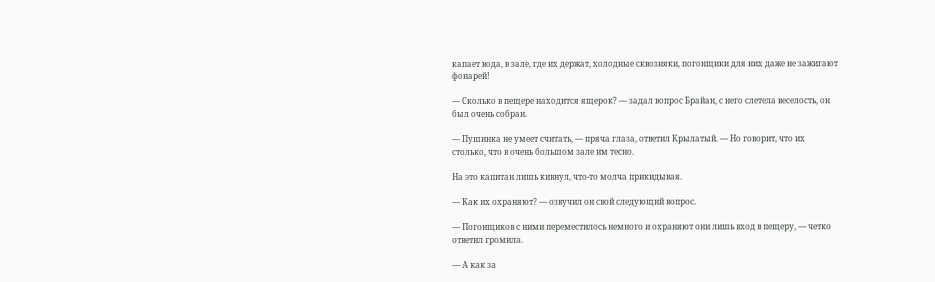капает вода, в зале, где их держат, холодные сквозняки, погонщики для них даже не зажигают фонарей!

— Сколько в пещере находится ящерок? — задал вопрос Брайан, с него слетела веселость, он был очень собран.

— Пушинка не умеет считать, — пряча глаза, ответил Крылатый. — Но говорит, что их столько, что в очень большом зале им тесно.

На это капитан лишь кивнул, что-то молча прикидывая.

— Как их охраняют? — озвучил он свой следующий вопрос.

— Погонщиков с ними переместилось немного и охраняют они лишь вход в пещеру, — четко ответил громила.

— А как за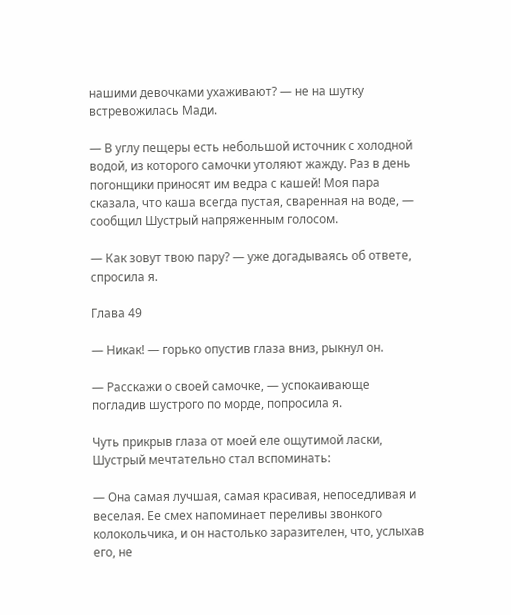нашими девочками ухаживают? — не на шутку встревожилась Мади.

— В углу пещеры есть небольшой источник с холодной водой, из которого самочки утоляют жажду. Раз в день погонщики приносят им ведра с кашей! Моя пара сказала, что каша всегда пустая, сваренная на воде, — сообщил Шустрый напряженным голосом.

— Как зовут твою пару? — уже догадываясь об ответе, спросила я.

Глава 49

— Никак! — горько опустив глаза вниз, рыкнул он.

— Расскажи о своей самочке, — успокаивающе погладив шустрого по морде, попросила я.

Чуть прикрыв глаза от моей еле ощутимой ласки, Шустрый мечтательно стал вспоминать:

— Она самая лучшая, самая красивая, непоседливая и веселая. Ее смех напоминает переливы звонкого колокольчика, и он настолько заразителен, что, услыхав его, не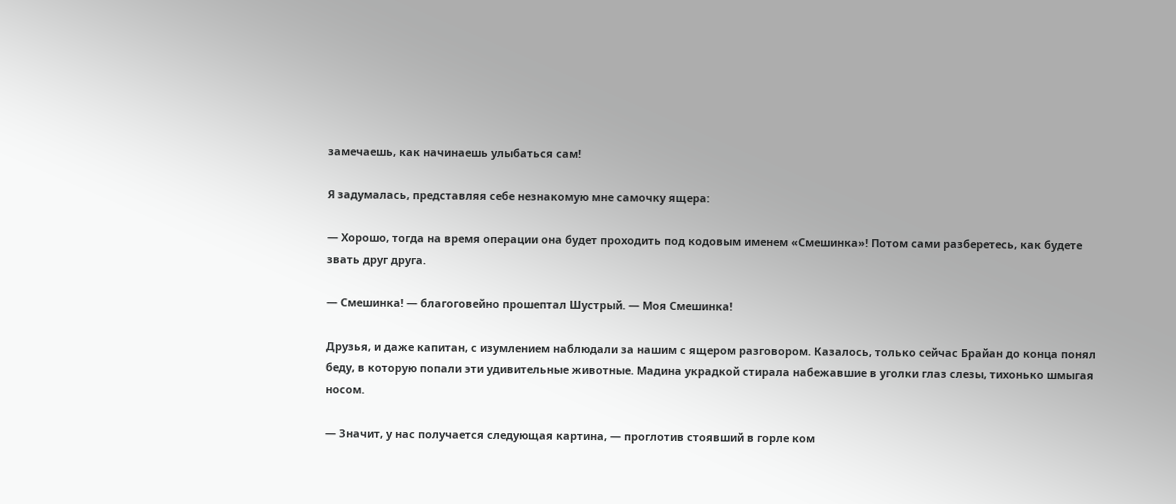замечаешь, как начинаешь улыбаться сам!

Я задумалась, представляя себе незнакомую мне самочку ящера:

— Хорошо, тогда на время операции она будет проходить под кодовым именем «Смешинка»! Потом сами разберетесь, как будете звать друг друга.

— Смешинка! — благоговейно прошептал Шустрый. — Моя Смешинка!

Друзья, и даже капитан, с изумлением наблюдали за нашим с ящером разговором. Казалось, только сейчас Брайан до конца понял беду, в которую попали эти удивительные животные. Мадина украдкой стирала набежавшие в уголки глаз слезы, тихонько шмыгая носом.

— Значит, у нас получается следующая картина, — проглотив стоявший в горле ком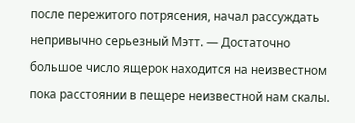после пережитого потрясения, начал рассуждать непривычно серьезный Мэтт. — Достаточно большое число ящерок находится на неизвестном пока расстоянии в пещере неизвестной нам скалы.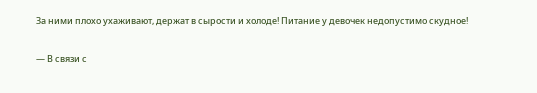За ними плохо ухаживают, держат в сырости и холоде! Питание у девочек недопустимо скудное!

— В связи с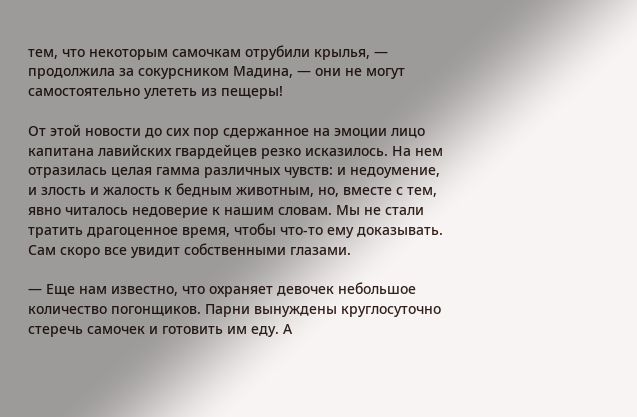тем, что некоторым самочкам отрубили крылья, — продолжила за сокурсником Мадина, — они не могут самостоятельно улететь из пещеры!

От этой новости до сих пор сдержанное на эмоции лицо капитана лавийских гвардейцев резко исказилось. На нем отразилась целая гамма различных чувств: и недоумение, и злость и жалость к бедным животным, но, вместе с тем, явно читалось недоверие к нашим словам. Мы не стали тратить драгоценное время, чтобы что-то ему доказывать. Сам скоро все увидит собственными глазами.

— Еще нам известно, что охраняет девочек небольшое количество погонщиков. Парни вынуждены круглосуточно стеречь самочек и готовить им еду. А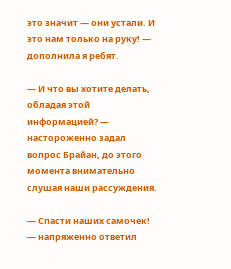это значит — они устали. И это нам только на руку! — дополнила я ребят.

— И что вы хотите делать, обладая этой информацией? — настороженно задал вопрос Брайан, до этого момента внимательно слушая наши рассуждения.

— Спасти наших самочек! — напряженно ответил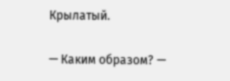Крылатый.

— Каким образом? —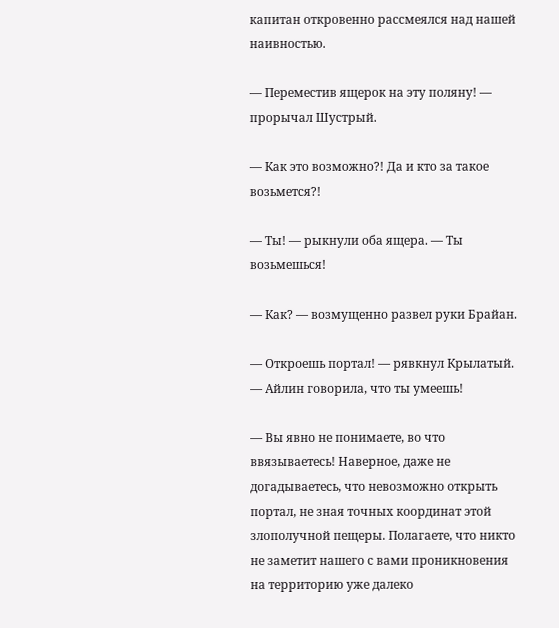капитан откровенно рассмеялся над нашей наивностью.

— Переместив ящерок на эту поляну! — прорычал Шустрый.

— Как это возможно?! Да и кто за такое возьмется?!

— Ты! — рыкнули оба ящера. — Ты возьмешься!

— Как? — возмущенно развел руки Брайан.

— Откроешь портал! — рявкнул Крылатый. — Айлин говорила, что ты умеешь!

— Вы явно не понимаете, во что ввязываетесь! Наверное, даже не догадываетесь, что невозможно открыть портал, не зная точных координат этой злополучной пещеры. Полагаете, что никто не заметит нашего с вами проникновения на территорию уже далеко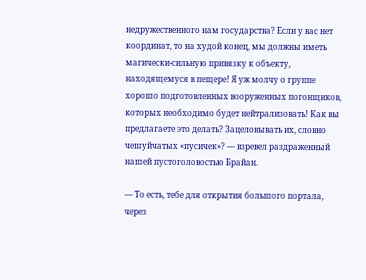недружественного нам государства? Если у вас нет координат, то на худой конец, мы должны иметь магически-сильную привязку к объекту, находящемуся в пещере! Я уж молчу о группе хорошо подготовленных вооруженных погонщиков, которых необходимо будет нейтрализовать! Как вы предлагаете это делать? Зацеловывать их, словно чешуйчатых «пусичек»? — взревел раздраженный нашей пустоголовостью Брайан.

— То есть, тебе для открытия большого портала, через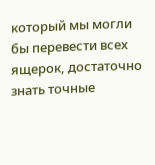который мы могли бы перевести всех ящерок, достаточно знать точные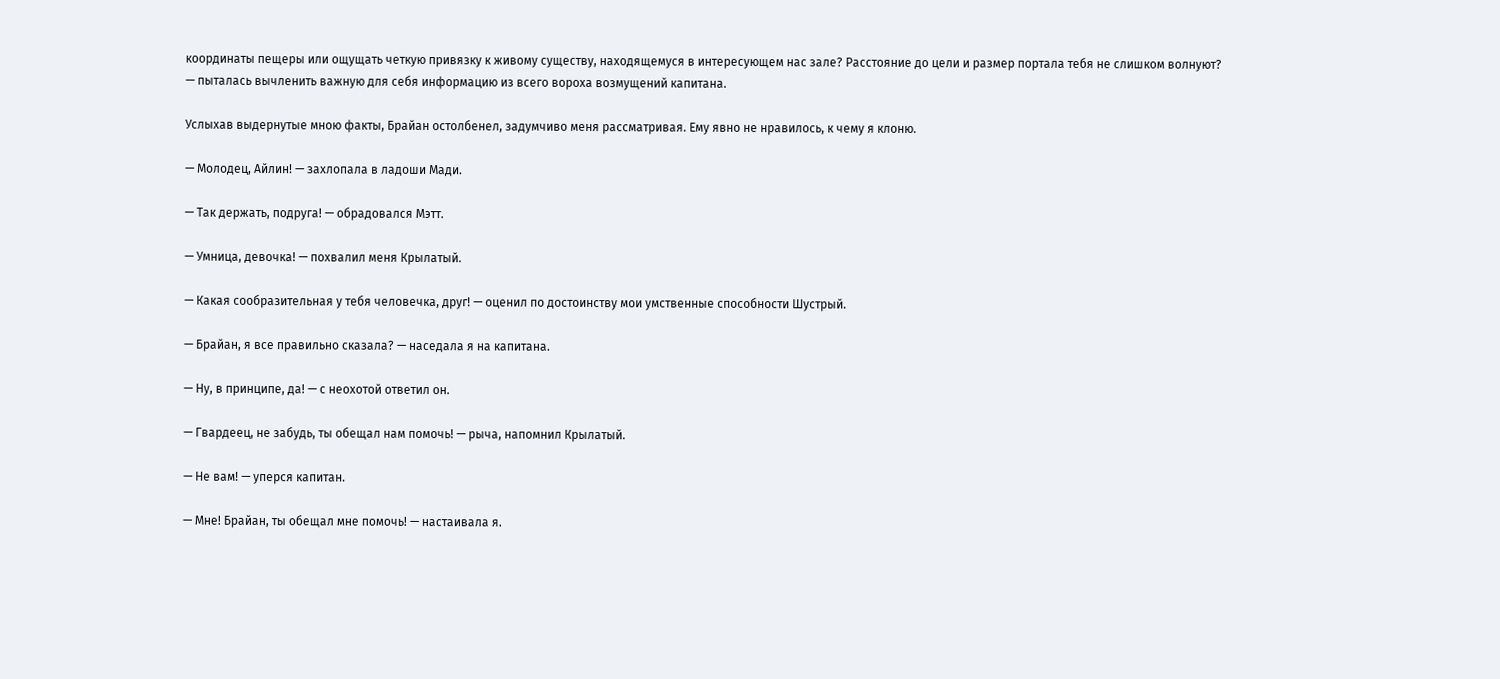координаты пещеры или ощущать четкую привязку к живому существу, находящемуся в интересующем нас зале? Расстояние до цели и размер портала тебя не слишком волнуют? — пыталась вычленить важную для себя информацию из всего вороха возмущений капитана.

Услыхав выдернутые мною факты, Брайан остолбенел, задумчиво меня рассматривая. Ему явно не нравилось, к чему я клоню.

— Молодец, Айлин! — захлопала в ладоши Мади.

— Так держать, подруга! — обрадовался Мэтт.

— Умница, девочка! — похвалил меня Крылатый.

— Какая сообразительная у тебя человечка, друг! — оценил по достоинству мои умственные способности Шустрый.

— Брайан, я все правильно сказала? — наседала я на капитана.

— Ну, в принципе, да! — с неохотой ответил он.

— Гвардеец, не забудь, ты обещал нам помочь! — рыча, напомнил Крылатый.

— Не вам! — уперся капитан.

— Мне! Брайан, ты обещал мне помочь! — настаивала я.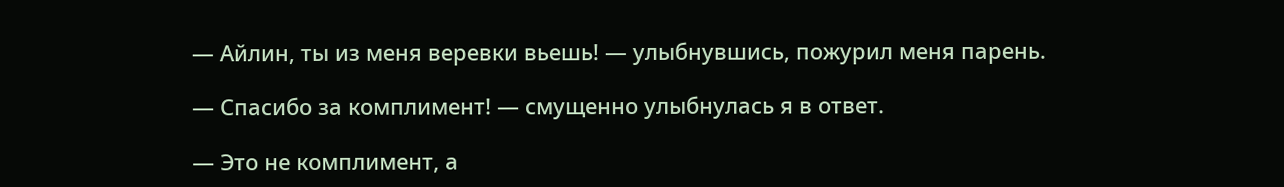— Айлин, ты из меня веревки вьешь! — улыбнувшись, пожурил меня парень.

— Спасибо за комплимент! — смущенно улыбнулась я в ответ.

— Это не комплимент, а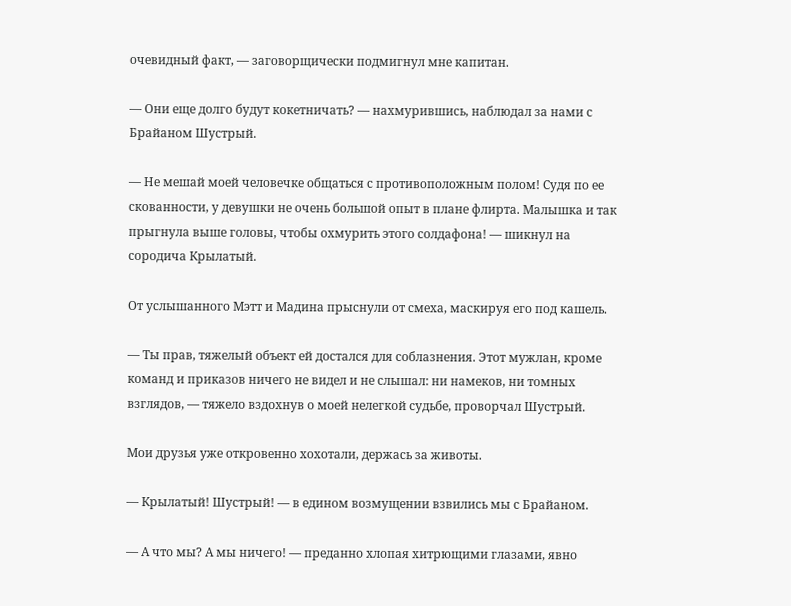очевидный факт, — заговорщически подмигнул мне капитан.

— Они еще долго будут кокетничать? — нахмурившись, наблюдал за нами с Брайаном Шустрый.

— Не мешай моей человечке общаться с противоположным полом! Судя по ее скованности, у девушки не очень большой опыт в плане флирта. Малышка и так прыгнула выше головы, чтобы охмурить этого солдафона! — шикнул на сородича Крылатый.

От услышанного Мэтт и Мадина прыснули от смеха, маскируя его под кашель.

— Ты прав, тяжелый объект ей достался для соблазнения. Этот мужлан, кроме команд и приказов ничего не видел и не слышал: ни намеков, ни томных взглядов, — тяжело вздохнув о моей нелегкой судьбе, проворчал Шустрый.

Мои друзья уже откровенно хохотали, держась за животы.

— Крылатый! Шустрый! — в едином возмущении взвились мы с Брайаном.

— А что мы? А мы ничего! — преданно хлопая хитрющими глазами, явно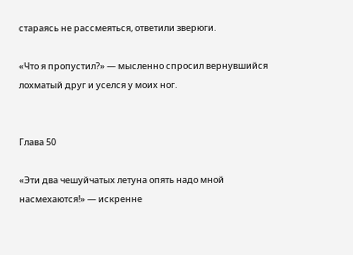стараясь не рассмеяться, ответили зверюги.

«Что я пропустил?» — мысленно спросил вернувшийся лохматый друг и уселся у моих ног.


Глава 50

«Эти два чешуйчатых летуна опять надо мной насмехаются!» — искренне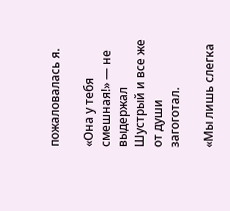пожаловалась я.

«Она у тебя смешная!» — не выдержал Шустрый и все же от души загоготал.

«Мы лишь слегка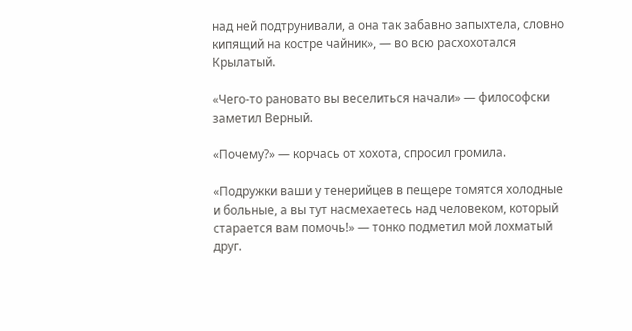над ней подтрунивали, а она так забавно запыхтела, словно кипящий на костре чайник», — во всю расхохотался Крылатый.

«Чего-то рановато вы веселиться начали» — философски заметил Верный.

«Почему?» — корчась от хохота, спросил громила.

«Подружки ваши у тенерийцев в пещере томятся холодные и больные, а вы тут насмехаетесь над человеком, который старается вам помочь!» — тонко подметил мой лохматый друг.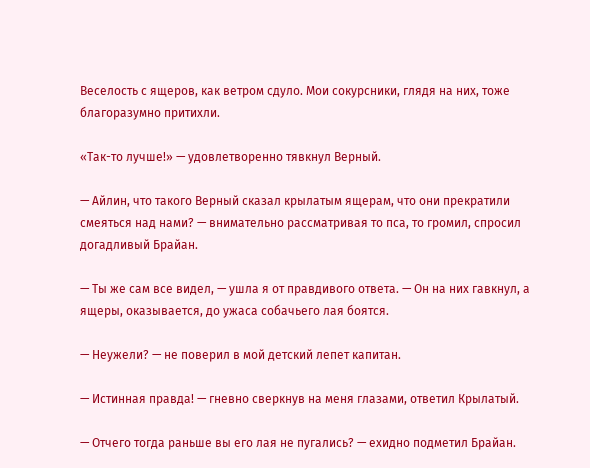Веселость с ящеров, как ветром сдуло. Мои сокурсники, глядя на них, тоже благоразумно притихли.

«Так-то лучше!» — удовлетворенно тявкнул Верный.

— Айлин, что такого Верный сказал крылатым ящерам, что они прекратили смеяться над нами? — внимательно рассматривая то пса, то громил, спросил догадливый Брайан.

— Ты же сам все видел, — ушла я от правдивого ответа. — Он на них гавкнул, а ящеры, оказывается, до ужаса собачьего лая боятся.

— Неужели? — не поверил в мой детский лепет капитан.

— Истинная правда! — гневно сверкнув на меня глазами, ответил Крылатый.

— Отчего тогда раньше вы его лая не пугались? — ехидно подметил Брайан.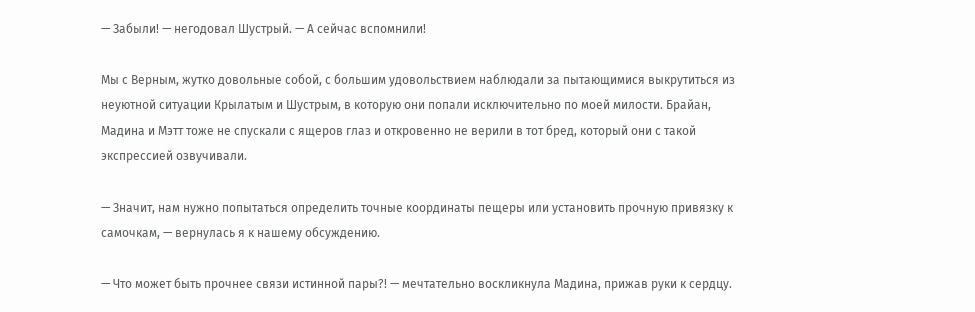— Забыли! — негодовал Шустрый. — А сейчас вспомнили!

Мы с Верным, жутко довольные собой, с большим удовольствием наблюдали за пытающимися выкрутиться из неуютной ситуации Крылатым и Шустрым, в которую они попали исключительно по моей милости. Брайан, Мадина и Мэтт тоже не спускали с ящеров глаз и откровенно не верили в тот бред, который они с такой экспрессией озвучивали.

— Значит, нам нужно попытаться определить точные координаты пещеры или установить прочную привязку к самочкам, — вернулась я к нашему обсуждению.

— Что может быть прочнее связи истинной пары?! — мечтательно воскликнула Мадина, прижав руки к сердцу.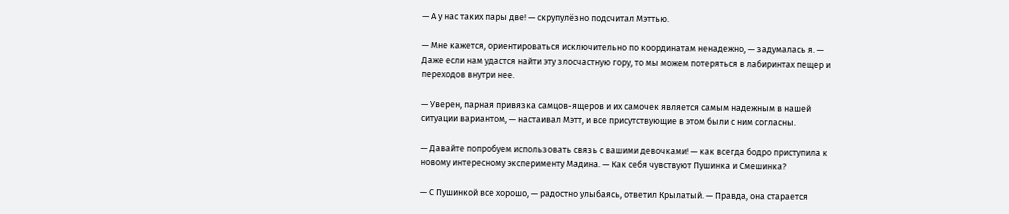— А у нас таких пары две! — скрупулёзно подсчитал Мэттью.

— Мне кажется, ориентироваться исключительно по координатам ненадежно, — задумалась я. — Даже если нам удастся найти эту злосчастную гору, то мы можем потеряться в лабиринтах пещер и переходов внутри нее.

— Уверен, парная привязка самцов-ящеров и их самочек является самым надежным в нашей ситуации вариантом, — настаивал Мэтт, и все присутствующие в этом были с ним согласны.

— Давайте попробуем использовать связь с вашими девочками! — как всегда бодро приступила к новому интересному эксперименту Мадина. — Как себя чувствуют Пушинка и Смешинка?

— С Пушинкой все хорошо, — радостно улыбаясь, ответил Крылатый. — Правда, она старается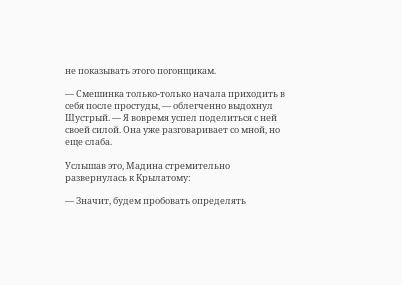не показывать этого погонщикам.

— Смешинка только-только начала приходить в себя после простуды, — облегченно выдохнул Шустрый. — Я вовремя успел поделиться с ней своей силой. Она уже разговаривает со мной, но еще слаба.

Услышав это, Мадина стремительно развернулась к Крылатому:

— Значит, будем пробовать определять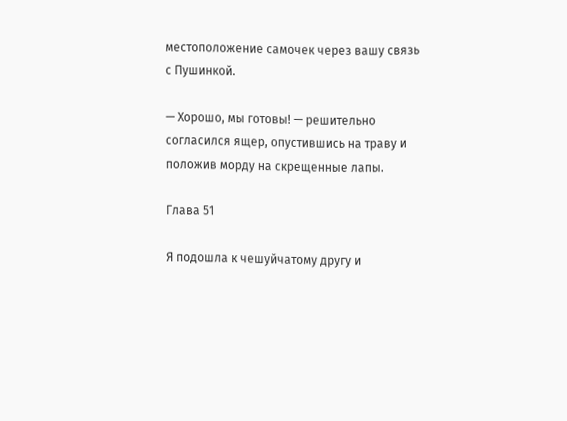местоположение самочек через вашу связь с Пушинкой.

— Хорошо, мы готовы! — решительно согласился ящер, опустившись на траву и положив морду на скрещенные лапы.

Глава 51

Я подошла к чешуйчатому другу и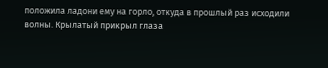положила ладони ему на горло, откуда в прошлый раз исходили волны. Крылатый прикрыл глаза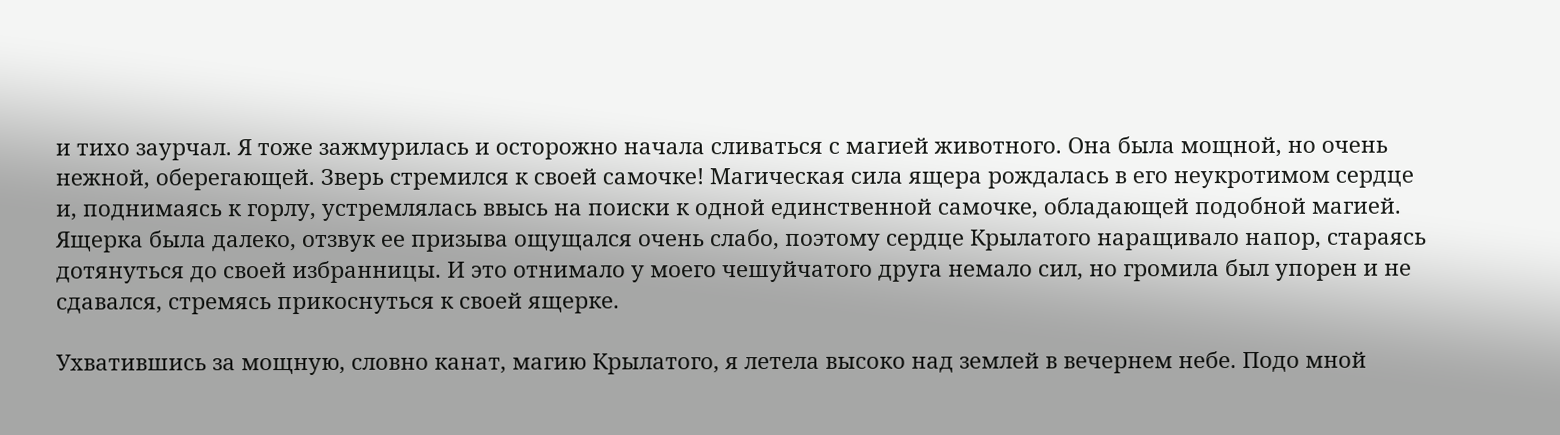и тихо заурчал. Я тоже зажмурилась и осторожно начала сливаться с магией животного. Она была мощной, но очень нежной, оберегающей. Зверь стремился к своей самочке! Магическая сила ящера рождалась в его неукротимом сердце и, поднимаясь к горлу, устремлялась ввысь на поиски к одной единственной самочке, обладающей подобной магией. Ящерка была далеко, отзвук ее призыва ощущался очень слабо, поэтому сердце Крылатого наращивало напор, стараясь дотянуться до своей избранницы. И это отнимало у моего чешуйчатого друга немало сил, но громила был упорен и не сдавался, стремясь прикоснуться к своей ящерке.

Ухватившись за мощную, словно канат, магию Крылатого, я летела высоко над землей в вечернем небе. Подо мной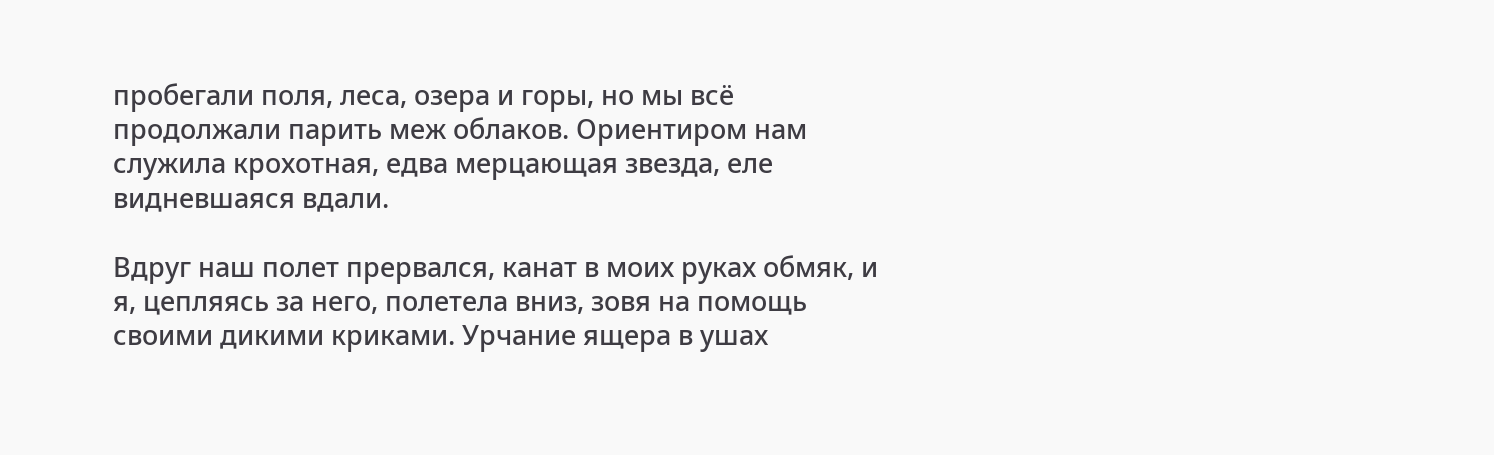пробегали поля, леса, озера и горы, но мы всё продолжали парить меж облаков. Ориентиром нам служила крохотная, едва мерцающая звезда, еле видневшаяся вдали.

Вдруг наш полет прервался, канат в моих руках обмяк, и я, цепляясь за него, полетела вниз, зовя на помощь своими дикими криками. Урчание ящера в ушах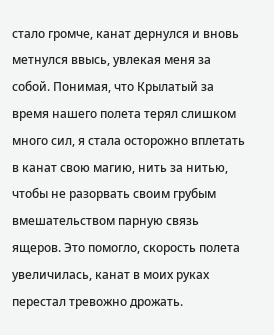стало громче, канат дернулся и вновь метнулся ввысь, увлекая меня за собой. Понимая, что Крылатый за время нашего полета терял слишком много сил, я стала осторожно вплетать в канат свою магию, нить за нитью, чтобы не разорвать своим грубым вмешательством парную связь ящеров. Это помогло, скорость полета увеличилась, канат в моих руках перестал тревожно дрожать.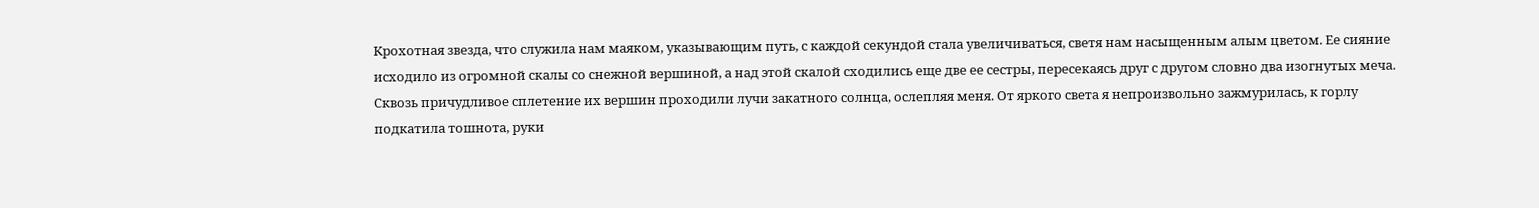Крохотная звезда, что служила нам маяком, указывающим путь, с каждой секундой стала увеличиваться, светя нам насыщенным алым цветом. Ее сияние исходило из огромной скалы со снежной вершиной, а над этой скалой сходились еще две ее сестры, пересекаясь друг с другом словно два изогнутых меча. Сквозь причудливое сплетение их вершин проходили лучи закатного солнца, ослепляя меня. От яркого света я непроизвольно зажмурилась, к горлу подкатила тошнота, руки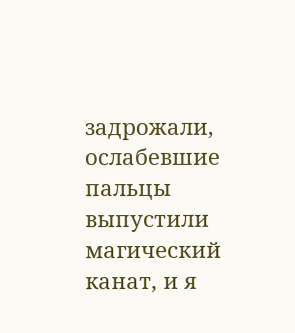задрожали, ослабевшие пальцы выпустили магический канат, и я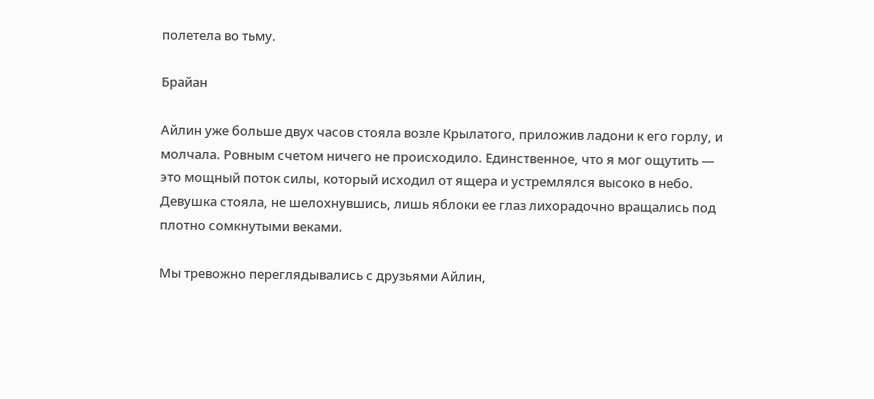полетела во тьму.

Брайан

Айлин уже больше двух часов стояла возле Крылатого, приложив ладони к его горлу, и молчала. Ровным счетом ничего не происходило. Единственное, что я мог ощутить — это мощный поток силы, который исходил от ящера и устремлялся высоко в небо. Девушка стояла, не шелохнувшись, лишь яблоки ее глаз лихорадочно вращались под плотно сомкнутыми веками.

Мы тревожно переглядывались с друзьями Айлин,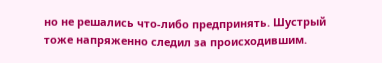но не решались что-либо предпринять. Шустрый тоже напряженно следил за происходившим.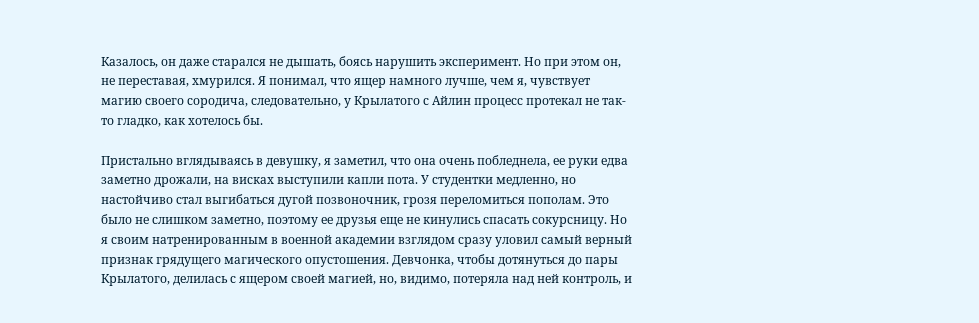Казалось, он даже старался не дышать, боясь нарушить эксперимент. Но при этом он, не переставая, хмурился. Я понимал, что ящер намного лучше, чем я, чувствует магию своего сородича, следовательно, у Крылатого с Айлин процесс протекал не так-то гладко, как хотелось бы.

Пристально вглядываясь в девушку, я заметил, что она очень побледнела, ее руки едва заметно дрожали, на висках выступили капли пота. У студентки медленно, но настойчиво стал выгибаться дугой позвоночник, грозя переломиться пополам. Это было не слишком заметно, поэтому ее друзья еще не кинулись спасать сокурсницу. Но я своим натренированным в военной академии взглядом сразу уловил самый верный признак грядущего магического опустошения. Девчонка, чтобы дотянуться до пары Крылатого, делилась с ящером своей магией, но, видимо, потеряла над ней контроль, и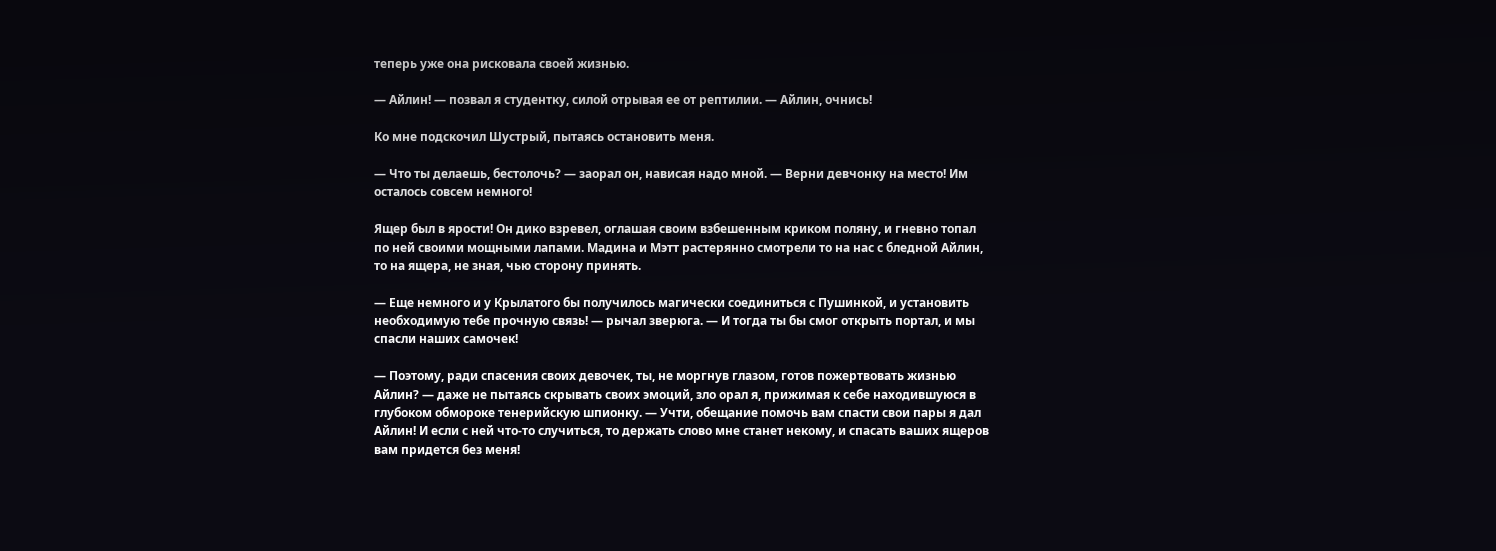теперь уже она рисковала своей жизнью.

— Айлин! — позвал я студентку, силой отрывая ее от рептилии. — Айлин, очнись!

Ко мне подскочил Шустрый, пытаясь остановить меня.

— Что ты делаешь, бестолочь? — заорал он, нависая надо мной. — Верни девчонку на место! Им осталось совсем немного!

Ящер был в ярости! Он дико взревел, оглашая своим взбешенным криком поляну, и гневно топал по ней своими мощными лапами. Мадина и Мэтт растерянно смотрели то на нас с бледной Айлин, то на ящера, не зная, чью сторону принять.

— Еще немного и у Крылатого бы получилось магически соединиться с Пушинкой, и установить необходимую тебе прочную связь! — рычал зверюга. — И тогда ты бы смог открыть портал, и мы спасли наших самочек!

— Поэтому, ради спасения своих девочек, ты, не моргнув глазом, готов пожертвовать жизнью Айлин? — даже не пытаясь скрывать своих эмоций, зло орал я, прижимая к себе находившуюся в глубоком обмороке тенерийскую шпионку. — Учти, обещание помочь вам спасти свои пары я дал Айлин! И если с ней что-то случиться, то держать слово мне станет некому, и спасать ваших ящеров вам придется без меня!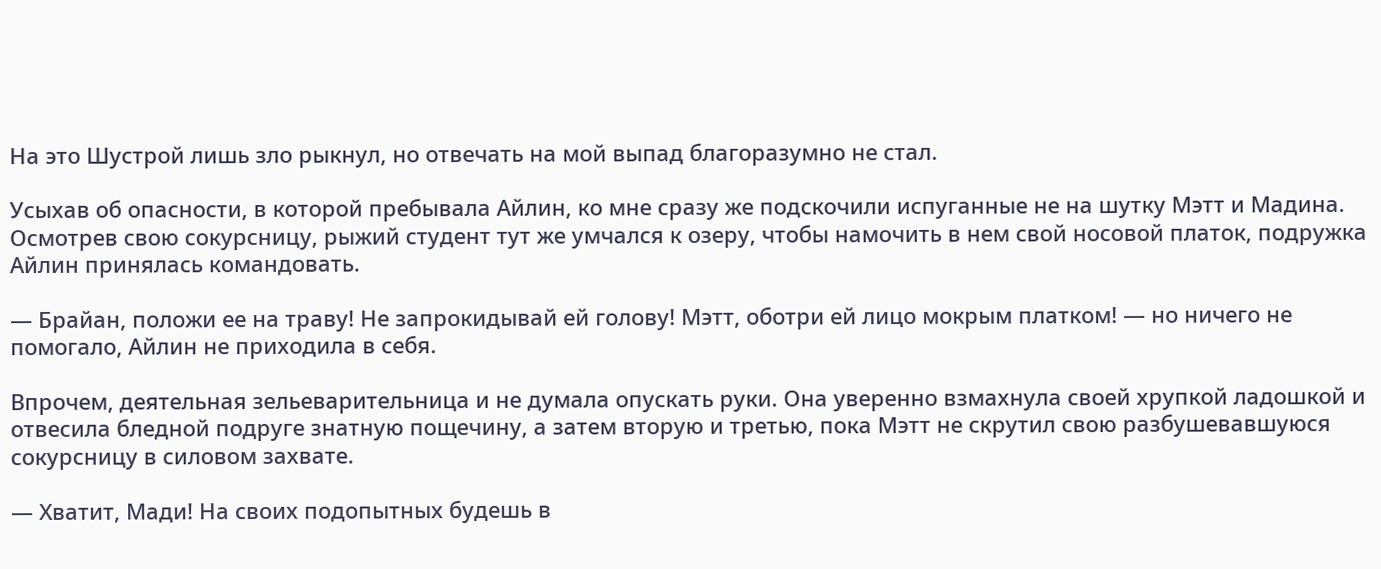На это Шустрой лишь зло рыкнул, но отвечать на мой выпад благоразумно не стал.

Усыхав об опасности, в которой пребывала Айлин, ко мне сразу же подскочили испуганные не на шутку Мэтт и Мадина. Осмотрев свою сокурсницу, рыжий студент тут же умчался к озеру, чтобы намочить в нем свой носовой платок, подружка Айлин принялась командовать.

— Брайан, положи ее на траву! Не запрокидывай ей голову! Мэтт, оботри ей лицо мокрым платком! — но ничего не помогало, Айлин не приходила в себя.

Впрочем, деятельная зельеварительница и не думала опускать руки. Она уверенно взмахнула своей хрупкой ладошкой и отвесила бледной подруге знатную пощечину, а затем вторую и третью, пока Мэтт не скрутил свою разбушевавшуюся сокурсницу в силовом захвате.

— Хватит, Мади! На своих подопытных будешь в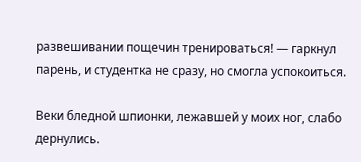развешивании пощечин тренироваться! — гаркнул парень, и студентка не сразу, но смогла успокоиться.

Веки бледной шпионки, лежавшей у моих ног, слабо дернулись.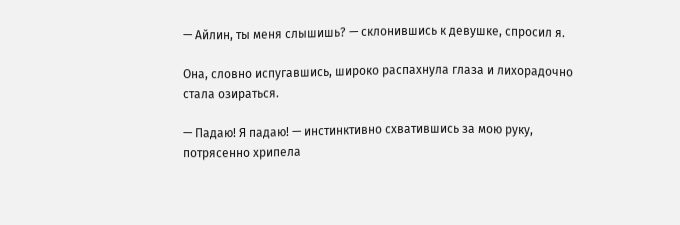— Айлин, ты меня слышишь? — склонившись к девушке, спросил я.

Она, словно испугавшись, широко распахнула глаза и лихорадочно стала озираться.

— Падаю! Я падаю! — инстинктивно схватившись за мою руку, потрясенно хрипела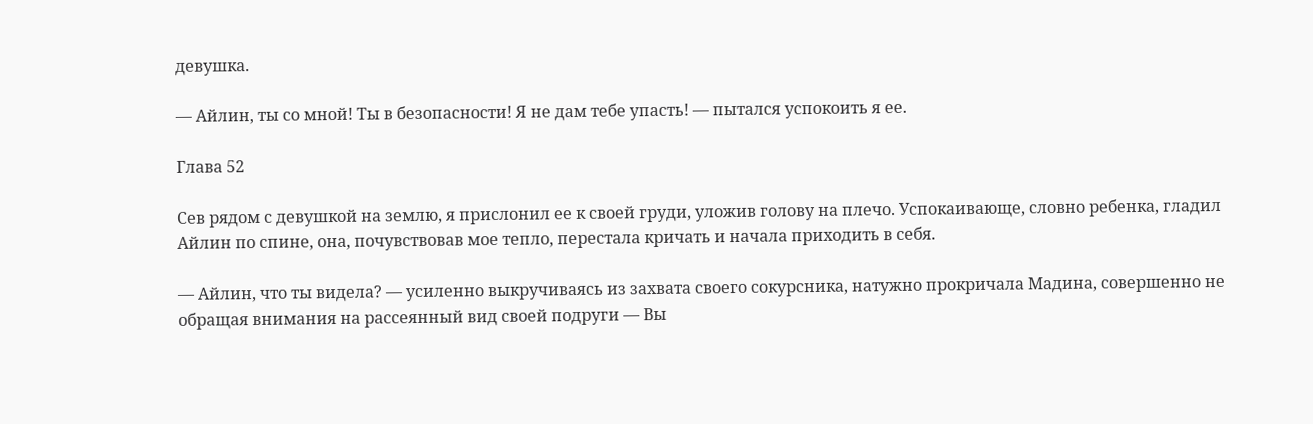девушка.

— Айлин, ты со мной! Ты в безопасности! Я не дам тебе упасть! — пытался успокоить я ее.

Глава 52

Сев рядом с девушкой на землю, я прислонил ее к своей груди, уложив голову на плечо. Успокаивающе, словно ребенка, гладил Айлин по спине, она, почувствовав мое тепло, перестала кричать и начала приходить в себя.

— Айлин, что ты видела? — усиленно выкручиваясь из захвата своего сокурсника, натужно прокричала Мадина, совершенно не обращая внимания на рассеянный вид своей подруги — Вы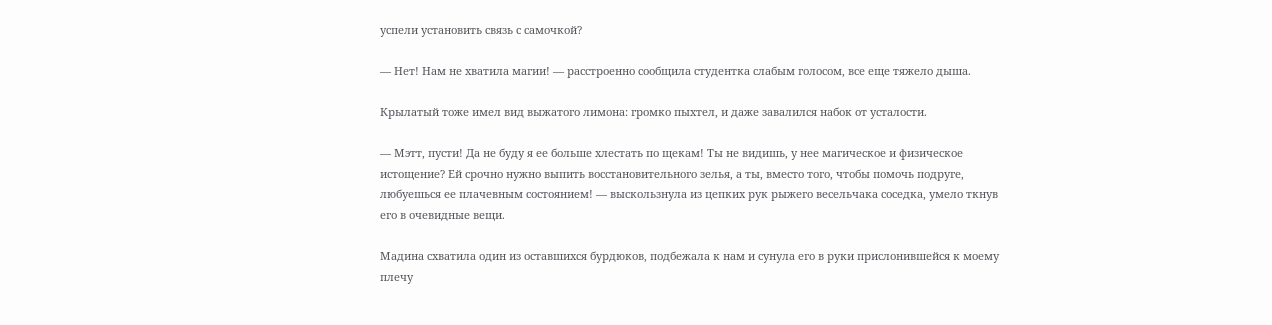успели установить связь с самочкой?

— Нет! Нам не хватила магии! — расстроенно сообщила студентка слабым голосом, все еще тяжело дыша.

Крылатый тоже имел вид выжатого лимона: громко пыхтел, и даже завалился набок от усталости.

— Мэтт, пусти! Да не буду я ее больше хлестать по щекам! Ты не видишь, у нее магическое и физическое истощение? Ей срочно нужно выпить восстановительного зелья, а ты, вместо того, чтобы помочь подруге, любуешься ее плачевным состоянием! — выскользнула из цепких рук рыжего весельчака соседка, умело ткнув его в очевидные вещи.

Мадина схватила один из оставшихся бурдюков, подбежала к нам и сунула его в руки прислонившейся к моему плечу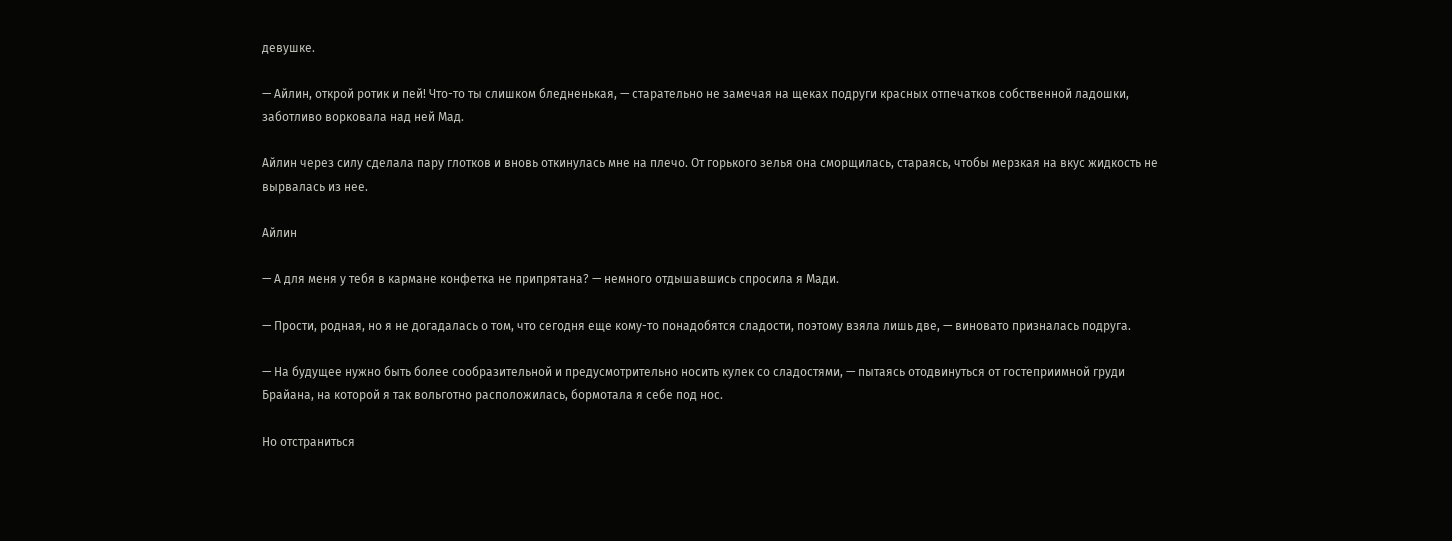девушке.

— Айлин, открой ротик и пей! Что-то ты слишком бледненькая, — старательно не замечая на щеках подруги красных отпечатков собственной ладошки, заботливо ворковала над ней Мад.

Айлин через силу сделала пару глотков и вновь откинулась мне на плечо. От горького зелья она сморщилась, стараясь, чтобы мерзкая на вкус жидкость не вырвалась из нее.

Айлин

— А для меня у тебя в кармане конфетка не припрятана? — немного отдышавшись спросила я Мади.

— Прости, родная, но я не догадалась о том, что сегодня еще кому-то понадобятся сладости, поэтому взяла лишь две, — виновато призналась подруга.

— На будущее нужно быть более сообразительной и предусмотрительно носить кулек со сладостями, — пытаясь отодвинуться от гостеприимной груди Брайана, на которой я так вольготно расположилась, бормотала я себе под нос.

Но отстраниться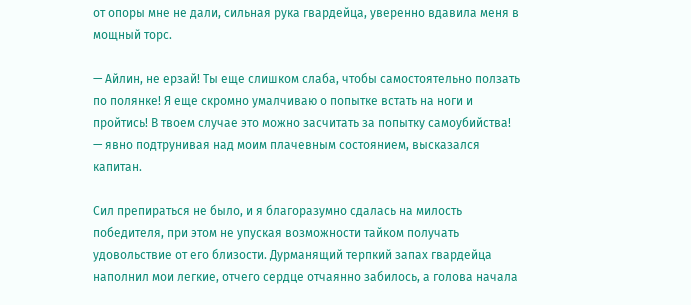от опоры мне не дали, сильная рука гвардейца, уверенно вдавила меня в мощный торс.

— Айлин, не ерзай! Ты еще слишком слаба, чтобы самостоятельно ползать по полянке! Я еще скромно умалчиваю о попытке встать на ноги и пройтись! В твоем случае это можно засчитать за попытку самоубийства! — явно подтрунивая над моим плачевным состоянием, высказался капитан.

Сил препираться не было, и я благоразумно сдалась на милость победителя, при этом не упуская возможности тайком получать удовольствие от его близости. Дурманящий терпкий запах гвардейца наполнил мои легкие, отчего сердце отчаянно забилось, а голова начала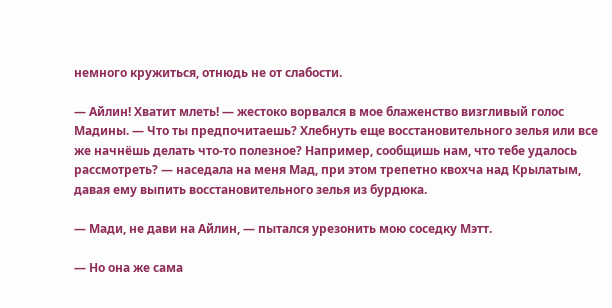немного кружиться, отнюдь не от слабости.

— Айлин! Хватит млеть! — жестоко ворвался в мое блаженство визгливый голос Мадины. — Что ты предпочитаешь? Хлебнуть еще восстановительного зелья или все же начнёшь делать что-то полезное? Например, сообщишь нам, что тебе удалось рассмотреть? — наседала на меня Мад, при этом трепетно квохча над Крылатым, давая ему выпить восстановительного зелья из бурдюка.

— Мади, не дави на Айлин, — пытался урезонить мою соседку Мэтт.

— Но она же сама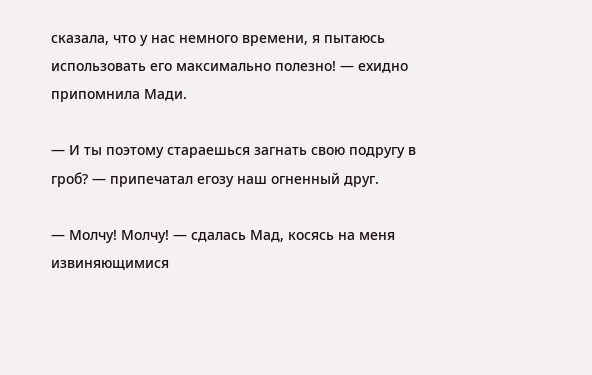сказала, что у нас немного времени, я пытаюсь использовать его максимально полезно! — ехидно припомнила Мади.

— И ты поэтому стараешься загнать свою подругу в гроб? — припечатал егозу наш огненный друг.

— Молчу! Молчу! — сдалась Мад, косясь на меня извиняющимися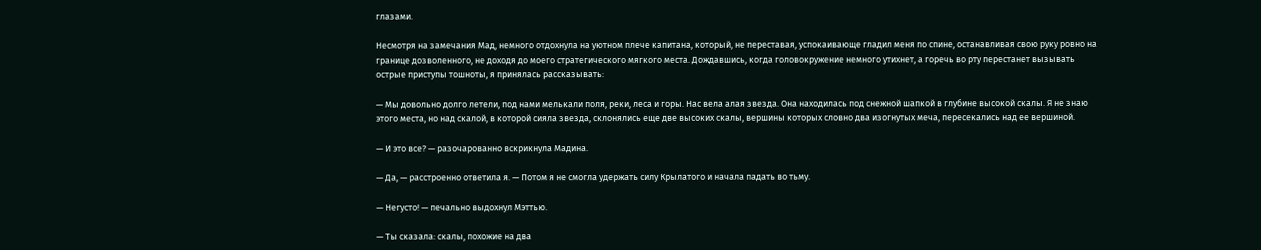глазами.

Несмотря на замечания Мад, немного отдохнула на уютном плече капитана, который, не переставая, успокаивающе гладил меня по спине, останавливая свою руку ровно на границе дозволенного, не доходя до моего стратегического мягкого места. Дождавшись, когда головокружение немного утихнет, а горечь во рту перестанет вызывать острые приступы тошноты, я принялась рассказывать:

— Мы довольно долго летели, под нами мелькали поля, реки, леса и горы. Нас вела алая звезда. Она находилась под снежной шапкой в глубине высокой скалы. Я не знаю этого места, но над скалой, в которой сияла звезда, склонялись еще две высоких скалы, вершины которых словно два изогнутых меча, пересекались над ее вершиной.

— И это все? — разочарованно вскрикнула Мадина.

— Да, — расстроенно ответила я. — Потом я не смогла удержать силу Крылатого и начала падать во тьму.

— Негусто! — печально выдохнул Мэттью.

— Ты сказала: скалы, похожие на два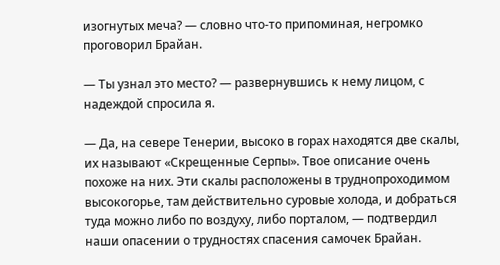изогнутых меча? — словно что-то припоминая, негромко проговорил Брайан.

— Ты узнал это место? — развернувшись к нему лицом, с надеждой спросила я.

— Да, на севере Тенерии, высоко в горах находятся две скалы, их называют «Скрещенные Серпы». Твое описание очень похоже на них. Эти скалы расположены в труднопроходимом высокогорье, там действительно суровые холода, и добраться туда можно либо по воздуху, либо порталом, — подтвердил наши опасении о трудностях спасения самочек Брайан.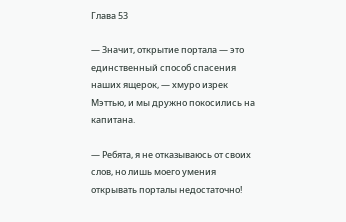Глава 53

— Значит, открытие портала — это единственный способ спасения наших ящерок, — хмуро изрек Мэттью, и мы дружно покосились на капитана.

— Ребята, я не отказываюсь от своих слов, но лишь моего умения открывать порталы недостаточно!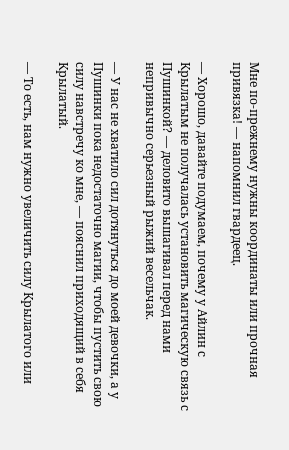Мне по-прежнему нужны координаты или прочная привязка! — напомнил гвардеец.

— Хорошо, давайте подумаем, почему у Айлин с Крылатым не получалась установить магическую связь с Пушинкой? — деловито вышагивал перед нами непривычно серьезный рыжий весельчак.

— У нас не хватило сил дотянуться до моей девочки, а у Пушинки пока недостаточно магии, чтобы пустить свою силу навстречу ко мне, — пояснил приходящий в себя Крылатый.

— То есть, нам нужно увеличить силу Крылатого или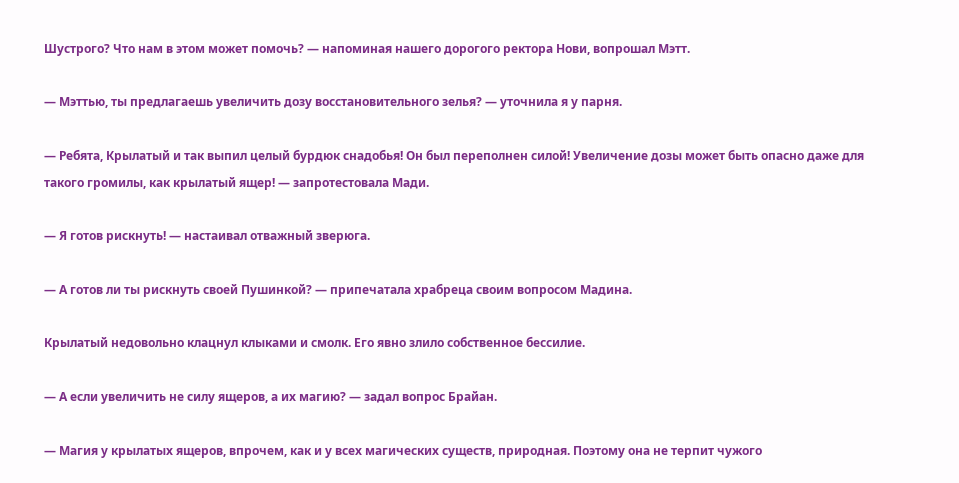Шустрого? Что нам в этом может помочь? — напоминая нашего дорогого ректора Нови, вопрошал Мэтт.

— Мэттью, ты предлагаешь увеличить дозу восстановительного зелья? — уточнила я у парня.

— Ребята, Крылатый и так выпил целый бурдюк снадобья! Он был переполнен силой! Увеличение дозы может быть опасно даже для такого громилы, как крылатый ящер! — запротестовала Мади.

— Я готов рискнуть! — настаивал отважный зверюга.

— А готов ли ты рискнуть своей Пушинкой? — припечатала храбреца своим вопросом Мадина.

Крылатый недовольно клацнул клыками и смолк. Его явно злило собственное бессилие.

— А если увеличить не силу ящеров, а их магию? — задал вопрос Брайан.

— Магия у крылатых ящеров, впрочем, как и у всех магических существ, природная. Поэтому она не терпит чужого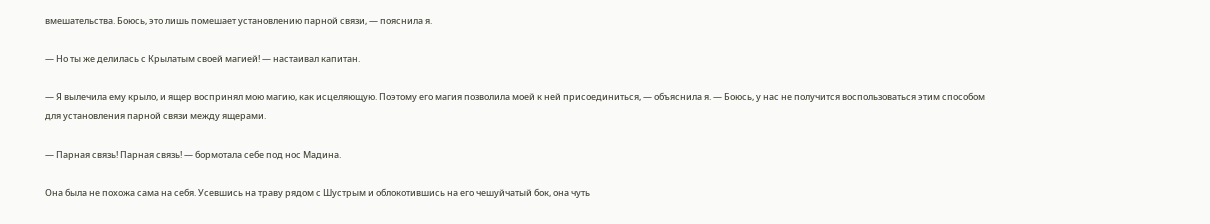вмешательства. Боюсь, это лишь помешает установлению парной связи, — пояснила я.

— Но ты же делилась с Крылатым своей магией! — настаивал капитан.

— Я вылечила ему крыло, и ящер воспринял мою магию, как исцеляющую. Поэтому его магия позволила моей к ней присоединиться, — объяснила я. — Боюсь, у нас не получится воспользоваться этим способом для установления парной связи между ящерами.

— Парная связь! Парная связь! — бормотала себе под нос Мадина.

Она была не похожа сама на себя. Усевшись на траву рядом с Шустрым и облокотившись на его чешуйчатый бок, она чуть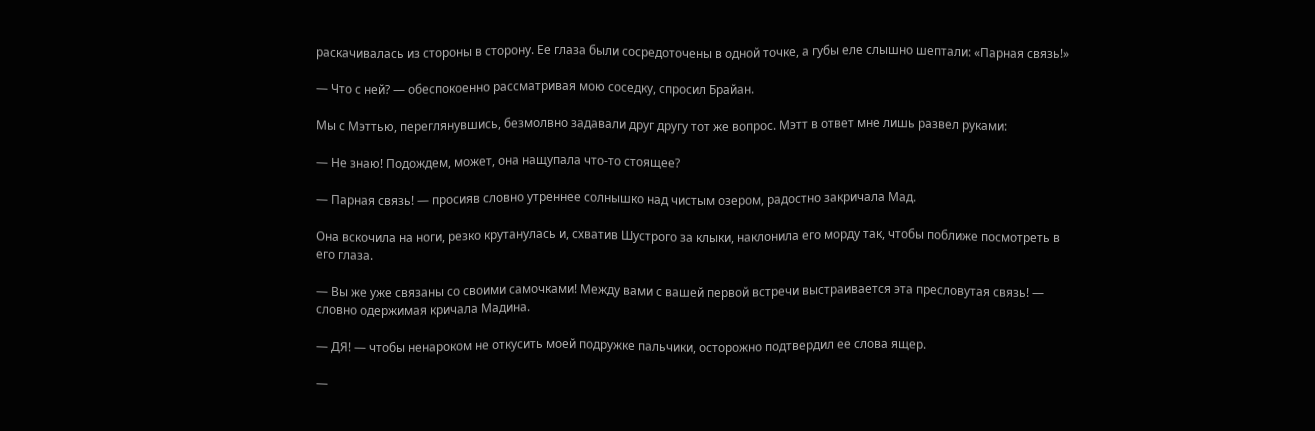раскачивалась из стороны в сторону. Ее глаза были сосредоточены в одной точке, а губы еле слышно шептали: «Парная связь!»

— Что с ней? — обеспокоенно рассматривая мою соседку, спросил Брайан.

Мы с Мэттью, переглянувшись, безмолвно задавали друг другу тот же вопрос. Мэтт в ответ мне лишь развел руками:

— Не знаю! Подождем, может, она нащупала что-то стоящее?

— Парная связь! — просияв словно утреннее солнышко над чистым озером, радостно закричала Мад.

Она вскочила на ноги, резко крутанулась и, схватив Шустрого за клыки, наклонила его морду так, чтобы поближе посмотреть в его глаза.

— Вы же уже связаны со своими самочками! Между вами с вашей первой встречи выстраивается эта пресловутая связь! — словно одержимая кричала Мадина.

— ДЯ! — чтобы ненароком не откусить моей подружке пальчики, осторожно подтвердил ее слова ящер.

—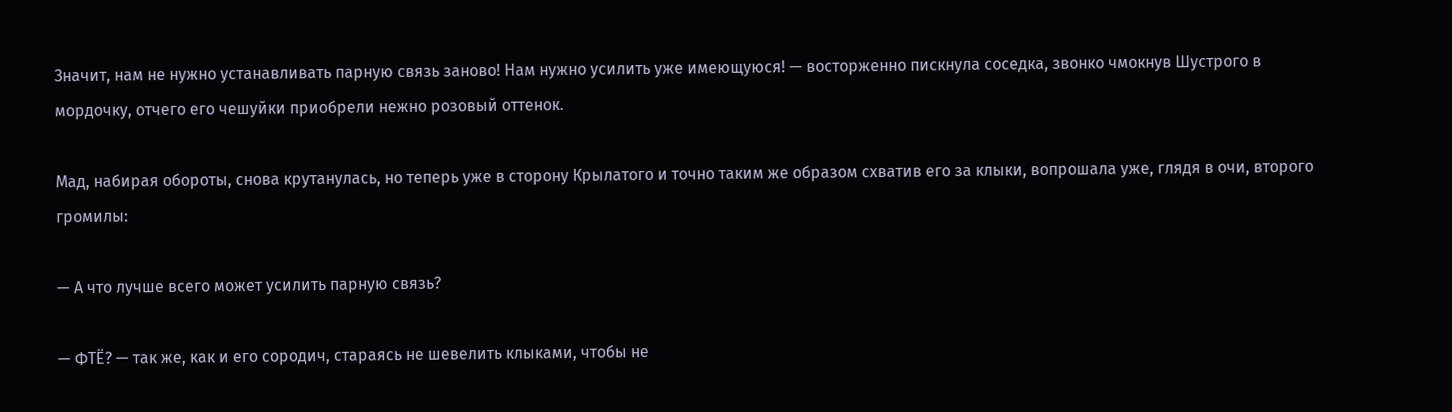Значит, нам не нужно устанавливать парную связь заново! Нам нужно усилить уже имеющуюся! — восторженно пискнула соседка, звонко чмокнув Шустрого в мордочку, отчего его чешуйки приобрели нежно розовый оттенок.

Мад, набирая обороты, снова крутанулась, но теперь уже в сторону Крылатого и точно таким же образом схватив его за клыки, вопрошала уже, глядя в очи, второго громилы:

— А что лучше всего может усилить парную связь?

— ФТЁ? — так же, как и его сородич, стараясь не шевелить клыками, чтобы не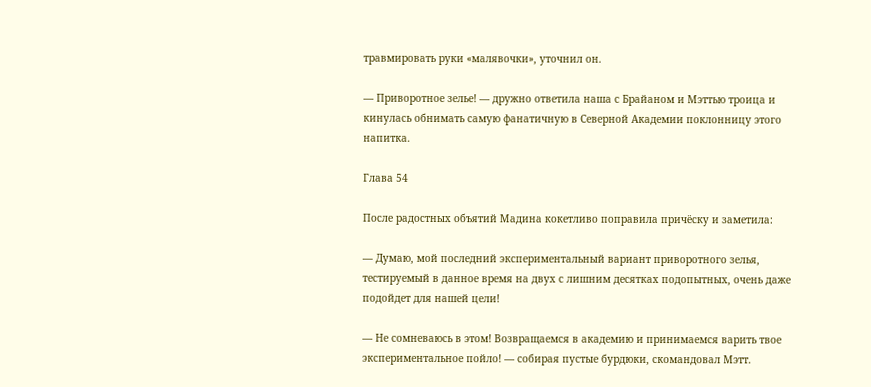травмировать руки «малявочки», уточнил он.

— Приворотное зелье! — дружно ответила наша с Брайаном и Мэттью троица и кинулась обнимать самую фанатичную в Северной Академии поклонницу этого напитка.

Глава 54

После радостных объятий Мадина кокетливо поправила причёску и заметила:

— Думаю, мой последний экспериментальный вариант приворотного зелья, тестируемый в данное время на двух с лишним десятках подопытных, очень даже подойдет для нашей цели!

— Не сомневаюсь в этом! Возвращаемся в академию и принимаемся варить твое экспериментальное пойло! — собирая пустые бурдюки, скомандовал Мэтт.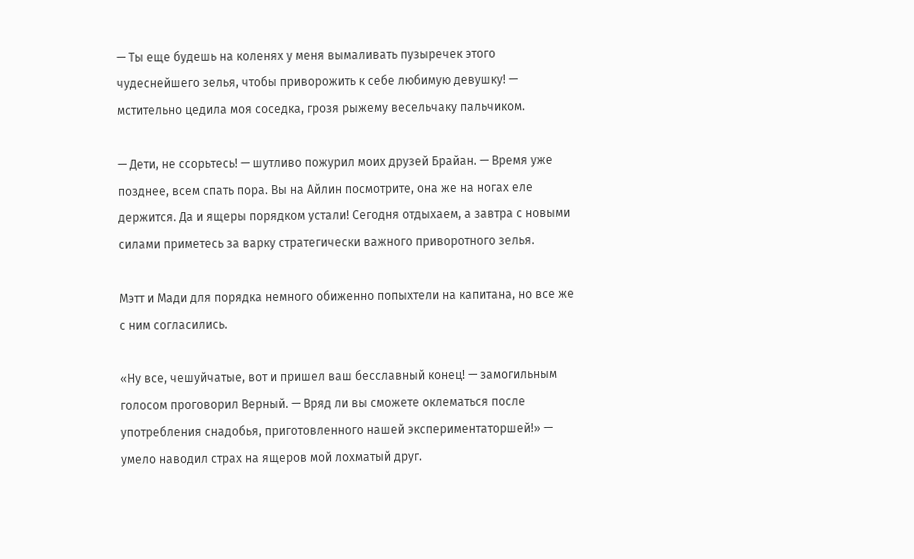— Ты еще будешь на коленях у меня вымаливать пузыречек этого чудеснейшего зелья, чтобы приворожить к себе любимую девушку! — мстительно цедила моя соседка, грозя рыжему весельчаку пальчиком.

— Дети, не ссорьтесь! — шутливо пожурил моих друзей Брайан. — Время уже позднее, всем спать пора. Вы на Айлин посмотрите, она же на ногах еле держится. Да и ящеры порядком устали! Сегодня отдыхаем, а завтра с новыми силами приметесь за варку стратегически важного приворотного зелья.

Мэтт и Мади для порядка немного обиженно попыхтели на капитана, но все же с ним согласились.

«Ну все, чешуйчатые, вот и пришел ваш бесславный конец! — замогильным голосом проговорил Верный. — Вряд ли вы сможете оклематься после употребления снадобья, приготовленного нашей экспериментаторшей!» — умело наводил страх на ящеров мой лохматый друг.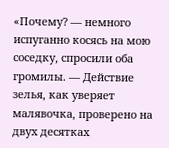«Почему? — немного испуганно косясь на мою соседку, спросили оба громилы. — Действие зелья, как уверяет малявочка, проверено на двух десятках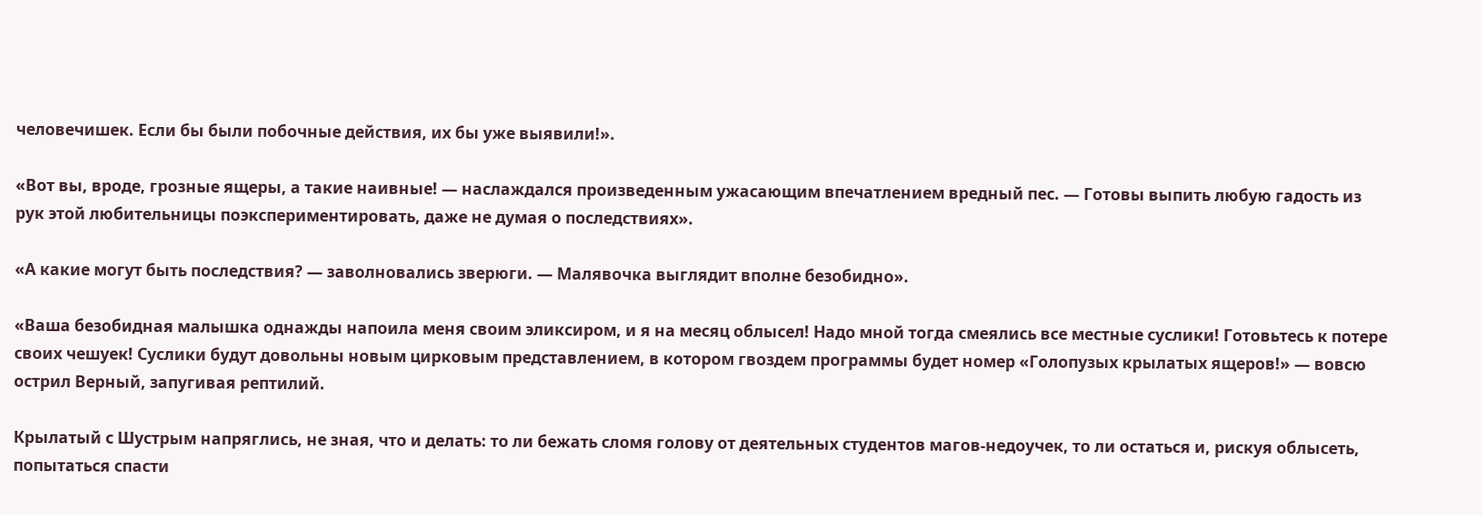человечишек. Если бы были побочные действия, их бы уже выявили!».

«Вот вы, вроде, грозные ящеры, а такие наивные! — наслаждался произведенным ужасающим впечатлением вредный пес. — Готовы выпить любую гадость из рук этой любительницы поэкспериментировать, даже не думая о последствиях».

«А какие могут быть последствия? — заволновались зверюги. — Малявочка выглядит вполне безобидно».

«Ваша безобидная малышка однажды напоила меня своим эликсиром, и я на месяц облысел! Надо мной тогда смеялись все местные суслики! Готовьтесь к потере своих чешуек! Суслики будут довольны новым цирковым представлением, в котором гвоздем программы будет номер «Голопузых крылатых ящеров!» — вовсю острил Верный, запугивая рептилий.

Крылатый с Шустрым напряглись, не зная, что и делать: то ли бежать сломя голову от деятельных студентов магов-недоучек, то ли остаться и, рискуя облысеть, попытаться спасти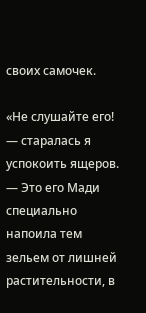своих самочек.

«Не слушайте его! — старалась я успокоить ящеров. — Это его Мади специально напоила тем зельем от лишней растительности, в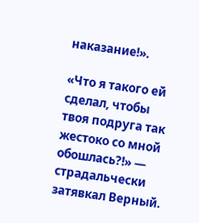наказание!».

«Что я такого ей сделал, чтобы твоя подруга так жестоко со мной обошлась?!» — страдальчески затявкал Верный.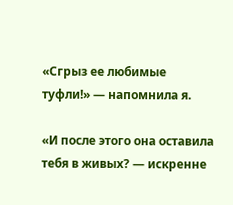«Сгрыз ее любимые туфли!» — напомнила я.

«И после этого она оставила тебя в живых? — искренне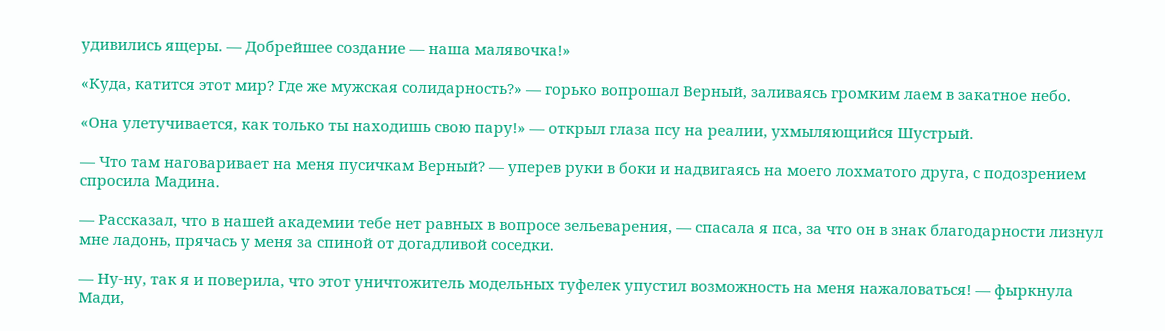удивились ящеры. — Добрейшее создание — наша малявочка!»

«Куда, катится этот мир? Где же мужская солидарность?» — горько вопрошал Верный, заливаясь громким лаем в закатное небо.

«Она улетучивается, как только ты находишь свою пару!» — открыл глаза псу на реалии, ухмыляющийся Шустрый.

— Что там наговаривает на меня пусичкам Верный? — уперев руки в боки и надвигаясь на моего лохматого друга, с подозрением спросила Мадина.

— Рассказал, что в нашей академии тебе нет равных в вопросе зельеварения, — спасала я пса, за что он в знак благодарности лизнул мне ладонь, прячась у меня за спиной от догадливой соседки.

— Ну-ну, так я и поверила, что этот уничтожитель модельных туфелек упустил возможность на меня нажаловаться! — фыркнула Мади,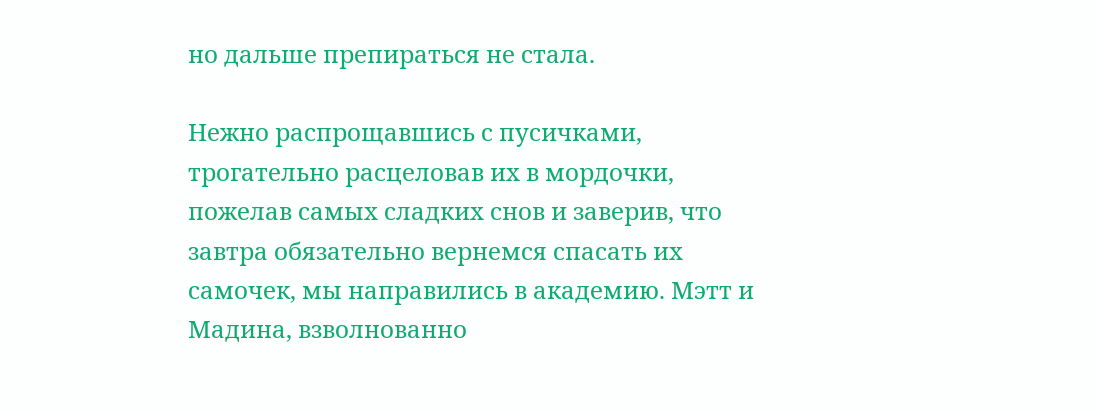но дальше препираться не стала.

Нежно распрощавшись с пусичками, трогательно расцеловав их в мордочки, пожелав самых сладких снов и заверив, что завтра обязательно вернемся спасать их самочек, мы направились в академию. Мэтт и Мадина, взволнованно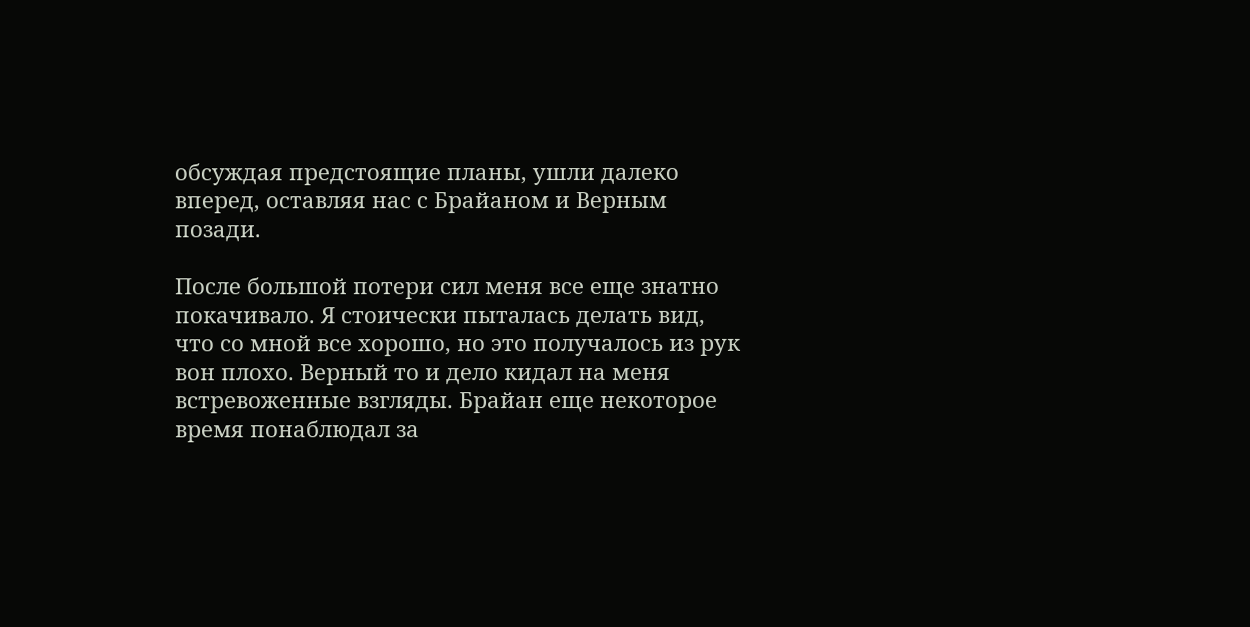обсуждая предстоящие планы, ушли далеко вперед, оставляя нас с Брайаном и Верным позади.

После большой потери сил меня все еще знатно покачивало. Я стоически пыталась делать вид, что со мной все хорошо, но это получалось из рук вон плохо. Верный то и дело кидал на меня встревоженные взгляды. Брайан еще некоторое время понаблюдал за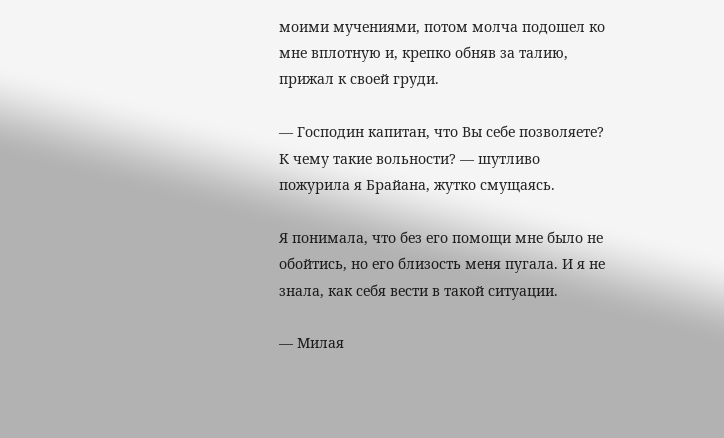моими мучениями, потом молча подошел ко мне вплотную и, крепко обняв за талию, прижал к своей груди.

— Господин капитан, что Вы себе позволяете? К чему такие вольности? — шутливо пожурила я Брайана, жутко смущаясь.

Я понимала, что без его помощи мне было не обойтись, но его близость меня пугала. И я не знала, как себя вести в такой ситуации.

— Милая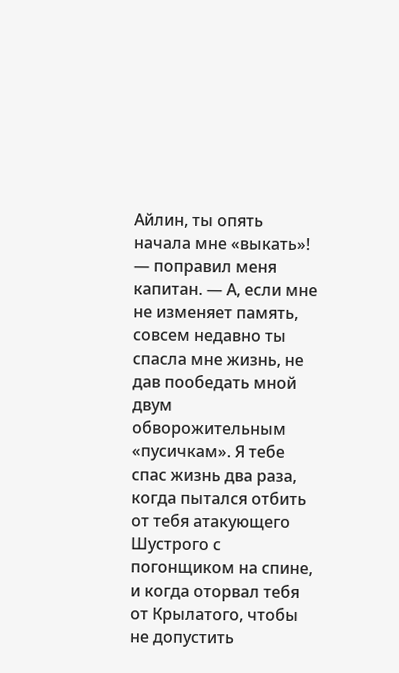Айлин, ты опять начала мне «выкать»! — поправил меня капитан. — А, если мне не изменяет память, совсем недавно ты спасла мне жизнь, не дав пообедать мной двум обворожительным «пусичкам». Я тебе спас жизнь два раза, когда пытался отбить от тебя атакующего Шустрого с погонщиком на спине, и когда оторвал тебя от Крылатого, чтобы не допустить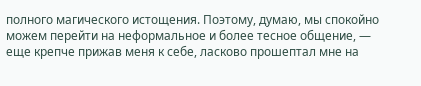полного магического истощения. Поэтому, думаю, мы спокойно можем перейти на неформальное и более тесное общение, — еще крепче прижав меня к себе, ласково прошептал мне на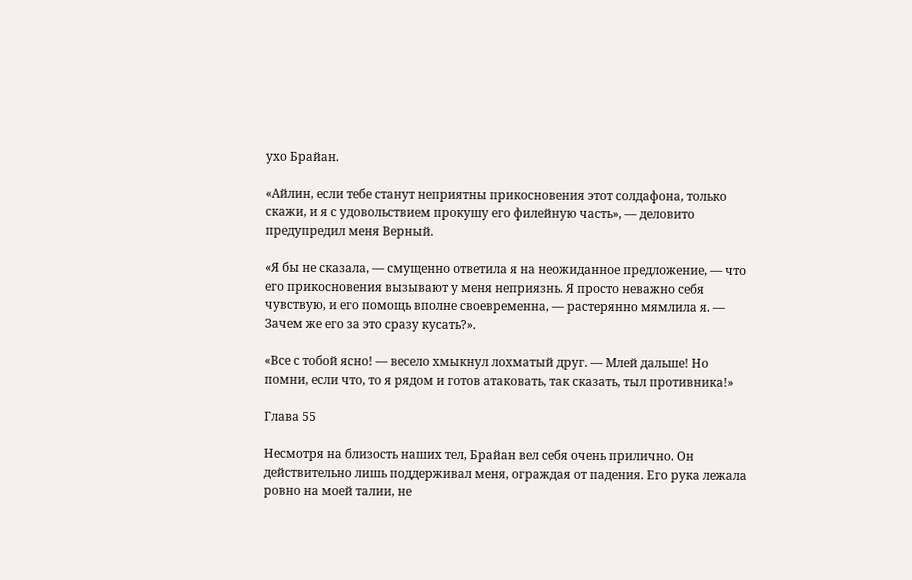ухо Брайан.

«Айлин, если тебе станут неприятны прикосновения этот солдафона, только скажи, и я с удовольствием прокушу его филейную часть», — деловито предупредил меня Верный.

«Я бы не сказала, — смущенно ответила я на неожиданное предложение, — что его прикосновения вызывают у меня неприязнь. Я просто неважно себя чувствую, и его помощь вполне своевременна, — растерянно мямлила я. — Зачем же его за это сразу кусать?».

«Все с тобой ясно! — весело хмыкнул лохматый друг. — Млей дальше! Но помни, если что, то я рядом и готов атаковать, так сказать, тыл противника!»

Глава 55

Несмотря на близость наших тел, Брайан вел себя очень прилично. Он действительно лишь поддерживал меня, ограждая от падения. Его рука лежала ровно на моей талии, не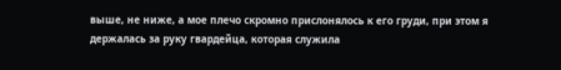выше, не ниже, а мое плечо скромно прислонялось к его груди, при этом я держалась за руку гвардейца, которая служила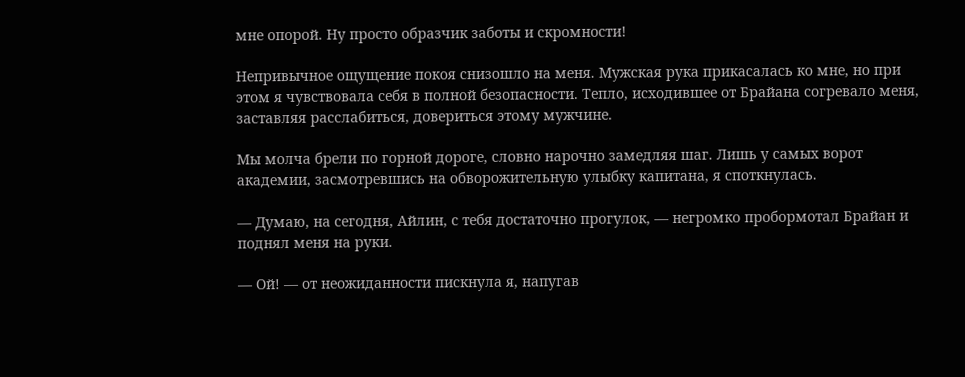мне опорой. Ну просто образчик заботы и скромности!

Непривычное ощущение покоя снизошло на меня. Мужская рука прикасалась ко мне, но при этом я чувствовала себя в полной безопасности. Тепло, исходившее от Брайана согревало меня, заставляя расслабиться, довериться этому мужчине.

Мы молча брели по горной дороге, словно нарочно замедляя шаг. Лишь у самых ворот академии, засмотревшись на обворожительную улыбку капитана, я споткнулась.

— Думаю, на сегодня, Айлин, с тебя достаточно прогулок, — негромко пробормотал Брайан и поднял меня на руки.

— Ой! — от неожиданности пискнула я, напугав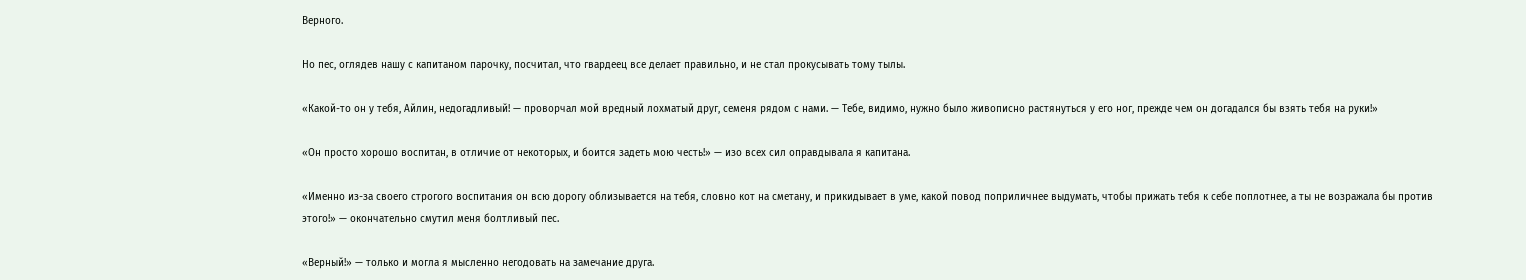Верного.

Но пес, оглядев нашу с капитаном парочку, посчитал, что гвардеец все делает правильно, и не стал прокусывать тому тылы.

«Какой-то он у тебя, Айлин, недогадливый! — проворчал мой вредный лохматый друг, семеня рядом с нами. — Тебе, видимо, нужно было живописно растянуться у его ног, прежде чем он догадался бы взять тебя на руки!»

«Он просто хорошо воспитан, в отличие от некоторых, и боится задеть мою честь!» — изо всех сил оправдывала я капитана.

«Именно из-за своего строгого воспитания он всю дорогу облизывается на тебя, словно кот на сметану, и прикидывает в уме, какой повод поприличнее выдумать, чтобы прижать тебя к себе поплотнее, а ты не возражала бы против этого!» — окончательно смутил меня болтливый пес.

«Верный!» — только и могла я мысленно негодовать на замечание друга.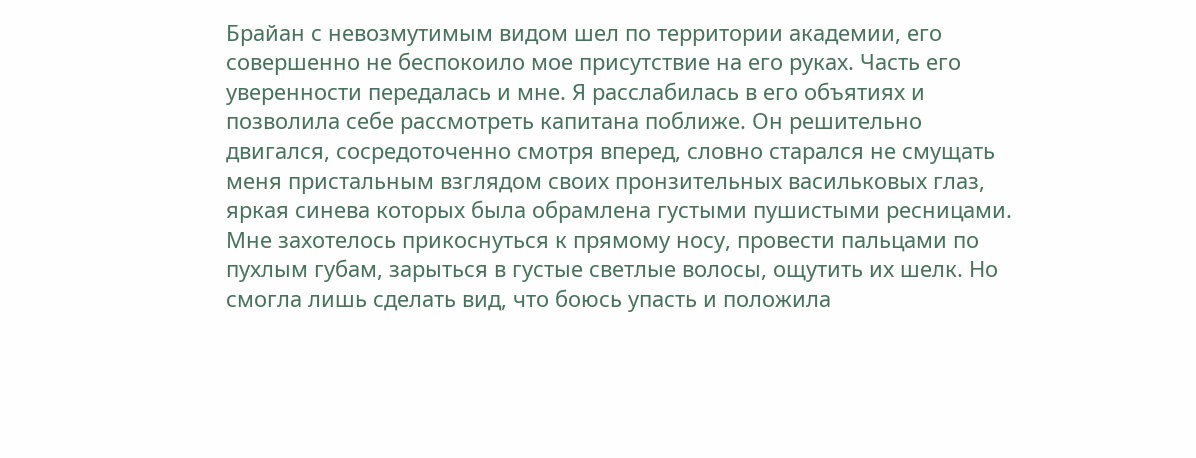Брайан с невозмутимым видом шел по территории академии, его совершенно не беспокоило мое присутствие на его руках. Часть его уверенности передалась и мне. Я расслабилась в его объятиях и позволила себе рассмотреть капитана поближе. Он решительно двигался, сосредоточенно смотря вперед, словно старался не смущать меня пристальным взглядом своих пронзительных васильковых глаз, яркая синева которых была обрамлена густыми пушистыми ресницами. Мне захотелось прикоснуться к прямому носу, провести пальцами по пухлым губам, зарыться в густые светлые волосы, ощутить их шелк. Но смогла лишь сделать вид, что боюсь упасть и положила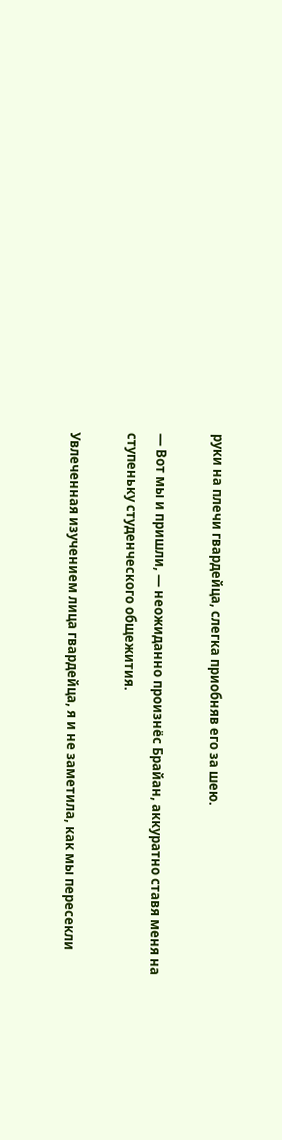руки на плечи гвардейца, слегка приобняв его за шею.

— Вот мы и пришли, — неожиданно произнёс Брайан, аккуратно ставя меня на ступеньку студенческого общежития.

Увлеченная изучением лица гвардейца, я и не заметила, как мы пересекли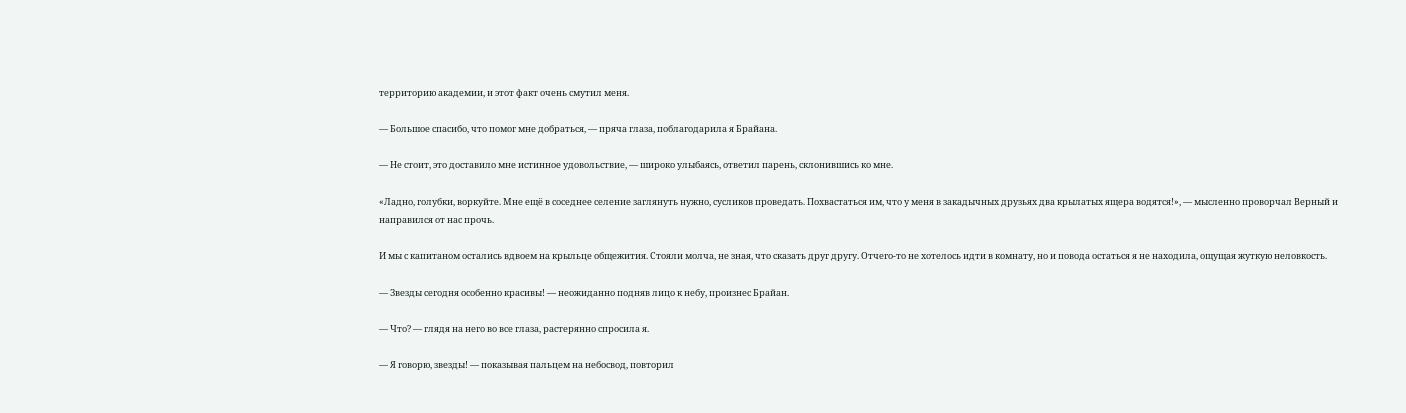территорию академии, и этот факт очень смутил меня.

— Большое спасибо, что помог мне добраться, — пряча глаза, поблагодарила я Брайана.

— Не стоит, это доставило мне истинное удовольствие, — широко улыбаясь, ответил парень, склонившись ко мне.

«Ладно, голубки, воркуйте. Мне ещё в соседнее селение заглянуть нужно, сусликов проведать. Похвастаться им, что у меня в закадычных друзьях два крылатых ящера водятся!», — мысленно проворчал Верный и направился от нас прочь.

И мы с капитаном остались вдвоем на крыльце общежития. Стояли молча, не зная, что сказать друг другу. Отчего-то не хотелось идти в комнату, но и повода остаться я не находила, ощущая жуткую неловкость.

— Звезды сегодня особенно красивы! — неожиданно подняв лицо к небу, произнес Брайан.

— Что? — глядя на него во все глаза, растерянно спросила я.

— Я говорю, звезды! — показывая пальцем на небосвод, повторил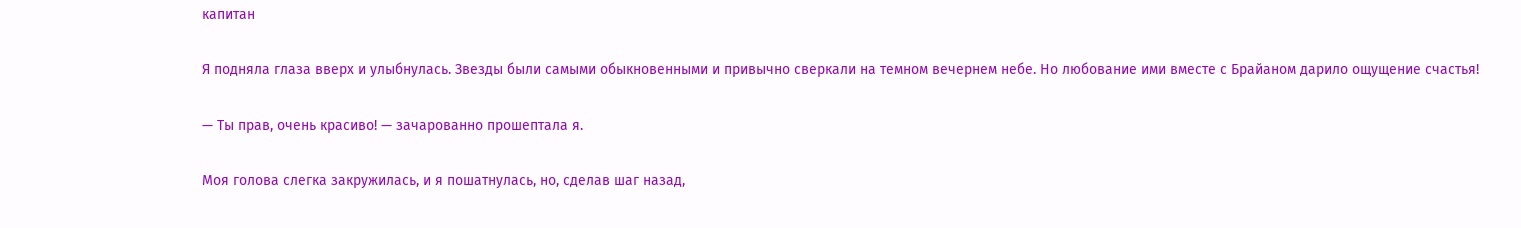капитан

Я подняла глаза вверх и улыбнулась. Звезды были самыми обыкновенными и привычно сверкали на темном вечернем небе. Но любование ими вместе с Брайаном дарило ощущение счастья!

— Ты прав, очень красиво! — зачарованно прошептала я.

Моя голова слегка закружилась, и я пошатнулась, но, сделав шаг назад,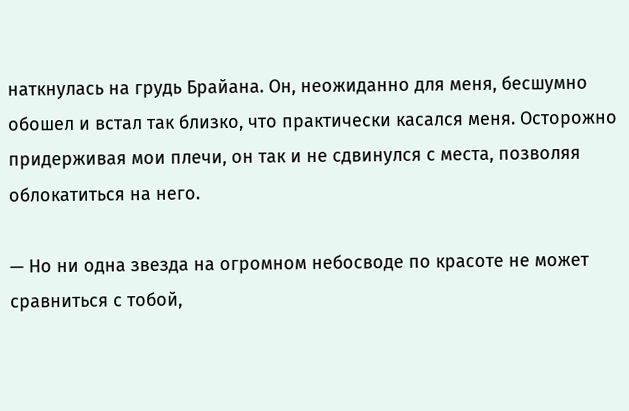наткнулась на грудь Брайана. Он, неожиданно для меня, бесшумно обошел и встал так близко, что практически касался меня. Осторожно придерживая мои плечи, он так и не сдвинулся с места, позволяя облокатиться на него.

— Но ни одна звезда на огромном небосводе по красоте не может сравниться с тобой,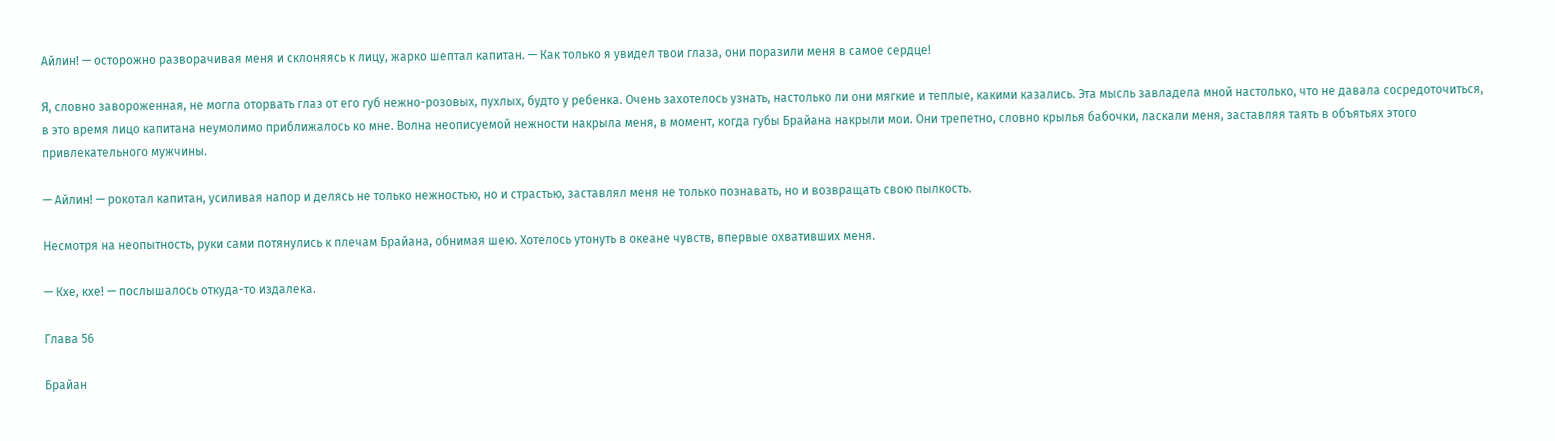Айлин! — осторожно разворачивая меня и склоняясь к лицу, жарко шептал капитан. — Как только я увидел твои глаза, они поразили меня в самое сердце!

Я, словно завороженная, не могла оторвать глаз от его губ нежно-розовых, пухлых, будто у ребенка. Очень захотелось узнать, настолько ли они мягкие и теплые, какими казались. Эта мысль завладела мной настолько, что не давала сосредоточиться, в это время лицо капитана неумолимо приближалось ко мне. Волна неописуемой нежности накрыла меня, в момент, когда губы Брайана накрыли мои. Они трепетно, словно крылья бабочки, ласкали меня, заставляя таять в объятьях этого привлекательного мужчины.

— Айлин! — рокотал капитан, усиливая напор и делясь не только нежностью, но и страстью, заставлял меня не только познавать, но и возвращать свою пылкость.

Несмотря на неопытность, руки сами потянулись к плечам Брайана, обнимая шею. Хотелось утонуть в океане чувств, впервые охвативших меня.

— Кхе, кхе! — послышалось откуда-то издалека.

Глава 56

Брайан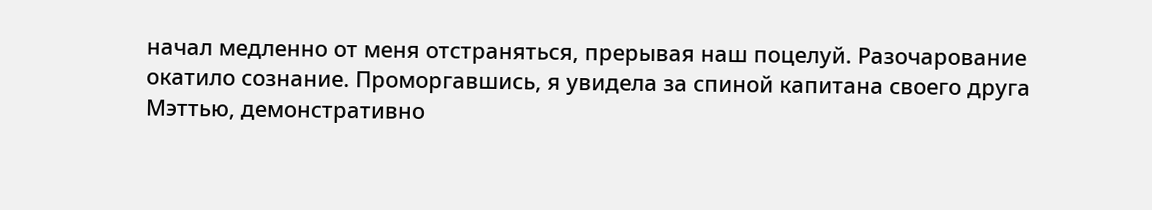начал медленно от меня отстраняться, прерывая наш поцелуй. Разочарование окатило сознание. Проморгавшись, я увидела за спиной капитана своего друга Мэттью, демонстративно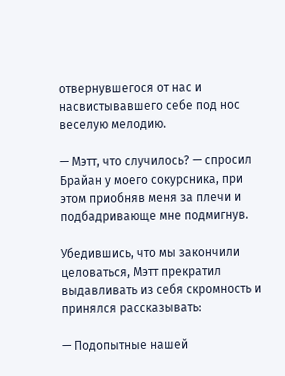отвернувшегося от нас и насвистывавшего себе под нос веселую мелодию.

— Мэтт, что случилось? — спросил Брайан у моего сокурсника, при этом приобняв меня за плечи и подбадривающе мне подмигнув.

Убедившись, что мы закончили целоваться, Мэтт прекратил выдавливать из себя скромность и принялся рассказывать:

— Подопытные нашей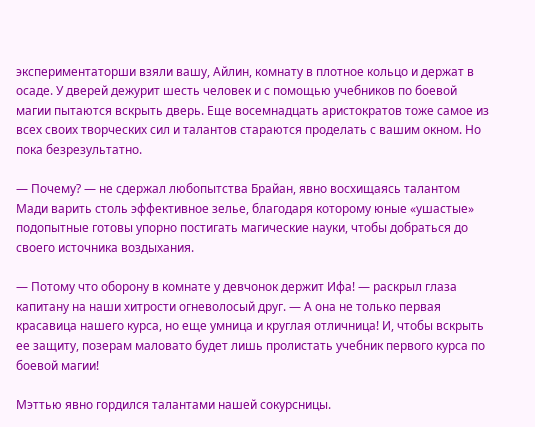экспериментаторши взяли вашу, Айлин, комнату в плотное кольцо и держат в осаде. У дверей дежурит шесть человек и с помощью учебников по боевой магии пытаются вскрыть дверь. Еще восемнадцать аристократов тоже самое из всех своих творческих сил и талантов стараются проделать с вашим окном. Но пока безрезультатно.

— Почему? — не сдержал любопытства Брайан, явно восхищаясь талантом Мади варить столь эффективное зелье, благодаря которому юные «ушастые» подопытные готовы упорно постигать магические науки, чтобы добраться до своего источника воздыхания.

— Потому что оборону в комнате у девчонок держит Ифа! — раскрыл глаза капитану на наши хитрости огневолосый друг. — А она не только первая красавица нашего курса, но еще умница и круглая отличница! И, чтобы вскрыть ее защиту, позерам маловато будет лишь пролистать учебник первого курса по боевой магии!

Мэттью явно гордился талантами нашей сокурсницы.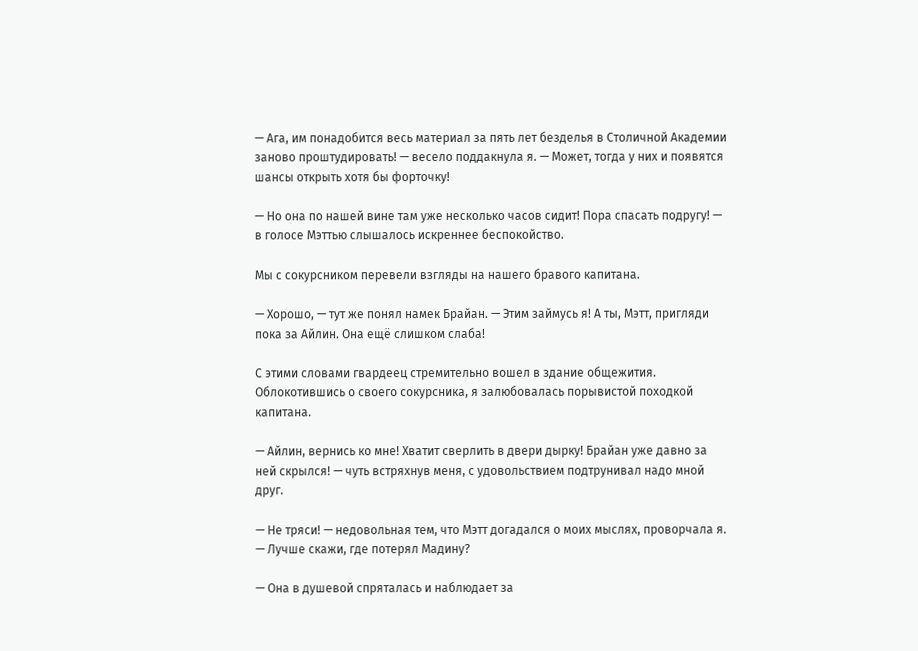— Ага, им понадобится весь материал за пять лет безделья в Столичной Академии заново проштудировать! — весело поддакнула я. — Может, тогда у них и появятся шансы открыть хотя бы форточку!

— Но она по нашей вине там уже несколько часов сидит! Пора спасать подругу! — в голосе Мэттью слышалось искреннее беспокойство.

Мы с сокурсником перевели взгляды на нашего бравого капитана.

— Хорошо, — тут же понял намек Брайан. — Этим займусь я! А ты, Мэтт, пригляди пока за Айлин. Она ещё слишком слаба!

С этими словами гвардеец стремительно вошел в здание общежития. Облокотившись о своего сокурсника, я залюбовалась порывистой походкой капитана.

— Айлин, вернись ко мне! Хватит сверлить в двери дырку! Брайан уже давно за ней скрылся! — чуть встряхнув меня, с удовольствием подтрунивал надо мной друг.

— Не тряси! — недовольная тем, что Мэтт догадался о моих мыслях, проворчала я. — Лучше скажи, где потерял Мадину?

— Она в душевой спряталась и наблюдает за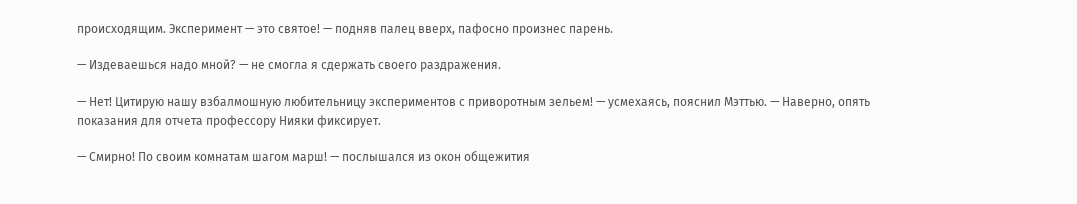происходящим. Эксперимент — это святое! — подняв палец вверх, пафосно произнес парень.

— Издеваешься надо мной? — не смогла я сдержать своего раздражения.

— Нет! Цитирую нашу взбалмошную любительницу экспериментов с приворотным зельем! — усмехаясь, пояснил Мэттью. — Наверно, опять показания для отчета профессору Нияки фиксирует.

— Смирно! По своим комнатам шагом марш! — послышался из окон общежития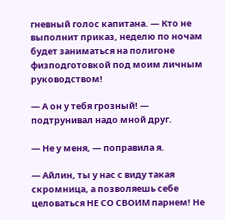гневный голос капитана. — Кто не выполнит приказ, неделю по ночам будет заниматься на полигоне физподготовкой под моим личным руководством!

— А он у тебя грозный! — подтрунивал надо мной друг.

— Не у меня, — поправила я.

— Айлин, ты у нас с виду такая скромница, а позволяешь себе целоваться НЕ СО СВОИМ парнем! Не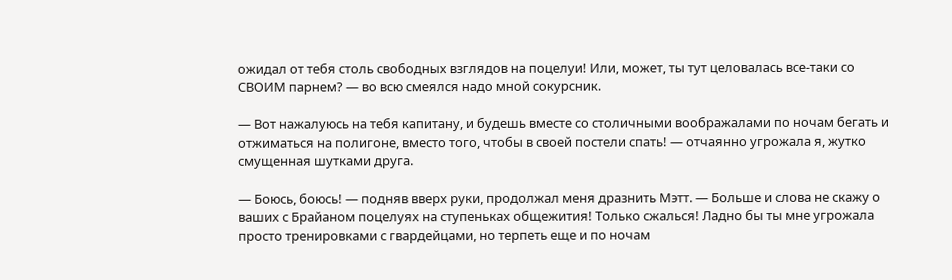ожидал от тебя столь свободных взглядов на поцелуи! Или, может, ты тут целовалась все-таки со СВОИМ парнем? — во всю смеялся надо мной сокурсник.

— Вот нажалуюсь на тебя капитану, и будешь вместе со столичными воображалами по ночам бегать и отжиматься на полигоне, вместо того, чтобы в своей постели спать! — отчаянно угрожала я, жутко смущенная шутками друга.

— Боюсь, боюсь! — подняв вверх руки, продолжал меня дразнить Мэтт. — Больше и слова не скажу о ваших с Брайаном поцелуях на ступеньках общежития! Только сжалься! Ладно бы ты мне угрожала просто тренировками с гвардейцами, но терпеть еще и по ночам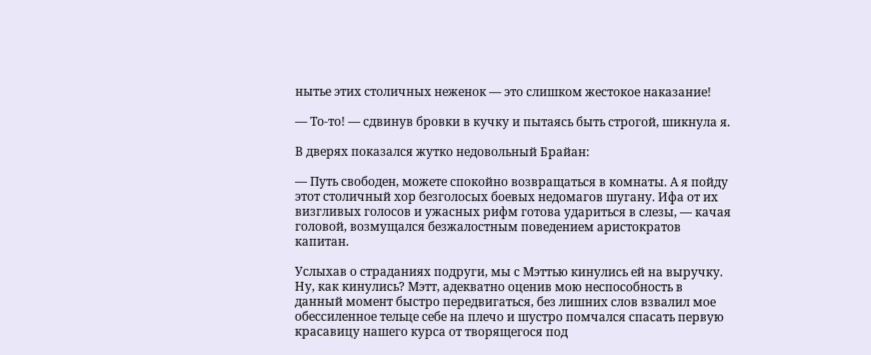нытье этих столичных неженок — это слишком жестокое наказание!

— То-то! — сдвинув бровки в кучку и пытаясь быть строгой, шикнула я.

В дверях показался жутко недовольный Брайан:

— Путь свободен, можете спокойно возвращаться в комнаты. А я пойду этот столичный хор безголосых боевых недомагов шугану. Ифа от их визгливых голосов и ужасных рифм готова удариться в слезы, — качая головой, возмущался безжалостным поведением аристократов капитан.

Услыхав о страданиях подруги, мы с Мэттью кинулись ей на выручку. Ну, как кинулись? Мэтт, адекватно оценив мою неспособность в данный момент быстро передвигаться, без лишних слов взвалил мое обессиленное тельце себе на плечо и шустро помчался спасать первую красавицу нашего курса от творящегося под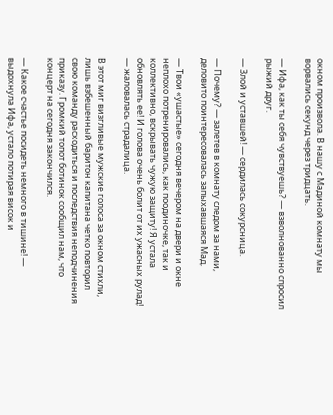окном произвола. В нашу с Мадиной комнату мы ворвались секунд через тридцать.

— Ифа, как ты себя чувствуешь? — взволнованно спросил рыжий друг.

— Злой и уставшей! — сердилась сокурсница.

— Почему? — залетев в комнату следом за нами, деловито поинтересовалась запыхавшаяся Мад.

— Твои «ушастые» сегодня вечером на двери и окне неплохо потренировались, как поодиночке, так и коллективно, вскрывать чужую защиту! Я устала обновлять ее! И голова очень болит от их ужасных рулад! — жаловалась страдалица.

В этот миг визгливые мужские голоса за окном стихли, лишь взбешенный баритон капитана четко повторил свою команду расходиться и последствия неподчинения приказу. Громкий топот ботинок сообщил нам, что концерт на сегодня закончился.

— Какое счастье посидеть немного в тишине! — выдохнула Ифа, устало потирая висок и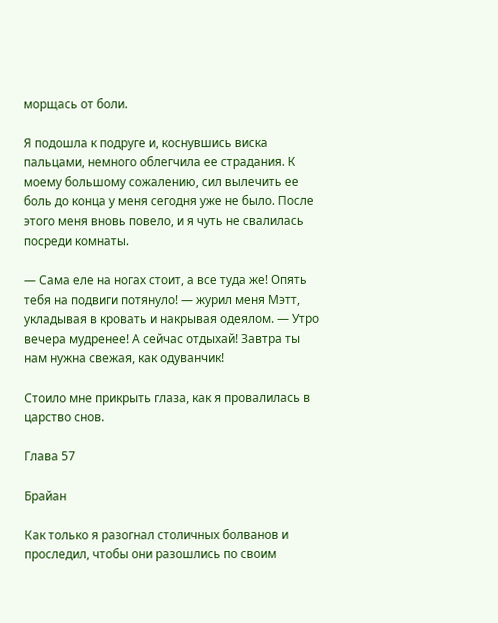морщась от боли.

Я подошла к подруге и, коснувшись виска пальцами, немного облегчила ее страдания. К моему большому сожалению, сил вылечить ее боль до конца у меня сегодня уже не было. После этого меня вновь повело, и я чуть не свалилась посреди комнаты.

— Сама еле на ногах стоит, а все туда же! Опять тебя на подвиги потянуло! — журил меня Мэтт, укладывая в кровать и накрывая одеялом. — Утро вечера мудренее! А сейчас отдыхай! Завтра ты нам нужна свежая, как одуванчик!

Стоило мне прикрыть глаза, как я провалилась в царство снов.

Глава 57

Брайан

Как только я разогнал столичных болванов и проследил, чтобы они разошлись по своим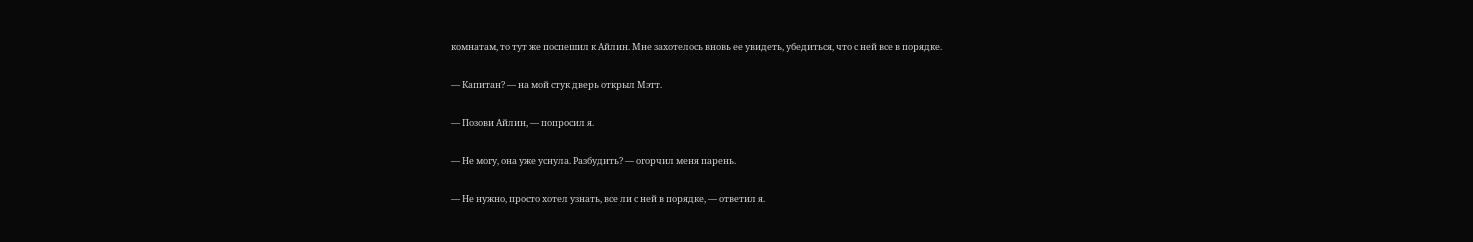комнатам, то тут же поспешил к Айлин. Мне захотелось вновь ее увидеть, убедиться, что с ней все в порядке.

— Капитан? — на мой стук дверь открыл Мэтт.

— Позови Айлин, — попросил я.

— Не могу, она уже уснула. Разбудить? — огорчил меня парень.

— Не нужно, просто хотел узнать, все ли с ней в порядке, — ответил я.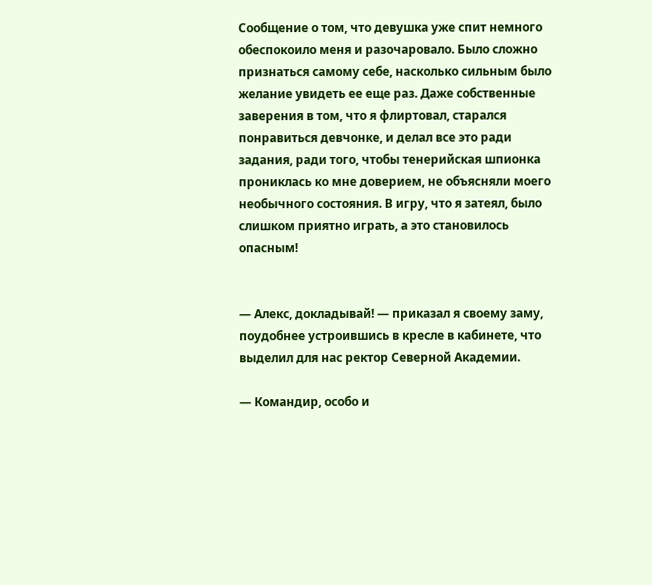Сообщение о том, что девушка уже спит немного обеспокоило меня и разочаровало. Было сложно признаться самому себе, насколько сильным было желание увидеть ее еще раз. Даже собственные заверения в том, что я флиртовал, старался понравиться девчонке, и делал все это ради задания, ради того, чтобы тенерийская шпионка прониклась ко мне доверием, не объясняли моего необычного состояния. В игру, что я затеял, было слишком приятно играть, а это становилось опасным!


— Алекс, докладывай! — приказал я своему заму, поудобнее устроившись в кресле в кабинете, что выделил для нас ректор Северной Академии.

— Командир, особо и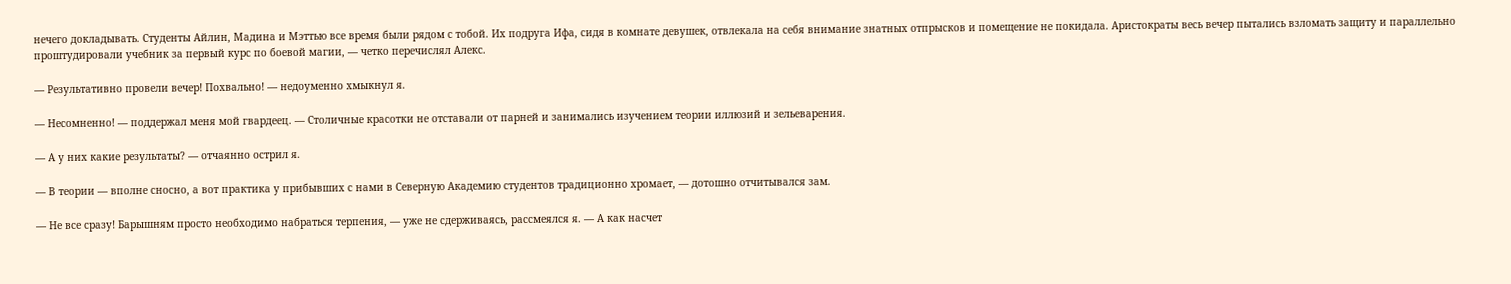нечего докладывать. Студенты Айлин, Мадина и Мэттью все время были рядом с тобой. Их подруга Ифа, сидя в комнате девушек, отвлекала на себя внимание знатных отпрысков и помещение не покидала. Аристократы весь вечер пытались взломать защиту и параллельно проштудировали учебник за первый курс по боевой магии, — четко перечислял Алекс.

— Результативно провели вечер! Похвально! — недоуменно хмыкнул я.

— Несомненно! — поддержал меня мой гвардеец. — Столичные красотки не отставали от парней и занимались изучением теории иллюзий и зельеварения.

— А у них какие результаты? — отчаянно острил я.

— В теории — вполне сносно, а вот практика у прибывших с нами в Северную Академию студентов традиционно хромает, — дотошно отчитывался зам.

— Не все сразу! Барышням просто необходимо набраться терпения, — уже не сдерживаясь, рассмеялся я. — А как насчет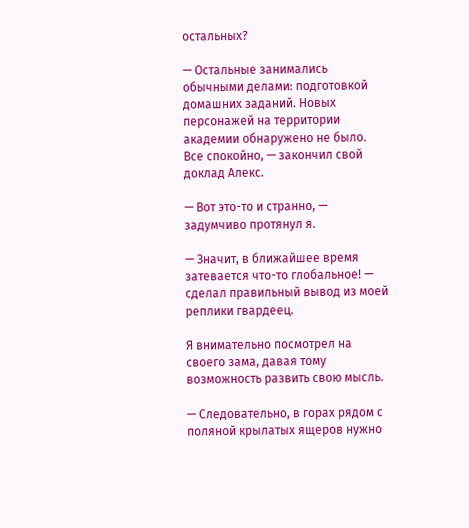остальных?

— Остальные занимались обычными делами: подготовкой домашних заданий. Новых персонажей на территории академии обнаружено не было. Все спокойно, — закончил свой доклад Алекс.

— Вот это-то и странно, — задумчиво протянул я.

— Значит, в ближайшее время затевается что-то глобальное! — сделал правильный вывод из моей реплики гвардеец.

Я внимательно посмотрел на своего зама, давая тому возможность развить свою мысль.

— Следовательно, в горах рядом с поляной крылатых ящеров нужно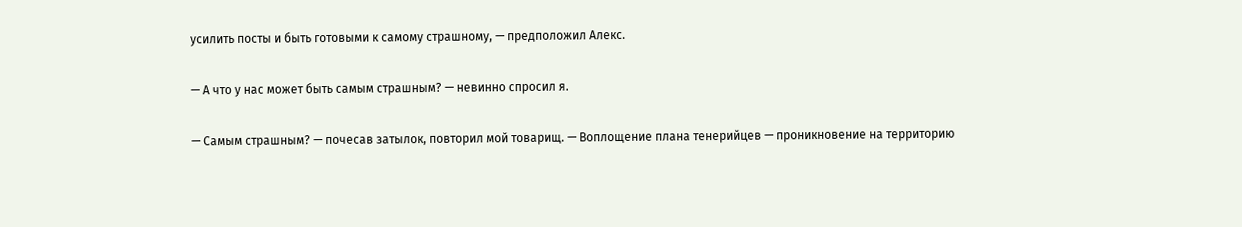усилить посты и быть готовыми к самому страшному, — предположил Алекс.

— А что у нас может быть самым страшным? — невинно спросил я.

— Самым страшным? — почесав затылок, повторил мой товарищ. — Воплощение плана тенерийцев — проникновение на территорию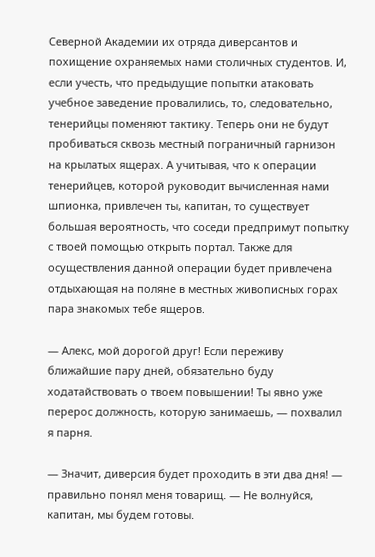Северной Академии их отряда диверсантов и похищение охраняемых нами столичных студентов. И, если учесть, что предыдущие попытки атаковать учебное заведение провалились, то, следовательно, тенерийцы поменяют тактику. Теперь они не будут пробиваться сквозь местный пограничный гарнизон на крылатых ящерах. А учитывая, что к операции тенерийцев, которой руководит вычисленная нами шпионка, привлечен ты, капитан, то существует большая вероятность, что соседи предпримут попытку с твоей помощью открыть портал. Также для осуществления данной операции будет привлечена отдыхающая на поляне в местных живописных горах пара знакомых тебе ящеров.

— Алекс, мой дорогой друг! Если переживу ближайшие пару дней, обязательно буду ходатайствовать о твоем повышении! Ты явно уже перерос должность, которую занимаешь, — похвалил я парня.

— Значит, диверсия будет проходить в эти два дня! — правильно понял меня товарищ. — Не волнуйся, капитан, мы будем готовы.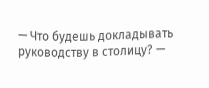— Что будешь докладывать руководству в столицу? —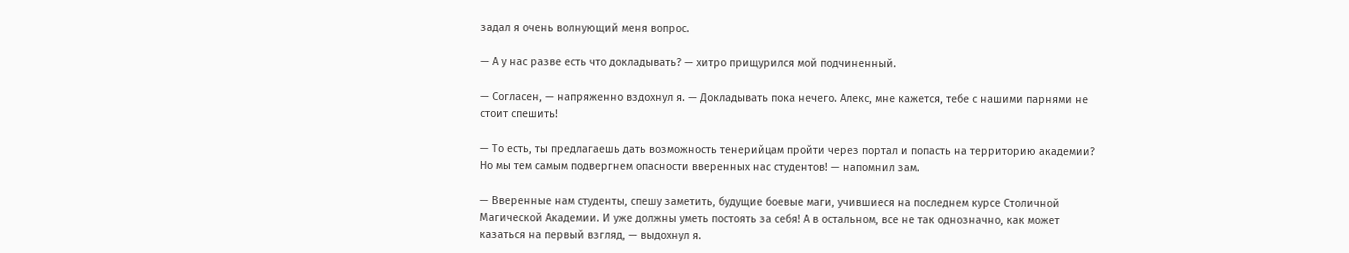задал я очень волнующий меня вопрос.

— А у нас разве есть что докладывать? — хитро прищурился мой подчиненный.

— Согласен, — напряженно вздохнул я. — Докладывать пока нечего. Алекс, мне кажется, тебе с нашими парнями не стоит спешить!

— То есть, ты предлагаешь дать возможность тенерийцам пройти через портал и попасть на территорию академии? Но мы тем самым подвергнем опасности вверенных нас студентов! — напомнил зам.

— Вверенные нам студенты, спешу заметить, будущие боевые маги, учившиеся на последнем курсе Столичной Магической Академии. И уже должны уметь постоять за себя! А в остальном, все не так однозначно, как может казаться на первый взгляд, — выдохнул я.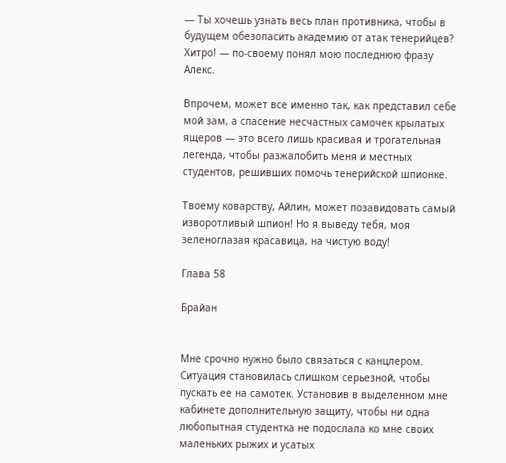— Ты хочешь узнать весь план противника, чтобы в будущем обезопасить академию от атак тенерийцев? Хитро! — по-своему понял мою последнюю фразу Алекс.

Впрочем, может все именно так, как представил себе мой зам, а спасение несчастных самочек крылатых ящеров — это всего лишь красивая и трогательная легенда, чтобы разжалобить меня и местных студентов, решивших помочь тенерийской шпионке.

Твоему коварству, Айлин, может позавидовать самый изворотливый шпион! Но я выведу тебя, моя зеленоглазая красавица, на чистую воду!

Глава 58

Брайан


Мне срочно нужно было связаться с канцлером. Ситуация становилась слишком серьезной, чтобы пускать ее на самотек. Установив в выделенном мне кабинете дополнительную защиту, чтобы ни одна любопытная студентка не подослала ко мне своих маленьких рыжих и усатых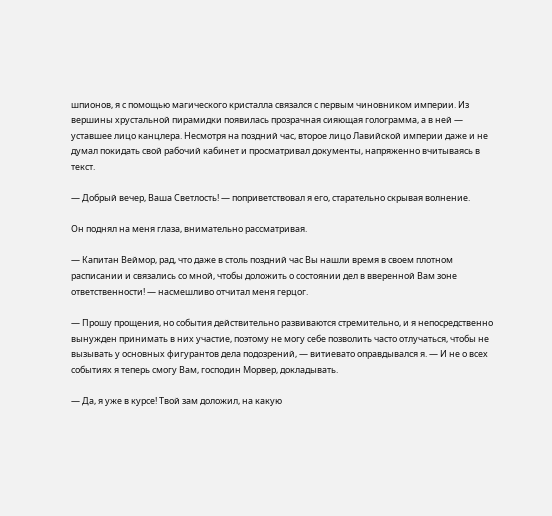шпионов, я с помощью магического кристалла связался с первым чиновником империи. Из вершины хрустальной пирамидки появилась прозрачная сияющая голограмма, а в ней — уставшее лицо канцлера. Несмотря на поздний час, второе лицо Лавийской империи даже и не думал покидать свой рабочий кабинет и просматривал документы, напряженно вчитываясь в текст.

— Добрый вечер, Ваша Светлость! — поприветствовал я его, старательно скрывая волнение.

Он поднял на меня глаза, внимательно рассматривая.

— Капитан Веймор, рад, что даже в столь поздний час Вы нашли время в своем плотном расписании и связались со мной, чтобы доложить о состоянии дел в вверенной Вам зоне ответственности! — насмешливо отчитал меня герцог.

— Прошу прощения, но события действительно развиваются стремительно, и я непосредственно вынужден принимать в них участие, поэтому не могу себе позволить часто отлучаться, чтобы не вызывать у основных фигурантов дела подозрений, — витиевато оправдывался я. — И не о всех событиях я теперь смогу Вам, господин Морвер, докладывать.

— Да, я уже в курсе! Твой зам доложил, на какую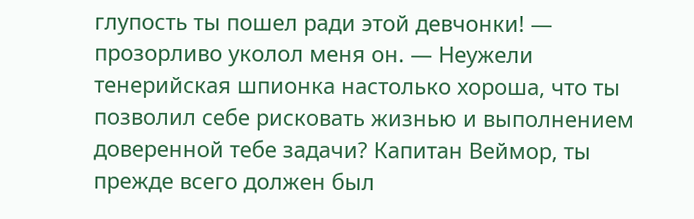глупость ты пошел ради этой девчонки! — прозорливо уколол меня он. — Неужели тенерийская шпионка настолько хороша, что ты позволил себе рисковать жизнью и выполнением доверенной тебе задачи? Капитан Веймор, ты прежде всего должен был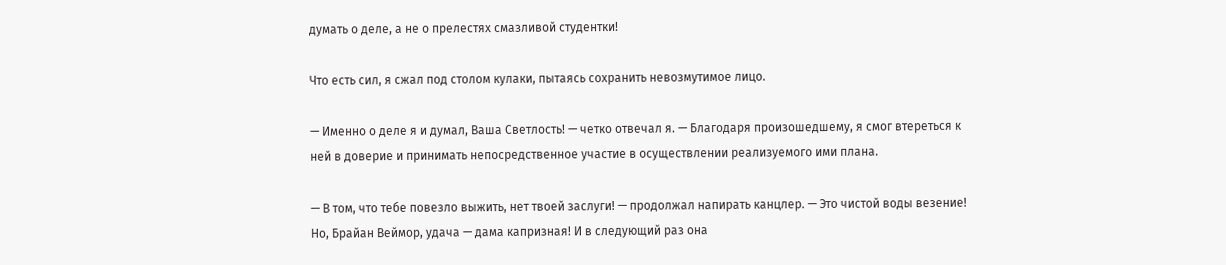думать о деле, а не о прелестях смазливой студентки!

Что есть сил, я сжал под столом кулаки, пытаясь сохранить невозмутимое лицо.

— Именно о деле я и думал, Ваша Светлость! — четко отвечал я. — Благодаря произошедшему, я смог втереться к ней в доверие и принимать непосредственное участие в осуществлении реализуемого ими плана.

— В том, что тебе повезло выжить, нет твоей заслуги! — продолжал напирать канцлер. — Это чистой воды везение! Но, Брайан Веймор, удача — дама капризная! И в следующий раз она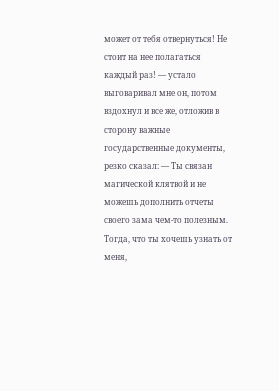может от тебя отвернуться! Не стоит на нее полагаться каждый раз! — устало выговаривал мне он, потом вздохнул и все же, отложив в сторону важные государственные документы, резко сказал: — Ты связан магической клятвой и не можешь дополнить отчеты своего зама чем-то полезным. Тогда, что ты хочешь узнать от меня,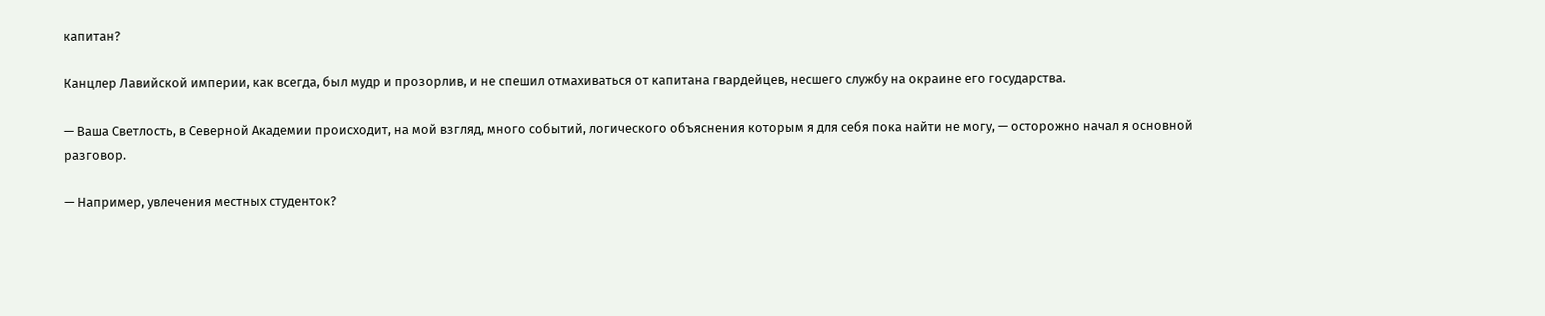капитан?

Канцлер Лавийской империи, как всегда, был мудр и прозорлив, и не спешил отмахиваться от капитана гвардейцев, несшего службу на окраине его государства.

— Ваша Светлость, в Северной Академии происходит, на мой взгляд, много событий, логического объяснения которым я для себя пока найти не могу, — осторожно начал я основной разговор.

— Например, увлечения местных студенток?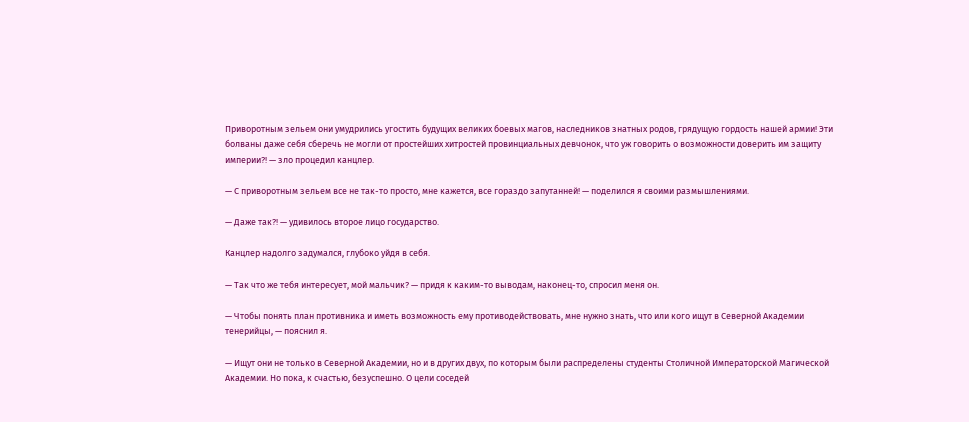Приворотным зельем они умудрились угостить будущих великих боевых магов, наследников знатных родов, грядущую гордость нашей армии! Эти болваны даже себя сберечь не могли от простейших хитростей провинциальных девчонок, что уж говорить о возможности доверить им защиту империи?! — зло процедил канцлер.

— С приворотным зельем все не так-то просто, мне кажется, все гораздо запутанней! — поделился я своими размышлениями.

— Даже так?! — удивилось второе лицо государство.

Канцлер надолго задумался, глубоко уйдя в себя.

— Так что же тебя интересует, мой мальчик? — придя к каким-то выводам, наконец-то, спросил меня он.

— Чтобы понять план противника и иметь возможность ему противодействовать, мне нужно знать, что или кого ищут в Северной Академии тенерийцы, — пояснил я.

— Ищут они не только в Северной Академии, но и в других двух, по которым были распределены студенты Столичной Императорской Магической Академии. Но пока, к счастью, безуспешно. О цели соседей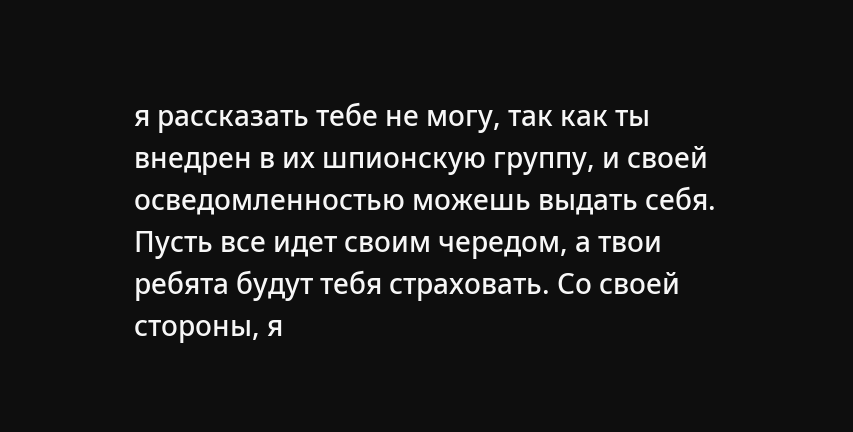я рассказать тебе не могу, так как ты внедрен в их шпионскую группу, и своей осведомленностью можешь выдать себя. Пусть все идет своим чередом, а твои ребята будут тебя страховать. Со своей стороны, я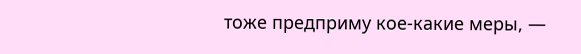тоже предприму кое-какие меры, —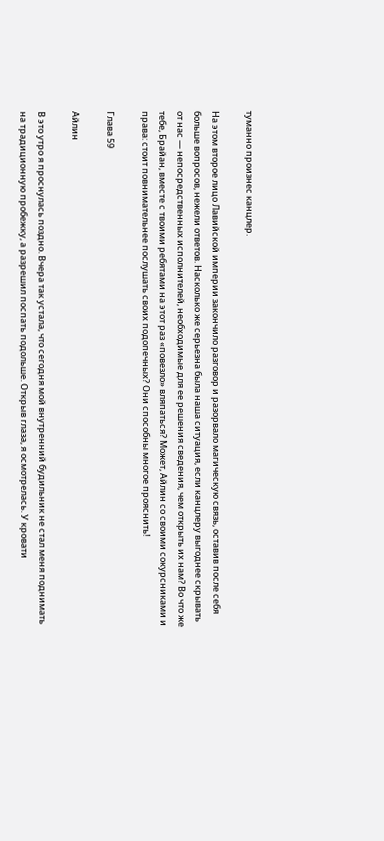туманно произнес канцлер.

На этом второе лицо Лавийской империи закончило разговор и разорвало магическую связь, оставив после себя больше вопросов, нежели ответов. Насколько же серьезна была наша ситуация, если канцлеру выгоднее скрывать от нас — непосредственных исполнителей, необходимые для ее решения сведения, чем открыть их нам? Во что же тебе, Брайан, вместе с твоими ребятами на этот раз «повезло» вляпаться? Может, Айлин со своими сокурсниками и права: стоит повнимательнее послушать своих подопечных? Они способны многое прояснить!

Глава 59

Айлин

В это утро я проснулась поздно. Вчера так устала, что сегодня мой внутренний будильник не стал меня поднимать на традиционную пробежку, а разрешил поспать подольше. Открыв глаза, я осмотрелась. У кровати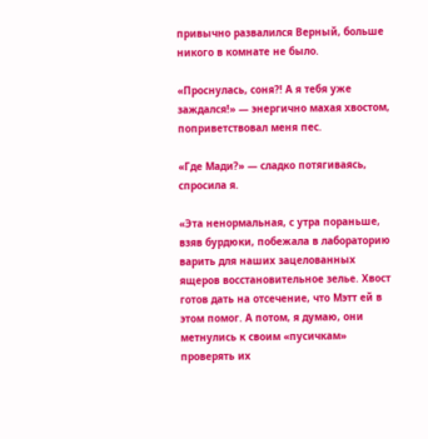привычно развалился Верный, больше никого в комнате не было.

«Проснулась, соня?! А я тебя уже заждался!» — энергично махая хвостом, поприветствовал меня пес.

«Где Мади?» — сладко потягиваясь, спросила я.

«Эта ненормальная, с утра пораньше, взяв бурдюки, побежала в лабораторию варить для наших зацелованных ящеров восстановительное зелье. Хвост готов дать на отсечение, что Мэтт ей в этом помог. А потом, я думаю, они метнулись к своим «пусичкам» проверять их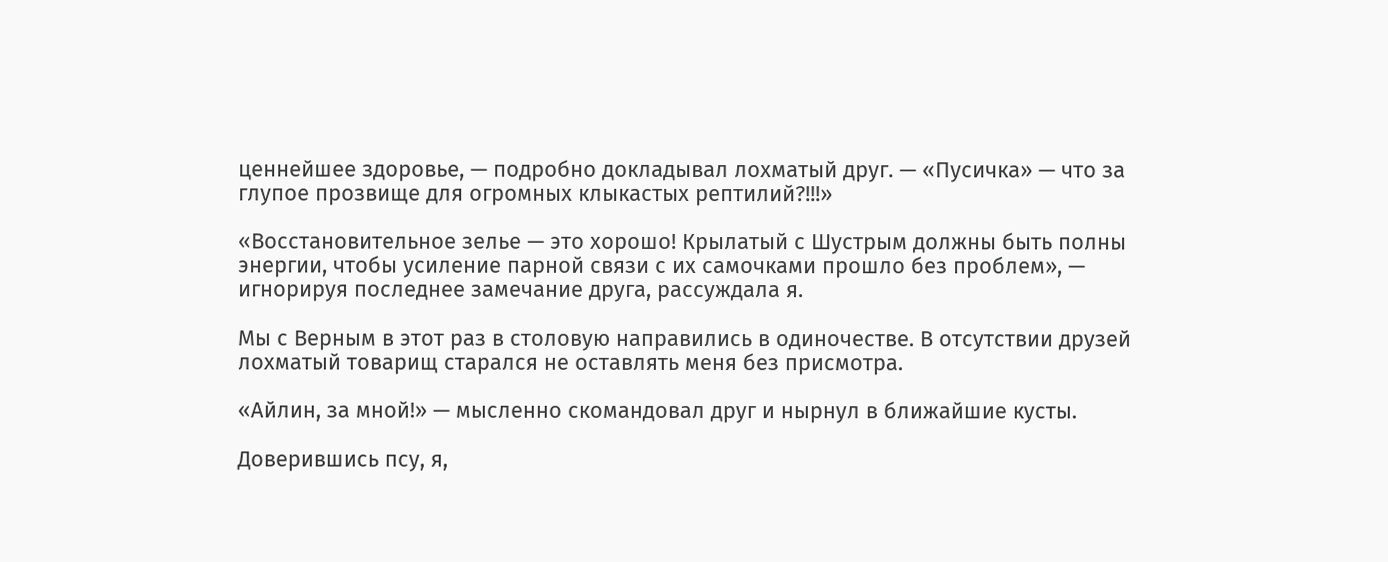ценнейшее здоровье, — подробно докладывал лохматый друг. — «Пусичка» — что за глупое прозвище для огромных клыкастых рептилий?!!!»

«Восстановительное зелье — это хорошо! Крылатый с Шустрым должны быть полны энергии, чтобы усиление парной связи с их самочками прошло без проблем», — игнорируя последнее замечание друга, рассуждала я.

Мы с Верным в этот раз в столовую направились в одиночестве. В отсутствии друзей лохматый товарищ старался не оставлять меня без присмотра.

«Айлин, за мной!» — мысленно скомандовал друг и нырнул в ближайшие кусты.

Доверившись псу, я,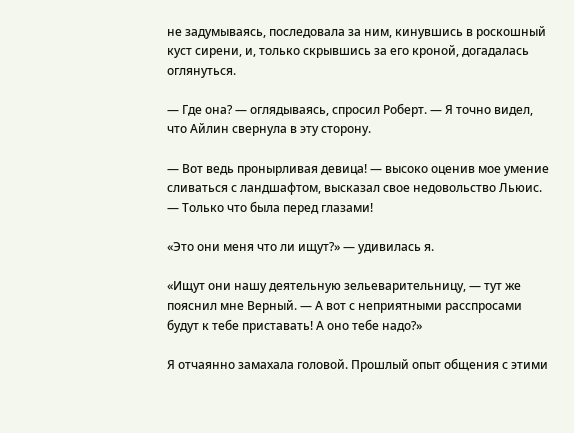не задумываясь, последовала за ним, кинувшись в роскошный куст сирени, и, только скрывшись за его кроной, догадалась оглянуться.

— Где она? — оглядываясь, спросил Роберт. — Я точно видел, что Айлин свернула в эту сторону.

— Вот ведь пронырливая девица! — высоко оценив мое умение сливаться с ландшафтом, высказал свое недовольство Льюис. — Только что была перед глазами!

«Это они меня что ли ищут?» — удивилась я.

«Ищут они нашу деятельную зельеварительницу, — тут же пояснил мне Верный. — А вот с неприятными расспросами будут к тебе приставать! А оно тебе надо?»

Я отчаянно замахала головой. Прошлый опыт общения с этими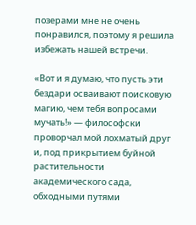позерами мне не очень понравился, поэтому я решила избежать нашей встречи.

«Вот и я думаю, что пусть эти бездари осваивают поисковую магию, чем тебя вопросами мучать!» — философски проворчал мой лохматый друг и, под прикрытием буйной растительности академического сада, обходными путями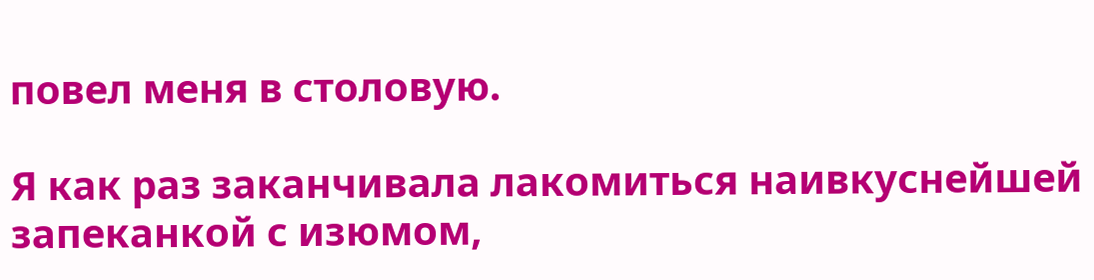повел меня в столовую.

Я как раз заканчивала лакомиться наивкуснейшей запеканкой с изюмом,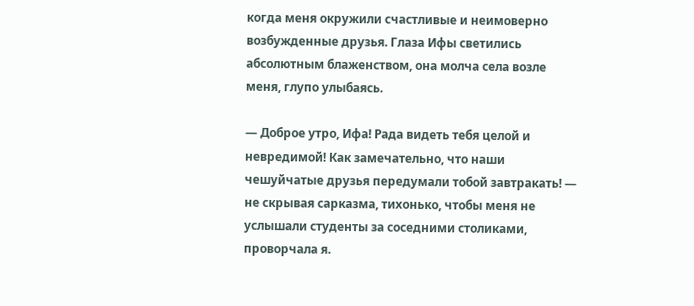когда меня окружили счастливые и неимоверно возбужденные друзья. Глаза Ифы светились абсолютным блаженством, она молча села возле меня, глупо улыбаясь.

— Доброе утро, Ифа! Рада видеть тебя целой и невредимой! Как замечательно, что наши чешуйчатые друзья передумали тобой завтракать! — не скрывая сарказма, тихонько, чтобы меня не услышали студенты за соседними столиками, проворчала я.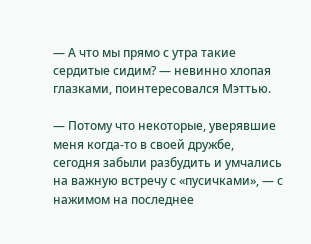— А что мы прямо с утра такие сердитые сидим? — невинно хлопая глазками, поинтересовался Мэттью.

— Потому что некоторые, уверявшие меня когда-то в своей дружбе, сегодня забыли разбудить и умчались на важную встречу с «пусичками», — с нажимом на последнее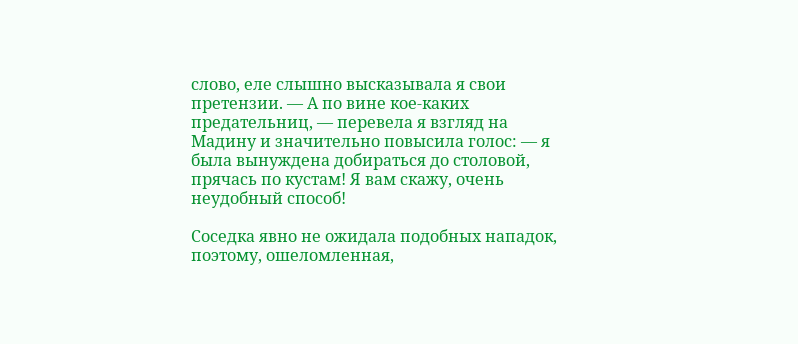слово, еле слышно высказывала я свои претензии. — А по вине кое-каких предательниц, — перевела я взгляд на Мадину и значительно повысила голос: — я была вынуждена добираться до столовой, прячась по кустам! Я вам скажу, очень неудобный способ!

Соседка явно не ожидала подобных нападок, поэтому, ошеломленная,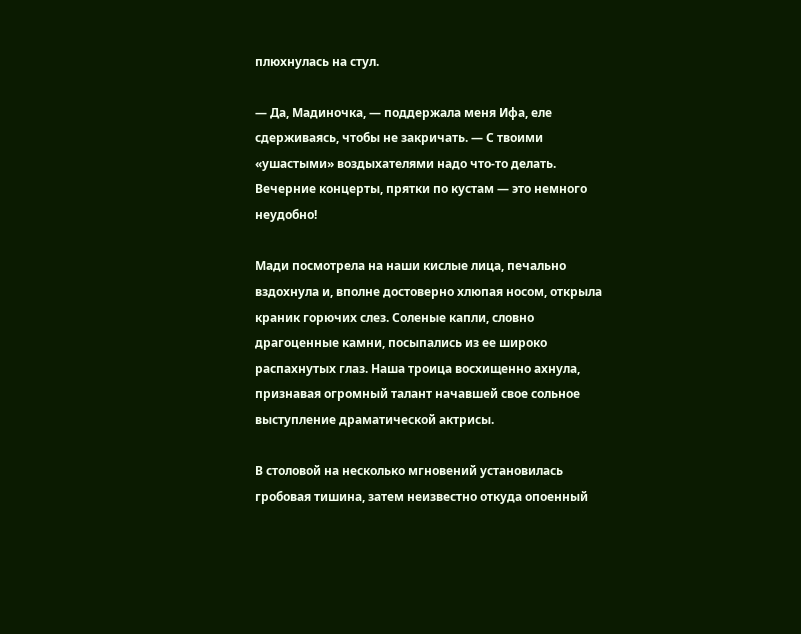плюхнулась на стул.

— Да, Мадиночка, — поддержала меня Ифа, еле сдерживаясь, чтобы не закричать. — С твоими «ушастыми» воздыхателями надо что-то делать. Вечерние концерты, прятки по кустам — это немного неудобно!

Мади посмотрела на наши кислые лица, печально вздохнула и, вполне достоверно хлюпая носом, открыла краник горючих слез. Соленые капли, словно драгоценные камни, посыпались из ее широко распахнутых глаз. Наша троица восхищенно ахнула, признавая огромный талант начавшей свое сольное выступление драматической актрисы.

В столовой на несколько мгновений установилась гробовая тишина, затем неизвестно откуда опоенный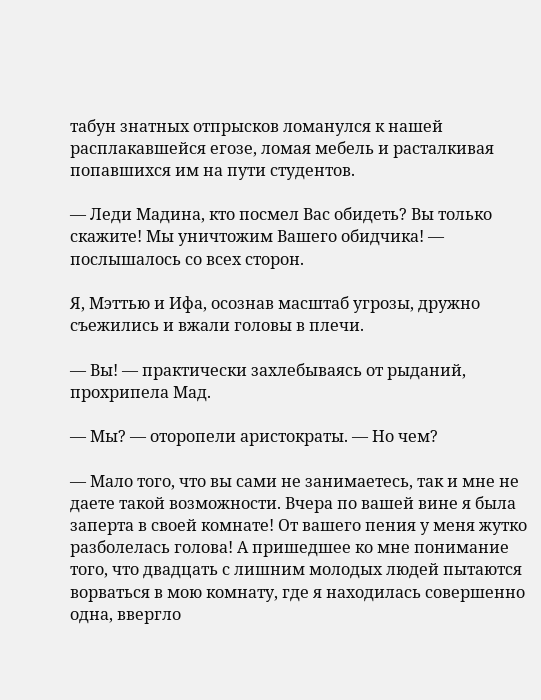табун знатных отпрысков ломанулся к нашей расплакавшейся егозе, ломая мебель и расталкивая попавшихся им на пути студентов.

— Леди Мадина, кто посмел Вас обидеть? Вы только скажите! Мы уничтожим Вашего обидчика! — послышалось со всех сторон.

Я, Мэттью и Ифа, осознав масштаб угрозы, дружно съежились и вжали головы в плечи.

— Вы! — практически захлебываясь от рыданий, прохрипела Мад.

— Мы? — оторопели аристократы. — Но чем?

— Мало того, что вы сами не занимаетесь, так и мне не даете такой возможности. Вчера по вашей вине я была заперта в своей комнате! От вашего пения у меня жутко разболелась голова! А пришедшее ко мне понимание того, что двадцать с лишним молодых людей пытаются ворваться в мою комнату, где я находилась совершенно одна, ввергло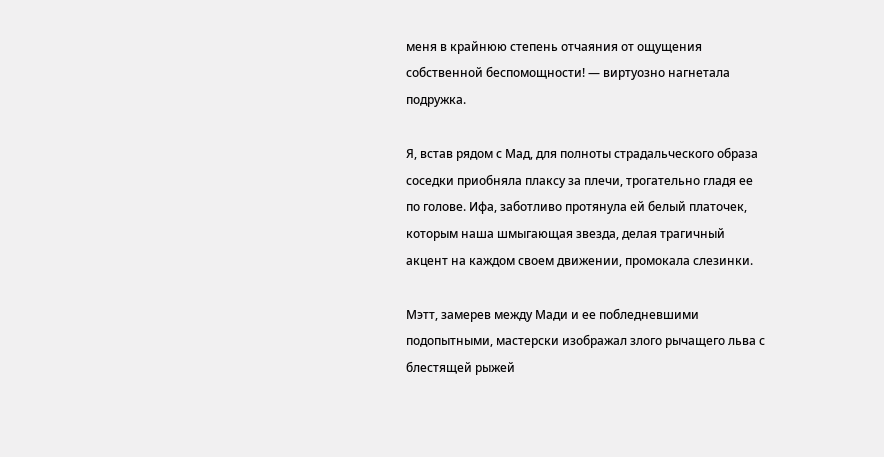меня в крайнюю степень отчаяния от ощущения собственной беспомощности! — виртуозно нагнетала подружка.

Я, встав рядом с Мад, для полноты страдальческого образа соседки приобняла плаксу за плечи, трогательно гладя ее по голове. Ифа, заботливо протянула ей белый платочек, которым наша шмыгающая звезда, делая трагичный акцент на каждом своем движении, промокала слезинки.

Мэтт, замерев между Мади и ее побледневшими подопытными, мастерски изображал злого рычащего льва с блестящей рыжей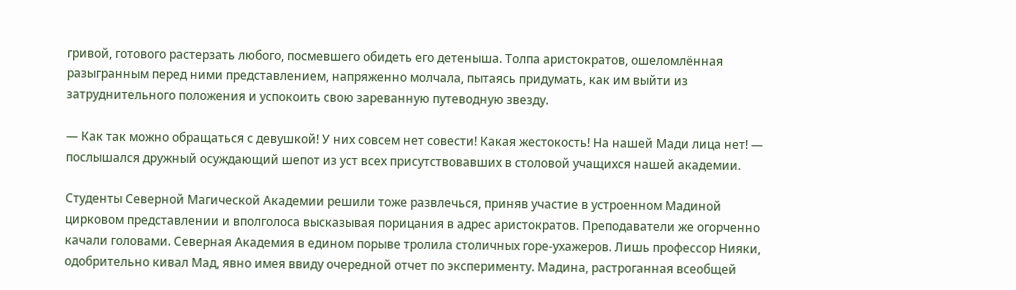гривой, готового растерзать любого, посмевшего обидеть его детеныша. Толпа аристократов, ошеломлённая разыгранным перед ними представлением, напряженно молчала, пытаясь придумать, как им выйти из затруднительного положения и успокоить свою зареванную путеводную звезду.

— Как так можно обращаться с девушкой! У них совсем нет совести! Какая жестокость! На нашей Мади лица нет! — послышался дружный осуждающий шепот из уст всех присутствовавших в столовой учащихся нашей академии.

Студенты Северной Магической Академии решили тоже развлечься, приняв участие в устроенном Мадиной цирковом представлении и вполголоса высказывая порицания в адрес аристократов. Преподаватели же огорченно качали головами. Северная Академия в едином порыве тролила столичных горе-ухажеров. Лишь профессор Нияки, одобрительно кивал Мад, явно имея ввиду очередной отчет по эксперименту. Мадина, растроганная всеобщей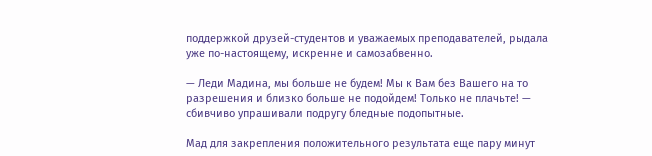поддержкой друзей-студентов и уважаемых преподавателей, рыдала уже по-настоящему, искренне и самозабвенно.

— Леди Мадина, мы больше не будем! Мы к Вам без Вашего на то разрешения и близко больше не подойдем! Только не плачьте! — сбивчиво упрашивали подругу бледные подопытные.

Мад для закрепления положительного результата еще пару минут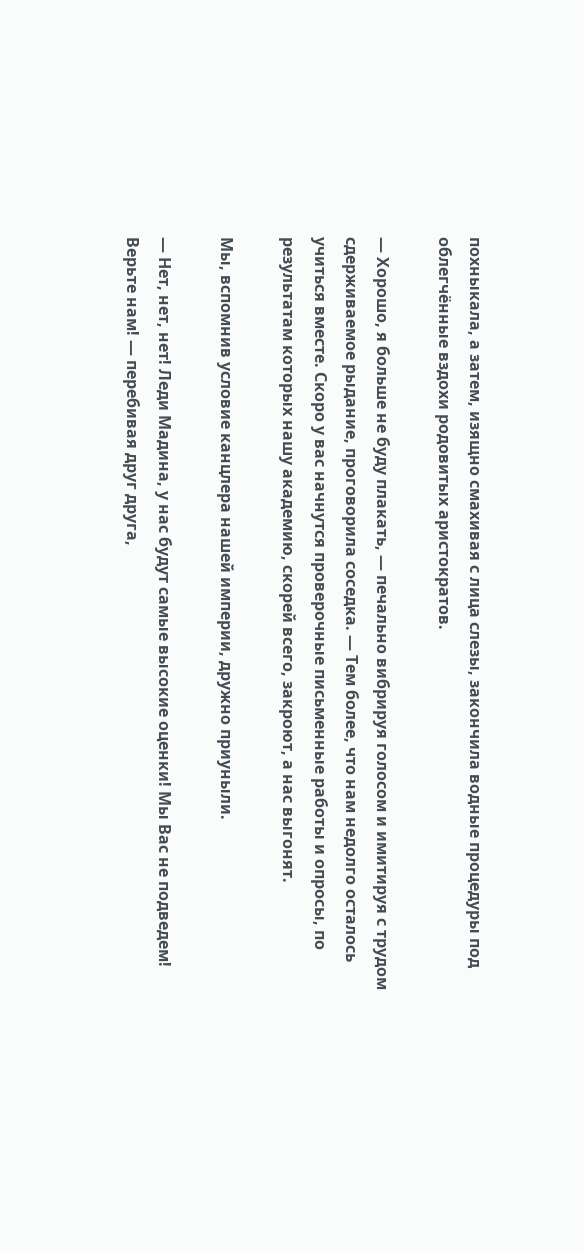похныкала, а затем, изящно смахивая с лица слезы, закончила водные процедуры под облегчённые вздохи родовитых аристократов.

— Хорошо, я больше не буду плакать, — печально вибрируя голосом и имитируя с трудом сдерживаемое рыдание, проговорила соседка. — Тем более, что нам недолго осталось учиться вместе. Скоро у вас начнутся проверочные письменные работы и опросы, по результатам которых нашу академию, скорей всего, закроют, а нас выгонят.

Мы, вспомнив условие канцлера нашей империи, дружно приуныли.

— Нет, нет, нет! Леди Мадина, у нас будут самые высокие оценки! Мы Вас не подведем! Верьте нам! — перебивая друг друга,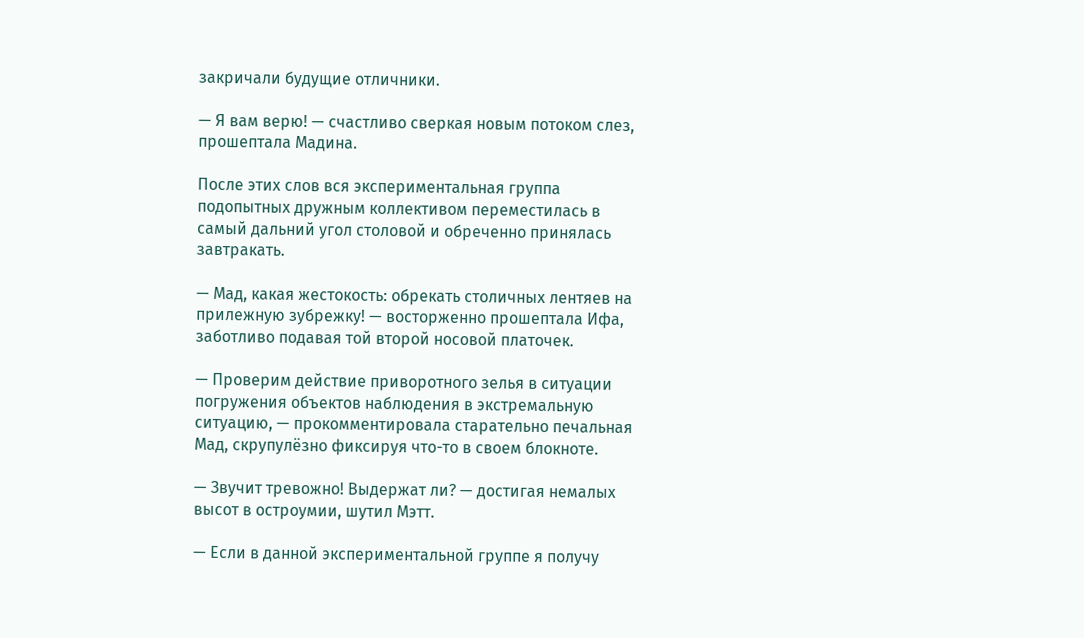закричали будущие отличники.

— Я вам верю! — счастливо сверкая новым потоком слез, прошептала Мадина.

После этих слов вся экспериментальная группа подопытных дружным коллективом переместилась в самый дальний угол столовой и обреченно принялась завтракать.

— Мад, какая жестокость: обрекать столичных лентяев на прилежную зубрежку! — восторженно прошептала Ифа, заботливо подавая той второй носовой платочек.

— Проверим действие приворотного зелья в ситуации погружения объектов наблюдения в экстремальную ситуацию, — прокомментировала старательно печальная Мад, скрупулёзно фиксируя что-то в своем блокноте.

— Звучит тревожно! Выдержат ли? — достигая немалых высот в остроумии, шутил Мэтт.

— Если в данной экспериментальной группе я получу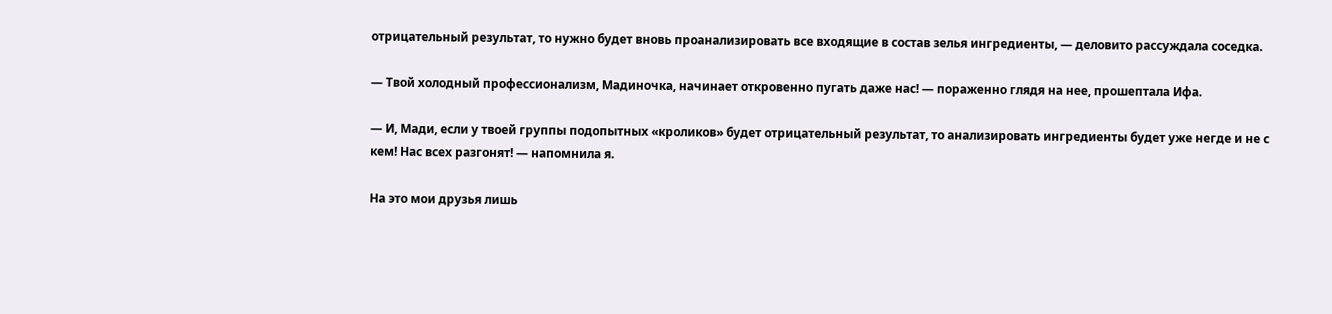отрицательный результат, то нужно будет вновь проанализировать все входящие в состав зелья ингредиенты, — деловито рассуждала соседка.

— Твой холодный профессионализм, Мадиночка, начинает откровенно пугать даже нас! — пораженно глядя на нее, прошептала Ифа.

— И, Мади, если у твоей группы подопытных «кроликов» будет отрицательный результат, то анализировать ингредиенты будет уже негде и не с кем! Нас всех разгонят! — напомнила я.

На это мои друзья лишь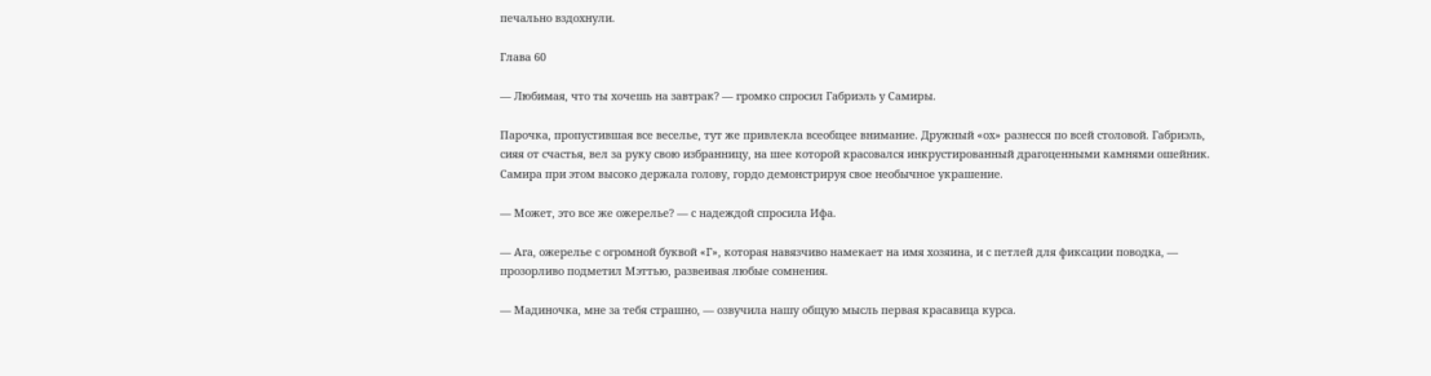печально вздохнули.

Глава 60

— Любимая, что ты хочешь на завтрак? — громко спросил Габриэль у Самиры.

Парочка, пропустившая все веселье, тут же привлекла всеобщее внимание. Дружный «ох» разнесся по всей столовой. Габриэль, сияя от счастья, вел за руку свою избранницу, на шее которой красовался инкрустированный драгоценными камнями ошейник. Самира при этом высоко держала голову, гордо демонстрируя свое необычное украшение.

— Может, это все же ожерелье? — с надеждой спросила Ифа.

— Ага, ожерелье с огромной буквой «Г», которая навязчиво намекает на имя хозяина, и с петлей для фиксации поводка, — прозорливо подметил Мэттью, развеивая любые сомнения.

— Мадиночка, мне за тебя страшно, — озвучила нашу общую мысль первая красавица курса.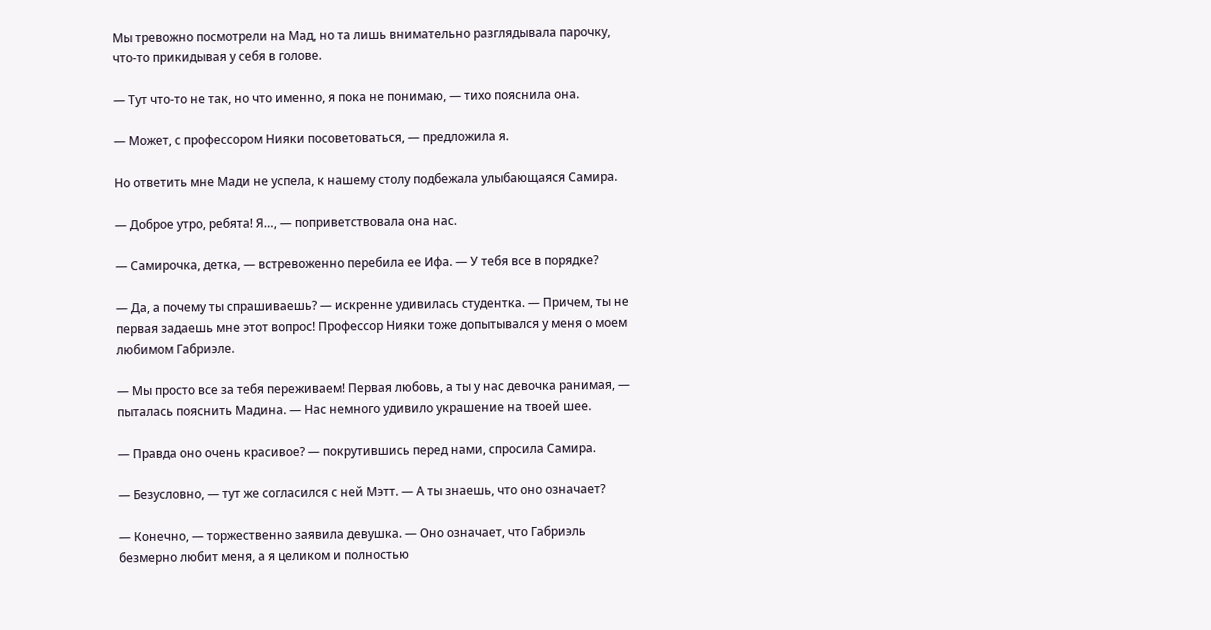Мы тревожно посмотрели на Мад, но та лишь внимательно разглядывала парочку, что-то прикидывая у себя в голове.

— Тут что-то не так, но что именно, я пока не понимаю, — тихо пояснила она.

— Может, с профессором Нияки посоветоваться, — предложила я.

Но ответить мне Мади не успела, к нашему столу подбежала улыбающаяся Самира.

— Доброе утро, ребята! Я…, — поприветствовала она нас.

— Самирочка, детка, — встревоженно перебила ее Ифа. — У тебя все в порядке?

— Да, а почему ты спрашиваешь? — искренне удивилась студентка. — Причем, ты не первая задаешь мне этот вопрос! Профессор Нияки тоже допытывался у меня о моем любимом Габриэле.

— Мы просто все за тебя переживаем! Первая любовь, а ты у нас девочка ранимая, — пыталась пояснить Мадина. — Нас немного удивило украшение на твоей шее.

— Правда оно очень красивое? — покрутившись перед нами, спросила Самира.

— Безусловно, — тут же согласился с ней Мэтт. — А ты знаешь, что оно означает?

— Конечно, — торжественно заявила девушка. — Оно означает, что Габриэль безмерно любит меня, а я целиком и полностью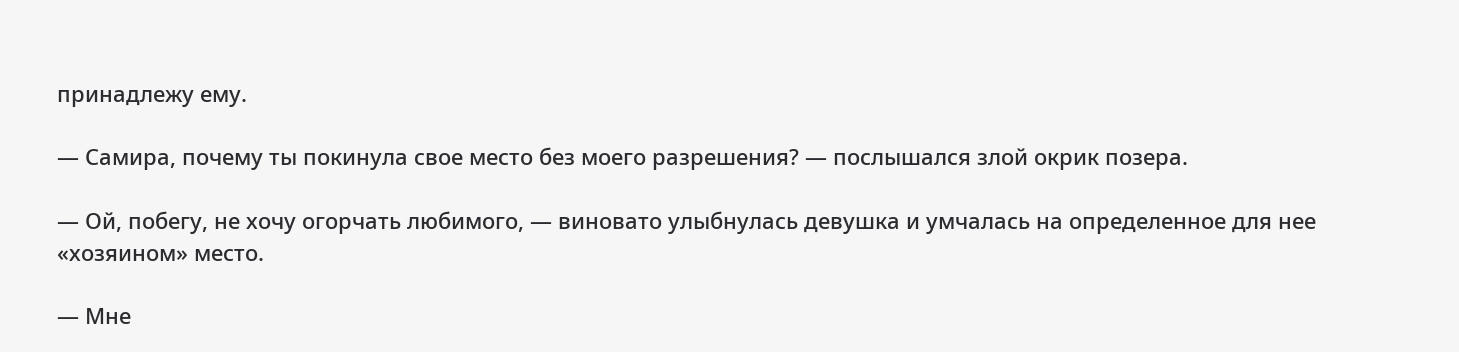принадлежу ему.

— Самира, почему ты покинула свое место без моего разрешения? — послышался злой окрик позера.

— Ой, побегу, не хочу огорчать любимого, — виновато улыбнулась девушка и умчалась на определенное для нее «хозяином» место.

— Мне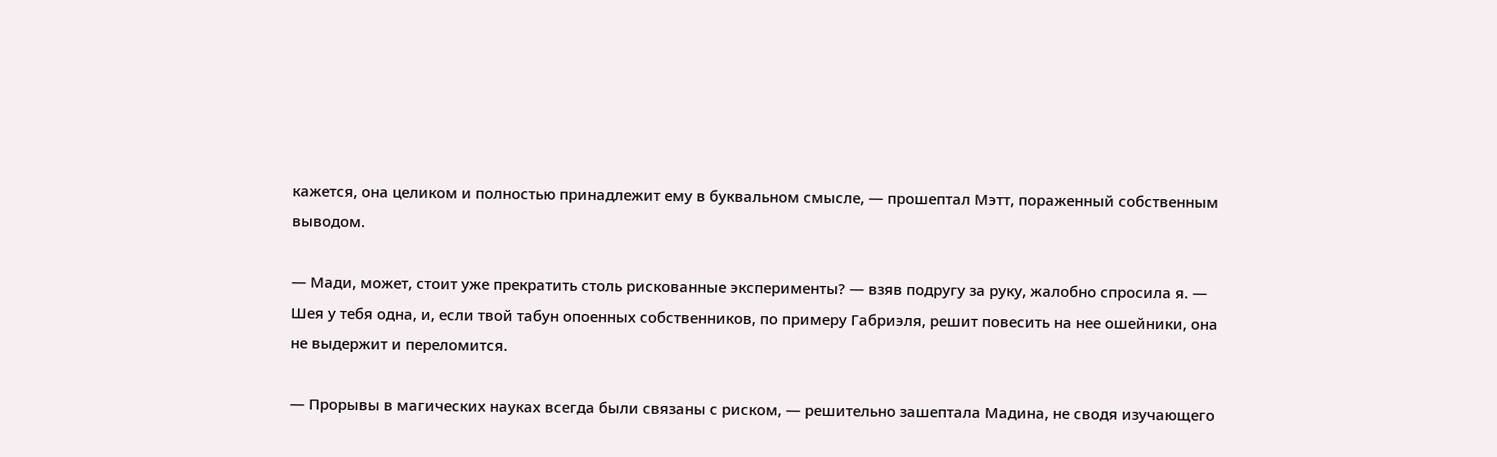кажется, она целиком и полностью принадлежит ему в буквальном смысле, — прошептал Мэтт, пораженный собственным выводом.

— Мади, может, стоит уже прекратить столь рискованные эксперименты? — взяв подругу за руку, жалобно спросила я. — Шея у тебя одна, и, если твой табун опоенных собственников, по примеру Габриэля, решит повесить на нее ошейники, она не выдержит и переломится.

— Прорывы в магических науках всегда были связаны с риском, — решительно зашептала Мадина, не сводя изучающего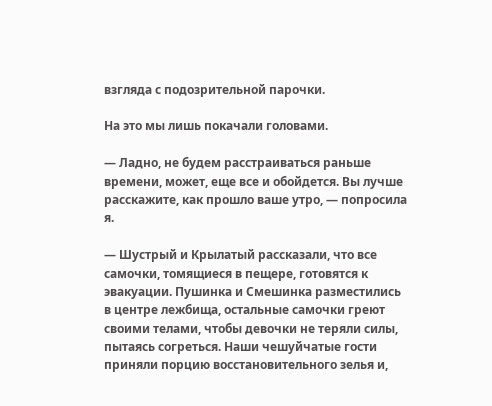взгляда с подозрительной парочки.

На это мы лишь покачали головами.

— Ладно, не будем расстраиваться раньше времени, может, еще все и обойдется. Вы лучше расскажите, как прошло ваше утро, — попросила я.

— Шустрый и Крылатый рассказали, что все самочки, томящиеся в пещере, готовятся к эвакуации. Пушинка и Смешинка разместились в центре лежбища, остальные самочки греют своими телами, чтобы девочки не теряли силы, пытаясь согреться. Наши чешуйчатые гости приняли порцию восстановительного зелья и,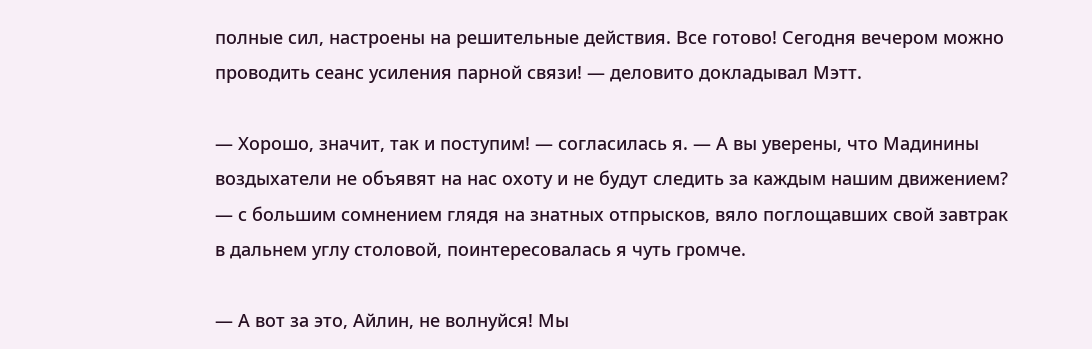полные сил, настроены на решительные действия. Все готово! Сегодня вечером можно проводить сеанс усиления парной связи! — деловито докладывал Мэтт.

— Хорошо, значит, так и поступим! — согласилась я. — А вы уверены, что Мадинины воздыхатели не объявят на нас охоту и не будут следить за каждым нашим движением? — с большим сомнением глядя на знатных отпрысков, вяло поглощавших свой завтрак в дальнем углу столовой, поинтересовалась я чуть громче.

— А вот за это, Айлин, не волнуйся! Мы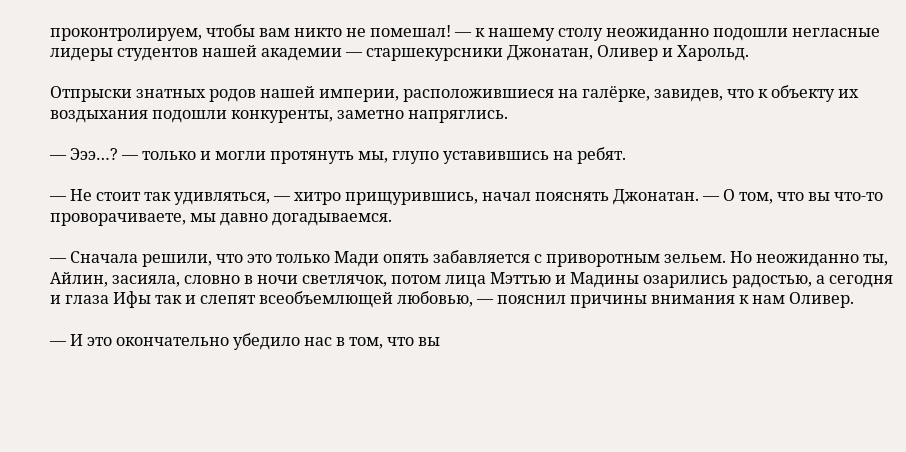проконтролируем, чтобы вам никто не помешал! — к нашему столу неожиданно подошли негласные лидеры студентов нашей академии — старшекурсники Джонатан, Оливер и Харольд.

Отпрыски знатных родов нашей империи, расположившиеся на галёрке, завидев, что к объекту их воздыхания подошли конкуренты, заметно напряглись.

— Эээ…? — только и могли протянуть мы, глупо уставившись на ребят.

— Не стоит так удивляться, — хитро прищурившись, начал пояснять Джонатан. — О том, что вы что-то проворачиваете, мы давно догадываемся.

— Сначала решили, что это только Мади опять забавляется с приворотным зельем. Но неожиданно ты, Айлин, засияла, словно в ночи светлячок, потом лица Мэттью и Мадины озарились радостью, а сегодня и глаза Ифы так и слепят всеобъемлющей любовью, — пояснил причины внимания к нам Оливер.

— И это окончательно убедило нас в том, что вы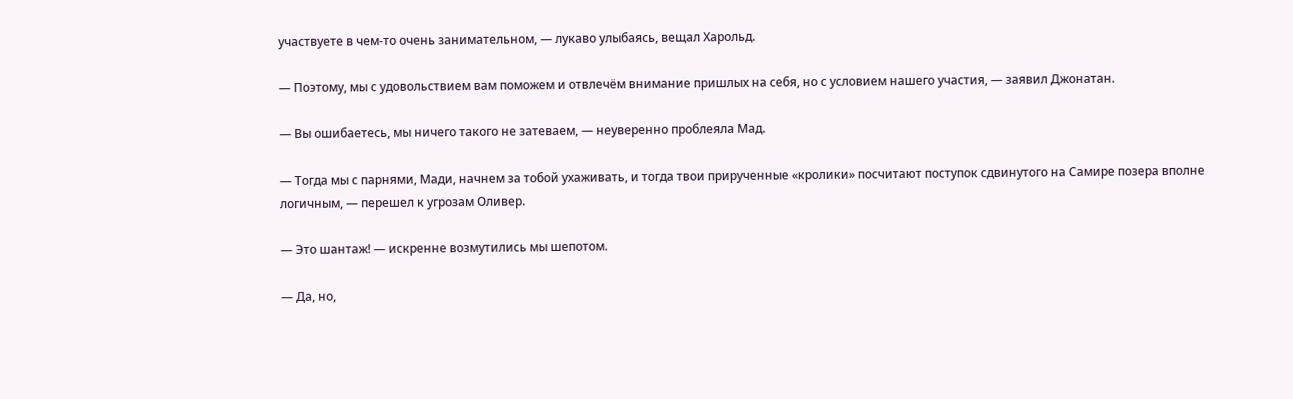участвуете в чем-то очень занимательном, — лукаво улыбаясь, вещал Харольд.

— Поэтому, мы с удовольствием вам поможем и отвлечём внимание пришлых на себя, но с условием нашего участия, — заявил Джонатан.

— Вы ошибаетесь, мы ничего такого не затеваем, — неуверенно проблеяла Мад.

— Тогда мы с парнями, Мади, начнем за тобой ухаживать, и тогда твои прирученные «кролики» посчитают поступок сдвинутого на Самире позера вполне логичным, — перешел к угрозам Оливер.

— Это шантаж! — искренне возмутились мы шепотом.

— Да, но,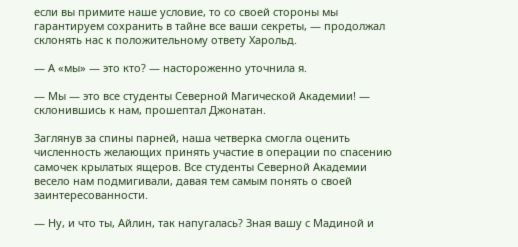если вы примите наше условие, то со своей стороны мы гарантируем сохранить в тайне все ваши секреты, — продолжал склонять нас к положительному ответу Харольд.

— А «мы» — это кто? — настороженно уточнила я.

— Мы — это все студенты Северной Магической Академии! — склонившись к нам, прошептал Джонатан.

Заглянув за спины парней, наша четверка смогла оценить численность желающих принять участие в операции по спасению самочек крылатых ящеров. Все студенты Северной Академии весело нам подмигивали, давая тем самым понять о своей заинтересованности.

— Ну, и что ты, Айлин, так напугалась? Зная вашу с Мадиной и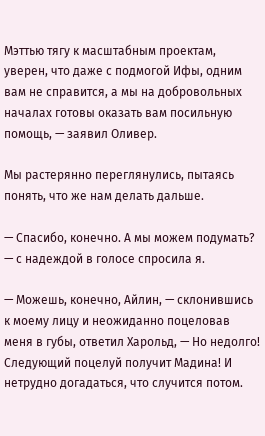Мэттью тягу к масштабным проектам, уверен, что даже с подмогой Ифы, одним вам не справится, а мы на добровольных началах готовы оказать вам посильную помощь, — заявил Оливер.

Мы растерянно переглянулись, пытаясь понять, что же нам делать дальше.

— Спасибо, конечно. А мы можем подумать? — с надеждой в голосе спросила я.

— Можешь, конечно, Айлин, — склонившись к моему лицу и неожиданно поцеловав меня в губы, ответил Харольд, — Но недолго! Следующий поцелуй получит Мадина! И нетрудно догадаться, что случится потом.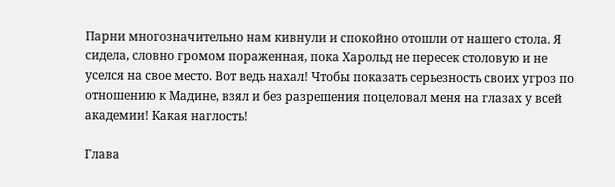Парни многозначительно нам кивнули и спокойно отошли от нашего стола. Я сидела, словно громом пораженная, пока Харольд не пересек столовую и не уселся на свое место. Вот ведь нахал! Чтобы показать серьезность своих угроз по отношению к Мадине, взял и без разрешения поцеловал меня на глазах у всей академии! Какая наглость!

Глава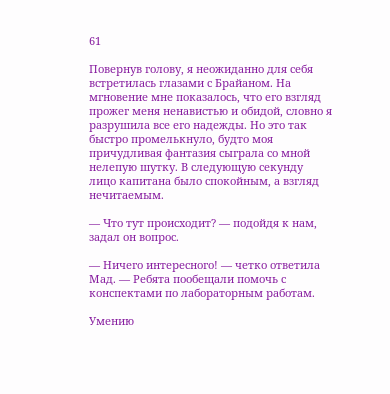61

Повернув голову, я неожиданно для себя встретилась глазами с Брайаном. На мгновение мне показалось, что его взгляд прожег меня ненавистью и обидой, словно я разрушила все его надежды. Но это так быстро промелькнуло, будто моя причудливая фантазия сыграла со мной нелепую шутку. В следующую секунду лицо капитана было спокойным, а взгляд нечитаемым.

— Что тут происходит? — подойдя к нам, задал он вопрос.

— Ничего интересного! — четко ответила Мад. — Ребята пообещали помочь с конспектами по лабораторным работам.

Умению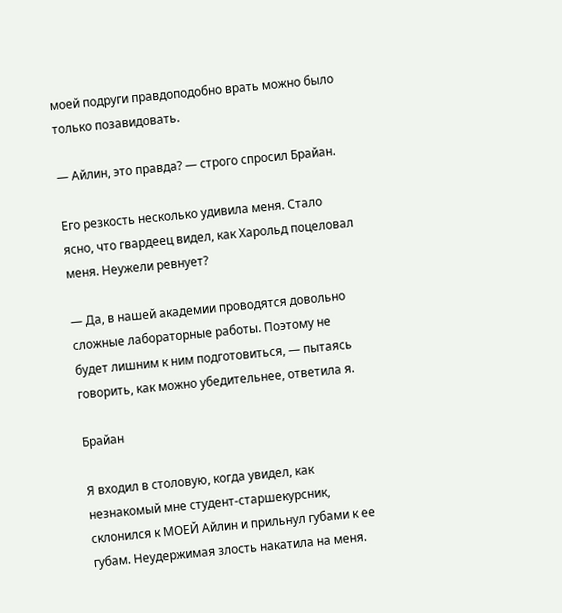моей подруги правдоподобно врать можно было только позавидовать.

— Айлин, это правда? — строго спросил Брайан.

Его резкость несколько удивила меня. Стало ясно, что гвардеец видел, как Харольд поцеловал меня. Неужели ревнует?

— Да, в нашей академии проводятся довольно сложные лабораторные работы. Поэтому не будет лишним к ним подготовиться, — пытаясь говорить, как можно убедительнее, ответила я.

Брайан

Я входил в столовую, когда увидел, как незнакомый мне студент-старшекурсник, склонился к МОЕЙ Айлин и прильнул губами к ее губам. Неудержимая злость накатила на меня.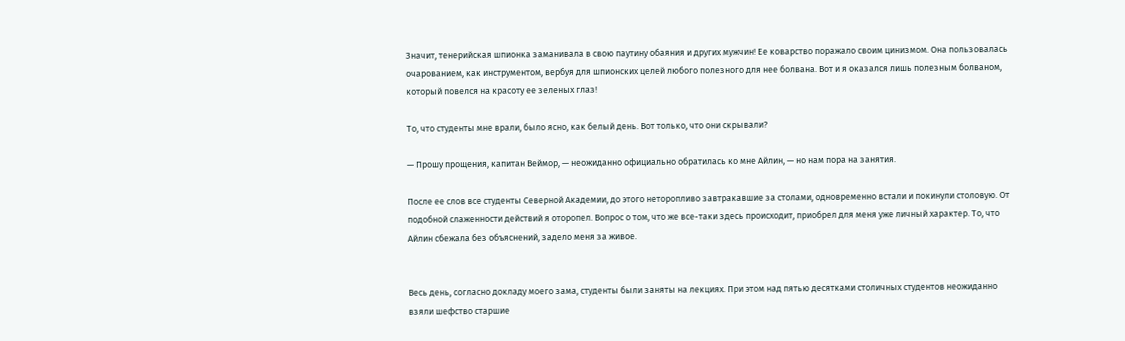Значит, тенерийская шпионка заманивала в свою паутину обаяния и других мужчин! Ее коварство поражало своим цинизмом. Она пользовалась очарованием, как инструментом, вербуя для шпионских целей любого полезного для нее болвана. Вот и я оказался лишь полезным болваном, который повелся на красоту ее зеленых глаз!

То, что студенты мне врали, было ясно, как белый день. Вот только, что они скрывали?

— Прошу прощения, капитан Веймор, — неожиданно официально обратилась ко мне Айлин, — но нам пора на занятия.

После ее слов все студенты Северной Академии, до этого неторопливо завтракавшие за столами, одновременно встали и покинули столовую. От подобной слаженности действий я оторопел. Вопрос о том, что же все-таки здесь происходит, приобрел для меня уже личный характер. То, что Айлин сбежала без объяснений, задело меня за живое.


Весь день, согласно докладу моего зама, студенты были заняты на лекциях. При этом над пятью десятками столичных студентов неожиданно взяли шефство старшие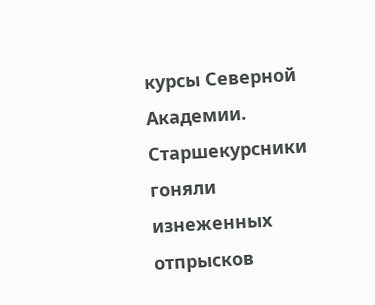курсы Северной Академии. Старшекурсники гоняли изнеженных отпрысков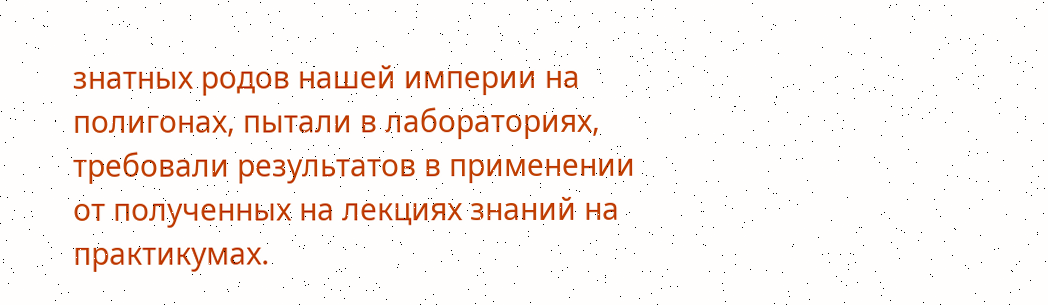знатных родов нашей империи на полигонах, пытали в лабораториях, требовали результатов в применении от полученных на лекциях знаний на практикумах.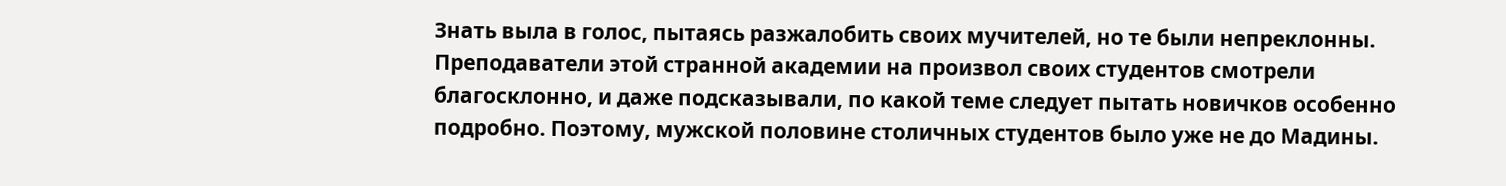Знать выла в голос, пытаясь разжалобить своих мучителей, но те были непреклонны. Преподаватели этой странной академии на произвол своих студентов смотрели благосклонно, и даже подсказывали, по какой теме следует пытать новичков особенно подробно. Поэтому, мужской половине столичных студентов было уже не до Мадины.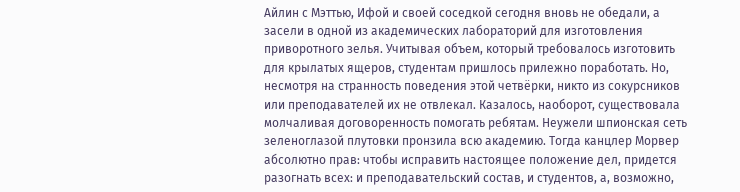Айлин с Мэттью, Ифой и своей соседкой сегодня вновь не обедали, а засели в одной из академических лабораторий для изготовления приворотного зелья. Учитывая объем, который требовалось изготовить для крылатых ящеров, студентам пришлось прилежно поработать. Но, несмотря на странность поведения этой четвёрки, никто из сокурсников или преподавателей их не отвлекал. Казалось, наоборот, существовала молчаливая договоренность помогать ребятам. Неужели шпионская сеть зеленоглазой плутовки пронзила всю академию. Тогда канцлер Морвер абсолютно прав: чтобы исправить настоящее положение дел, придется разогнать всех: и преподавательский состав, и студентов, а, возможно,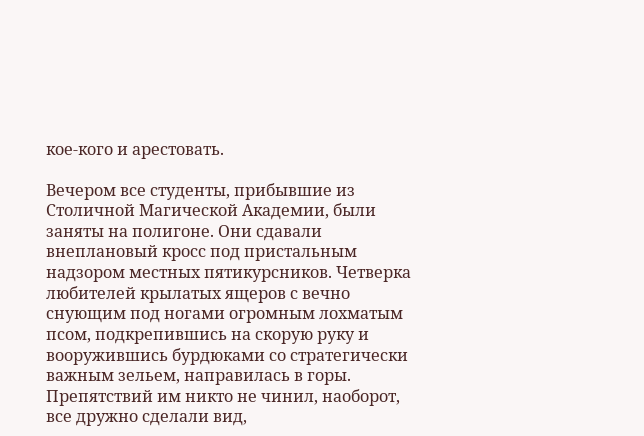кое-кого и арестовать.

Вечером все студенты, прибывшие из Столичной Магической Академии, были заняты на полигоне. Они сдавали внеплановый кросс под пристальным надзором местных пятикурсников. Четверка любителей крылатых ящеров с вечно снующим под ногами огромным лохматым псом, подкрепившись на скорую руку и вооружившись бурдюками со стратегически важным зельем, направилась в горы. Препятствий им никто не чинил, наоборот, все дружно сделали вид,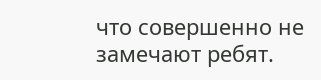что совершенно не замечают ребят.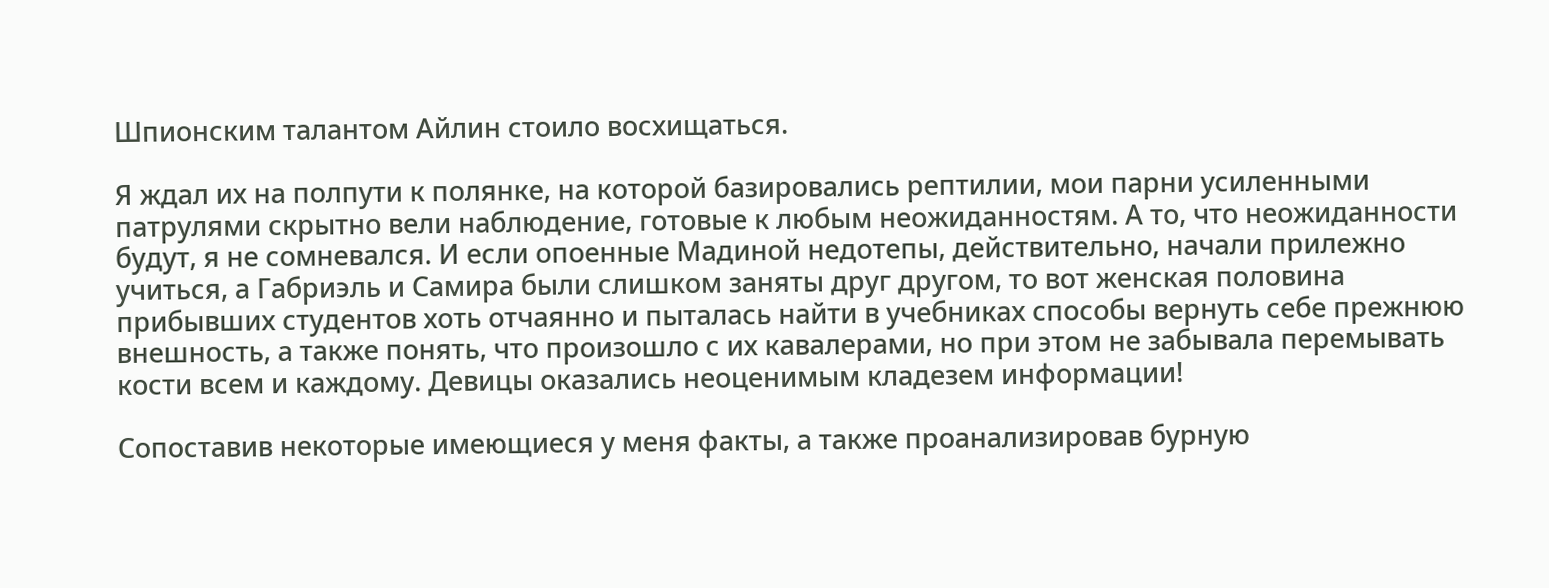Шпионским талантом Айлин стоило восхищаться.

Я ждал их на полпути к полянке, на которой базировались рептилии, мои парни усиленными патрулями скрытно вели наблюдение, готовые к любым неожиданностям. А то, что неожиданности будут, я не сомневался. И если опоенные Мадиной недотепы, действительно, начали прилежно учиться, а Габриэль и Самира были слишком заняты друг другом, то вот женская половина прибывших студентов хоть отчаянно и пыталась найти в учебниках способы вернуть себе прежнюю внешность, а также понять, что произошло с их кавалерами, но при этом не забывала перемывать кости всем и каждому. Девицы оказались неоценимым кладезем информации!

Сопоставив некоторые имеющиеся у меня факты, а также проанализировав бурную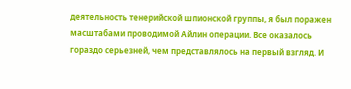деятельность тенерийской шпионской группы, я был поражен масштабами проводимой Айлин операции. Все оказалось гораздо серьезней, чем представлялось на первый взгляд. И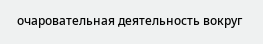очаровательная деятельность вокруг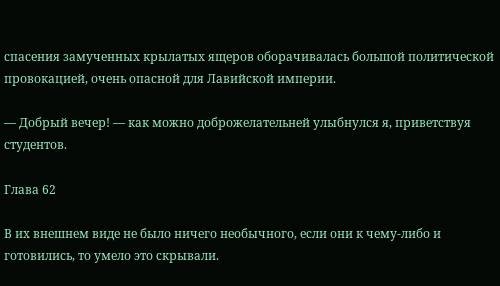спасения замученных крылатых ящеров оборачивалась большой политической провокацией, очень опасной для Лавийской империи.

— Добрый вечер! — как можно доброжелательней улыбнулся я, приветствуя студентов.

Глава 62

В их внешнем виде не было ничего необычного, если они к чему-либо и готовились, то умело это скрывали.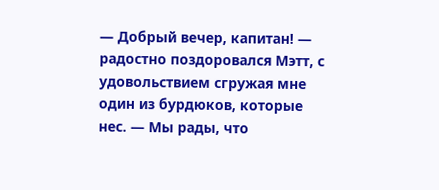— Добрый вечер, капитан! — радостно поздоровался Мэтт, с удовольствием сгружая мне один из бурдюков, которые нес. — Мы рады, что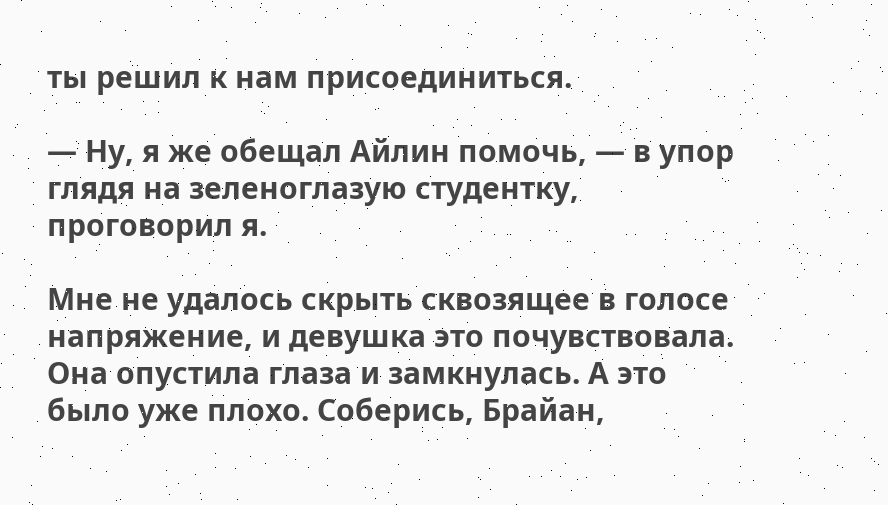ты решил к нам присоединиться.

— Ну, я же обещал Айлин помочь, — в упор глядя на зеленоглазую студентку, проговорил я.

Мне не удалось скрыть сквозящее в голосе напряжение, и девушка это почувствовала. Она опустила глаза и замкнулась. А это было уже плохо. Соберись, Брайан,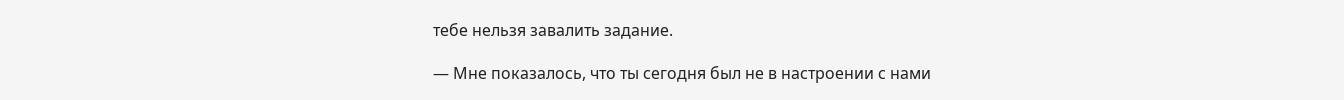тебе нельзя завалить задание.

— Мне показалось, что ты сегодня был не в настроении с нами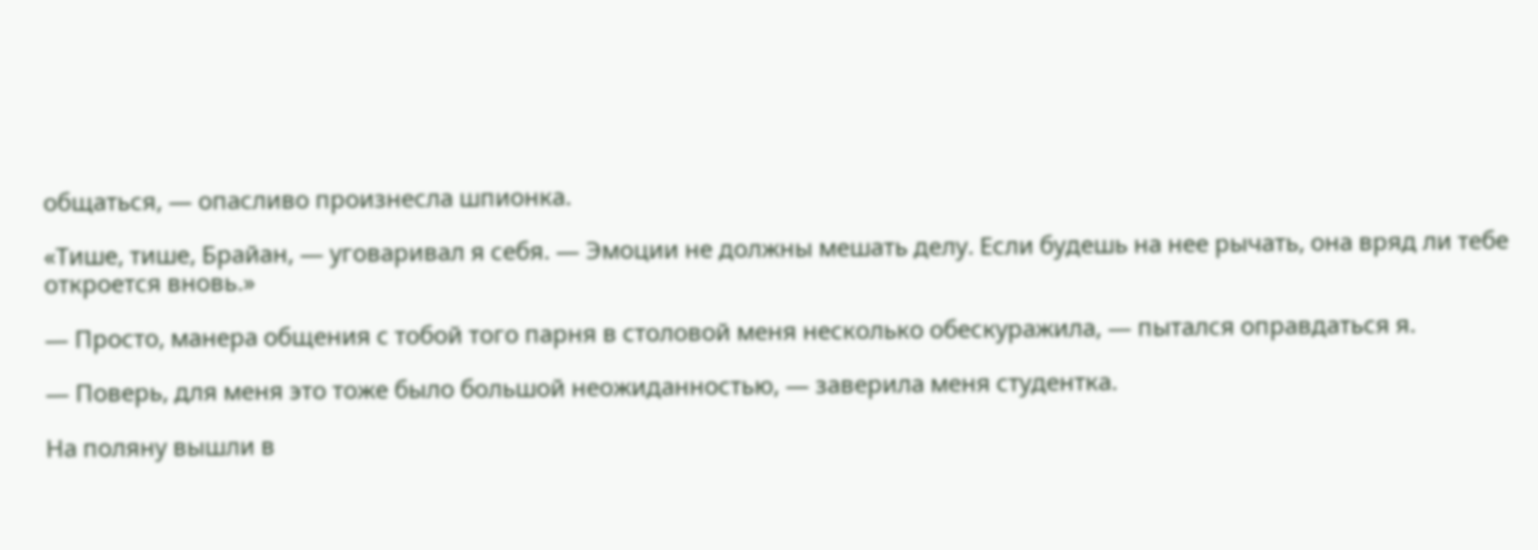общаться, — опасливо произнесла шпионка.

«Тише, тише, Брайан, — уговаривал я себя. — Эмоции не должны мешать делу. Если будешь на нее рычать, она вряд ли тебе откроется вновь.»

— Просто, манера общения с тобой того парня в столовой меня несколько обескуражила, — пытался оправдаться я.

— Поверь, для меня это тоже было большой неожиданностью, — заверила меня студентка.

На поляну вышли в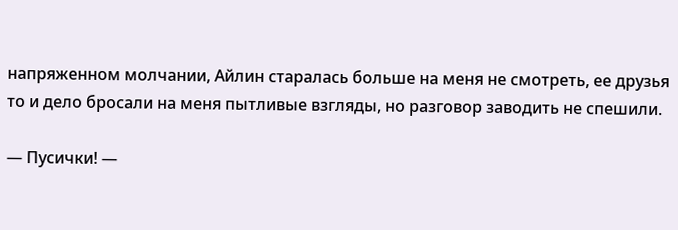напряженном молчании, Айлин старалась больше на меня не смотреть, ее друзья то и дело бросали на меня пытливые взгляды, но разговор заводить не спешили.

— Пусички! —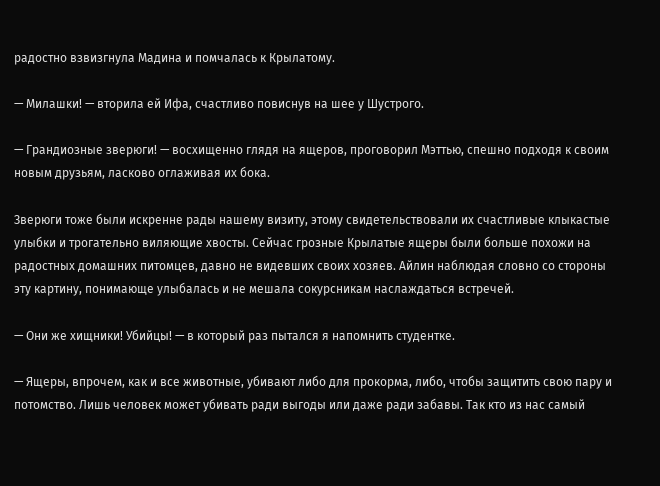радостно взвизгнула Мадина и помчалась к Крылатому.

— Милашки! — вторила ей Ифа, счастливо повиснув на шее у Шустрого.

— Грандиозные зверюги! — восхищенно глядя на ящеров, проговорил Мэттью, спешно подходя к своим новым друзьям, ласково оглаживая их бока.

Зверюги тоже были искренне рады нашему визиту, этому свидетельствовали их счастливые клыкастые улыбки и трогательно виляющие хвосты. Сейчас грозные Крылатые ящеры были больше похожи на радостных домашних питомцев, давно не видевших своих хозяев. Айлин наблюдая словно со стороны эту картину, понимающе улыбалась и не мешала сокурсникам наслаждаться встречей.

— Они же хищники! Убийцы! — в который раз пытался я напомнить студентке.

— Ящеры, впрочем, как и все животные, убивают либо для прокорма, либо, чтобы защитить свою пару и потомство. Лишь человек может убивать ради выгоды или даже ради забавы. Так кто из нас самый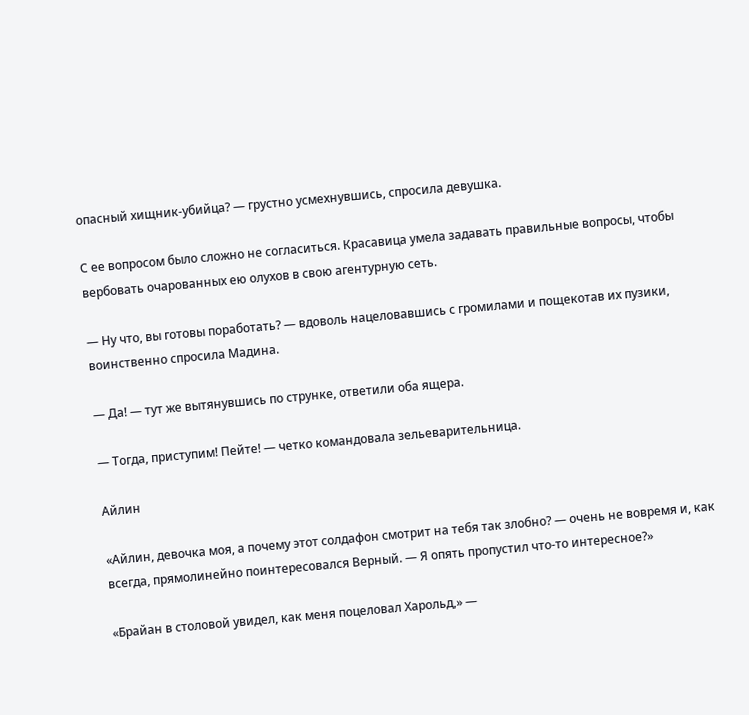опасный хищник-убийца? — грустно усмехнувшись, спросила девушка.

С ее вопросом было сложно не согласиться. Красавица умела задавать правильные вопросы, чтобы вербовать очарованных ею олухов в свою агентурную сеть.

— Ну что, вы готовы поработать? — вдоволь нацеловавшись с громилами и пощекотав их пузики, воинственно спросила Мадина.

— Да! — тут же вытянувшись по струнке, ответили оба ящера.

— Тогда, приступим! Пейте! — четко командовала зельеварительница.

Айлин

«Айлин, девочка моя, а почему этот солдафон смотрит на тебя так злобно? — очень не вовремя и, как всегда, прямолинейно поинтересовался Верный. — Я опять пропустил что-то интересное?»

«Брайан в столовой увидел, как меня поцеловал Харольд,» —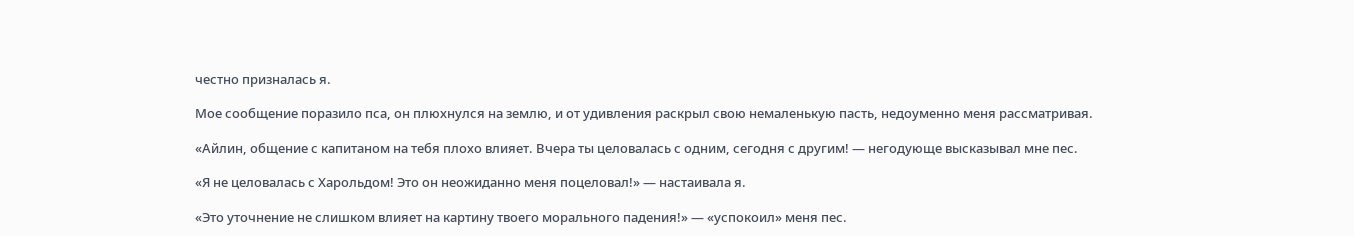честно призналась я.

Мое сообщение поразило пса, он плюхнулся на землю, и от удивления раскрыл свою немаленькую пасть, недоуменно меня рассматривая.

«Айлин, общение с капитаном на тебя плохо влияет. Вчера ты целовалась с одним, сегодня с другим! — негодующе высказывал мне пес.

«Я не целовалась с Харольдом! Это он неожиданно меня поцеловал!» — настаивала я.

«Это уточнение не слишком влияет на картину твоего морального падения!» — «успокоил» меня пес.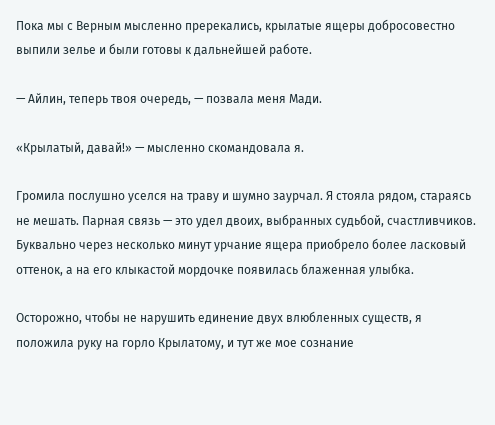Пока мы с Верным мысленно пререкались, крылатые ящеры добросовестно выпили зелье и были готовы к дальнейшей работе.

— Айлин, теперь твоя очередь, — позвала меня Мади.

«Крылатый, давай!» — мысленно скомандовала я.

Громила послушно уселся на траву и шумно заурчал. Я стояла рядом, стараясь не мешать. Парная связь — это удел двоих, выбранных судьбой, счастливчиков. Буквально через несколько минут урчание ящера приобрело более ласковый оттенок, а на его клыкастой мордочке появилась блаженная улыбка.

Осторожно, чтобы не нарушить единение двух влюбленных существ, я положила руку на горло Крылатому, и тут же мое сознание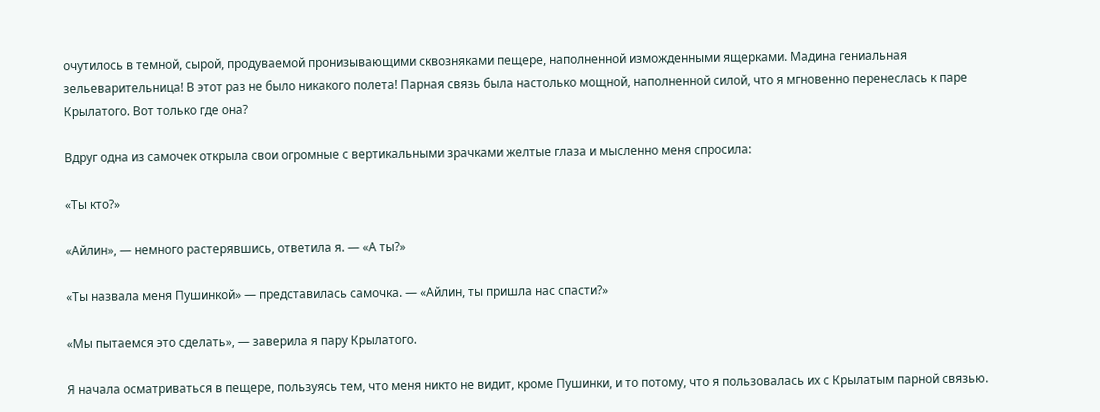очутилось в темной, сырой, продуваемой пронизывающими сквозняками пещере, наполненной изможденными ящерками. Мадина гениальная зельеварительница! В этот раз не было никакого полета! Парная связь была настолько мощной, наполненной силой, что я мгновенно перенеслась к паре Крылатого. Вот только где она?

Вдруг одна из самочек открыла свои огромные с вертикальными зрачками желтые глаза и мысленно меня спросила:

«Ты кто?»

«Айлин», — немного растерявшись, ответила я. — «А ты?»

«Ты назвала меня Пушинкой» — представилась самочка. — «Айлин, ты пришла нас спасти?»

«Мы пытаемся это сделать», — заверила я пару Крылатого.

Я начала осматриваться в пещере, пользуясь тем, что меня никто не видит, кроме Пушинки, и то потому, что я пользовалась их с Крылатым парной связью.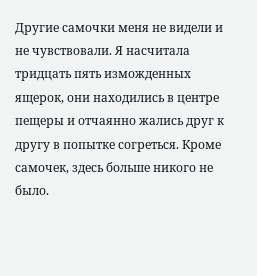Другие самочки меня не видели и не чувствовали. Я насчитала тридцать пять изможденных ящерок, они находились в центре пещеры и отчаянно жались друг к другу в попытке согреться. Кроме самочек, здесь больше никого не было.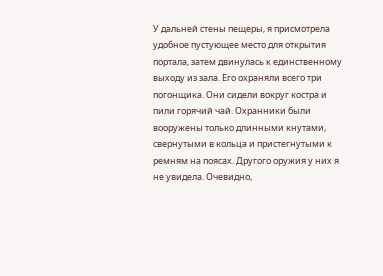У дальней стены пещеры, я присмотрела удобное пустующее место для открытия портала, затем двинулась к единственному выходу из зала. Его охраняли всего три погонщика. Они сидели вокруг костра и пили горячий чай. Охранники были вооружены только длинными кнутами, свернутыми в кольца и пристегнутыми к ремням на поясах. Другого оружия у них я не увидела. Очевидно,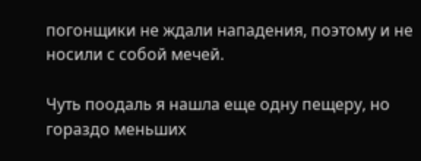погонщики не ждали нападения, поэтому и не носили с собой мечей.

Чуть поодаль я нашла еще одну пещеру, но гораздо меньших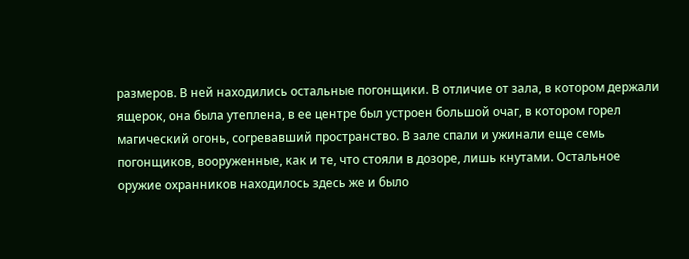размеров. В ней находились остальные погонщики. В отличие от зала, в котором держали ящерок, она была утеплена, в ее центре был устроен большой очаг, в котором горел магический огонь, согревавший пространство. В зале спали и ужинали еще семь погонщиков, вооруженные, как и те, что стояли в дозоре, лишь кнутами. Остальное оружие охранников находилось здесь же и было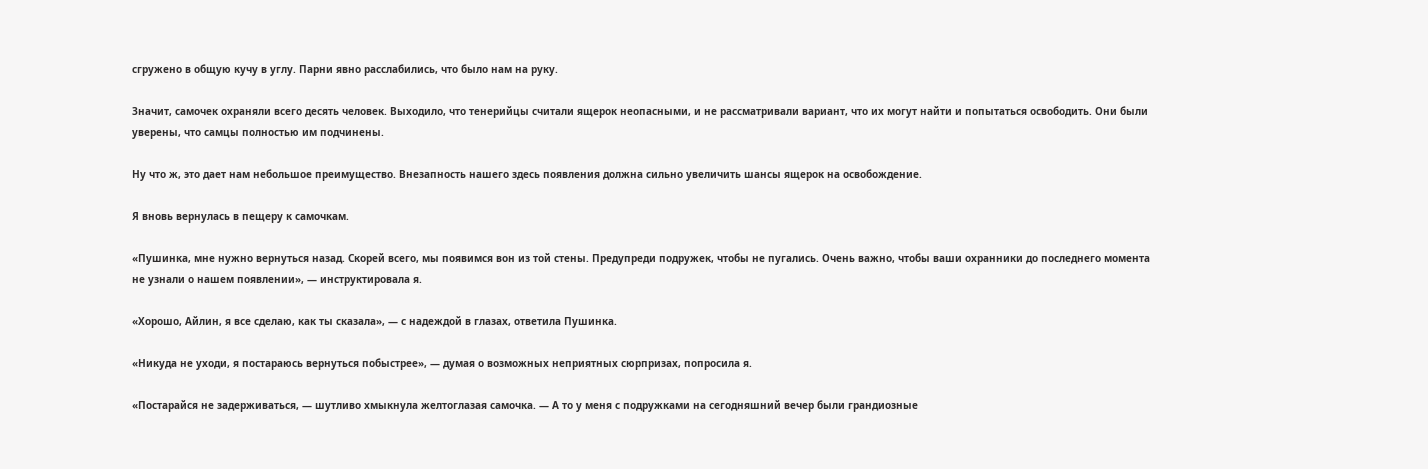сгружено в общую кучу в углу. Парни явно расслабились, что было нам на руку.

Значит, самочек охраняли всего десять человек. Выходило, что тенерийцы считали ящерок неопасными, и не рассматривали вариант, что их могут найти и попытаться освободить. Они были уверены, что самцы полностью им подчинены.

Ну что ж, это дает нам небольшое преимущество. Внезапность нашего здесь появления должна сильно увеличить шансы ящерок на освобождение.

Я вновь вернулась в пещеру к самочкам.

«Пушинка, мне нужно вернуться назад. Скорей всего, мы появимся вон из той стены. Предупреди подружек, чтобы не пугались. Очень важно, чтобы ваши охранники до последнего момента не узнали о нашем появлении», — инструктировала я.

«Хорошо, Айлин, я все сделаю, как ты сказала», — с надеждой в глазах, ответила Пушинка.

«Никуда не уходи, я постараюсь вернуться побыстрее», — думая о возможных неприятных сюрпризах, попросила я.

«Постарайся не задерживаться, — шутливо хмыкнула желтоглазая самочка. — А то у меня с подружками на сегодняшний вечер были грандиозные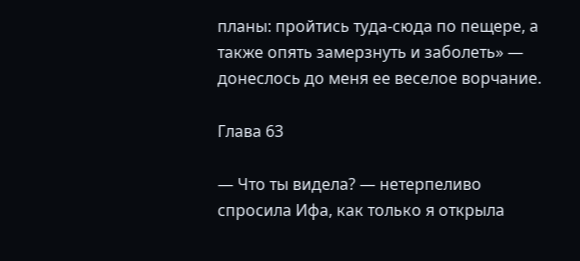планы: пройтись туда-сюда по пещере, а также опять замерзнуть и заболеть» — донеслось до меня ее веселое ворчание.

Глава 63

— Что ты видела? — нетерпеливо спросила Ифа, как только я открыла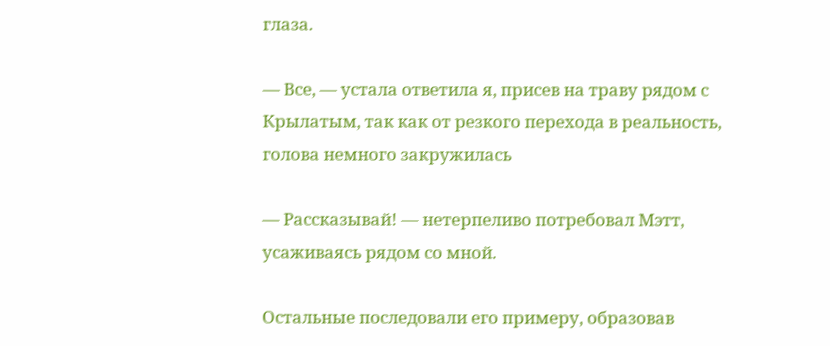глаза.

— Все, — устала ответила я, присев на траву рядом с Крылатым, так как от резкого перехода в реальность, голова немного закружилась

— Рассказывай! — нетерпеливо потребовал Мэтт, усаживаясь рядом со мной.

Остальные последовали его примеру, образовав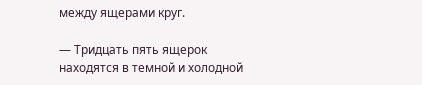между ящерами круг.

— Тридцать пять ящерок находятся в темной и холодной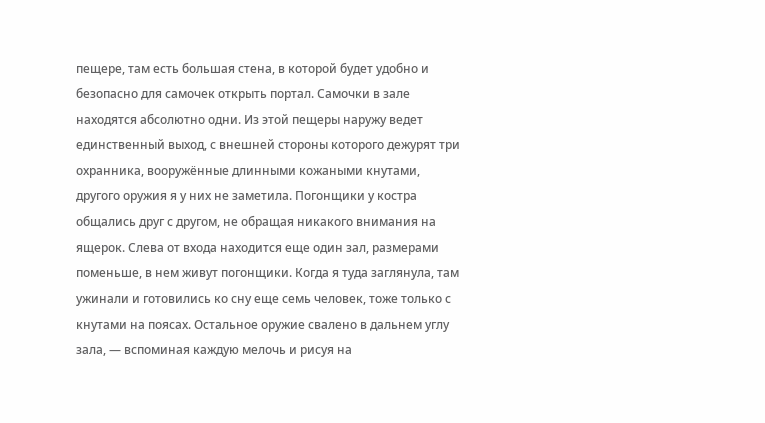пещере, там есть большая стена, в которой будет удобно и безопасно для самочек открыть портал. Самочки в зале находятся абсолютно одни. Из этой пещеры наружу ведет единственный выход, с внешней стороны которого дежурят три охранника, вооружённые длинными кожаными кнутами, другого оружия я у них не заметила. Погонщики у костра общались друг с другом, не обращая никакого внимания на ящерок. Слева от входа находится еще один зал, размерами поменьше, в нем живут погонщики. Когда я туда заглянула, там ужинали и готовились ко сну еще семь человек, тоже только с кнутами на поясах. Остальное оружие свалено в дальнем углу зала, — вспоминая каждую мелочь и рисуя на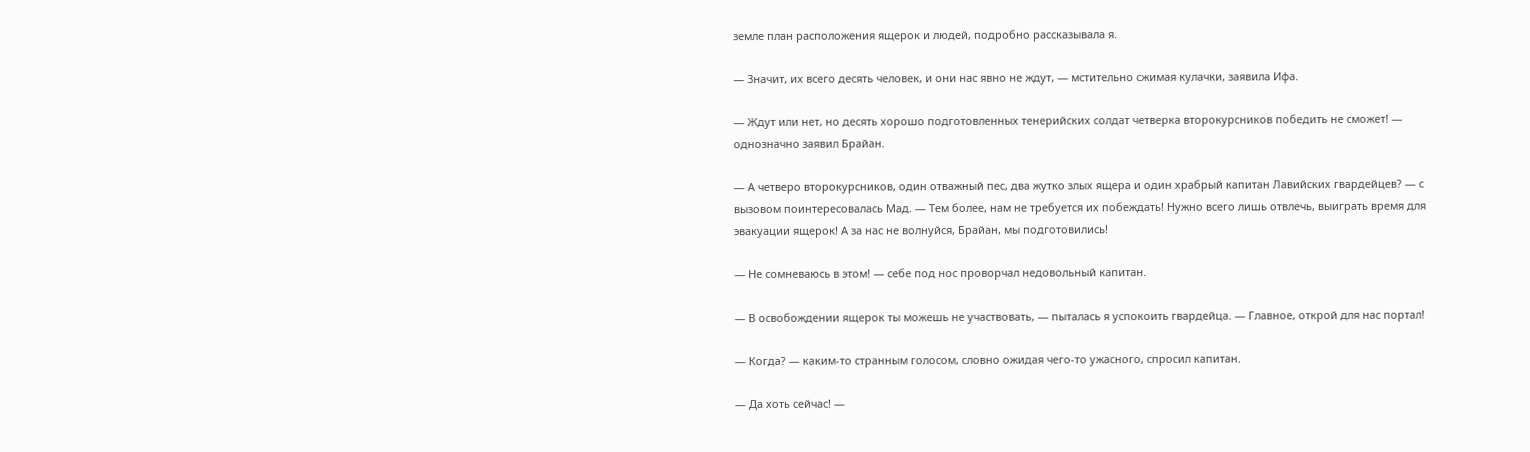земле план расположения ящерок и людей, подробно рассказывала я.

— Значит, их всего десять человек, и они нас явно не ждут, — мстительно сжимая кулачки, заявила Ифа.

— Ждут или нет, но десять хорошо подготовленных тенерийских солдат четверка второкурсников победить не сможет! — однозначно заявил Брайан.

— А четверо второкурсников, один отважный пес, два жутко злых ящера и один храбрый капитан Лавийских гвардейцев? — с вызовом поинтересовалась Мад. — Тем более, нам не требуется их побеждать! Нужно всего лишь отвлечь, выиграть время для эвакуации ящерок! А за нас не волнуйся, Брайан, мы подготовились!

— Не сомневаюсь в этом! — себе под нос проворчал недовольный капитан.

— В освобождении ящерок ты можешь не участвовать, — пыталась я успокоить гвардейца. — Главное, открой для нас портал!

— Когда? — каким-то странным голосом, словно ожидая чего-то ужасного, спросил капитан.

— Да хоть сейчас! —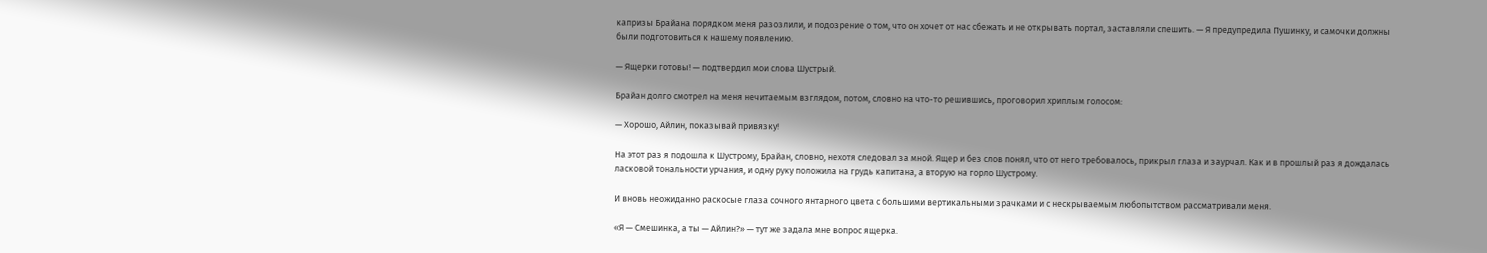капризы Брайана порядком меня разозлили, и подозрение о том, что он хочет от нас сбежать и не открывать портал, заставляли спешить. — Я предупредила Пушинку, и самочки должны были подготовиться к нашему появлению.

— Ящерки готовы! — подтвердил мои слова Шустрый.

Брайан долго смотрел на меня нечитаемым взглядом, потом, словно на что-то решившись, проговорил хриплым голосом:

— Хорошо, Айлин, показывай привязку!

На этот раз я подошла к Шустрому, Брайан, словно, нехотя следовал за мной. Ящер и без слов понял, что от него требовалось, прикрыл глаза и заурчал. Как и в прошлый раз я дождалась ласковой тональности урчания, и одну руку положила на грудь капитана, а вторую на горло Шустрому.

И вновь неожиданно раскосые глаза сочного янтарного цвета с большими вертикальными зрачками и с нескрываемым любопытством рассматривали меня.

«Я — Смешинка, а ты — Айлин?» — тут же задала мне вопрос ящерка.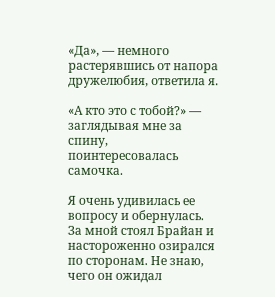«Да», — немного растерявшись от напора дружелюбия, ответила я.

«А кто это с тобой?» — заглядывая мне за спину, поинтересовалась самочка.

Я очень удивилась ее вопросу и обернулась. За мной стоял Брайан и настороженно озирался по сторонам. Не знаю, чего он ожидал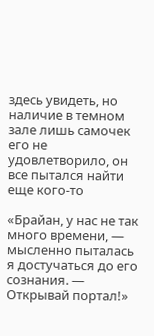здесь увидеть, но наличие в темном зале лишь самочек его не удовлетворило, он все пытался найти еще кого-то

«Брайан, у нас не так много времени, — мысленно пыталась я достучаться до его сознания. — Открывай портал!»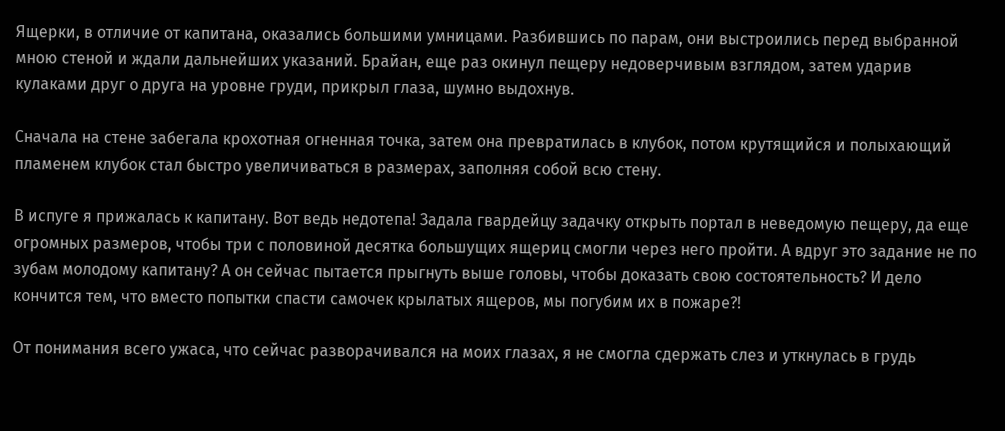Ящерки, в отличие от капитана, оказались большими умницами. Разбившись по парам, они выстроились перед выбранной мною стеной и ждали дальнейших указаний. Брайан, еще раз окинул пещеру недоверчивым взглядом, затем ударив кулаками друг о друга на уровне груди, прикрыл глаза, шумно выдохнув.

Сначала на стене забегала крохотная огненная точка, затем она превратилась в клубок, потом крутящийся и полыхающий пламенем клубок стал быстро увеличиваться в размерах, заполняя собой всю стену.

В испуге я прижалась к капитану. Вот ведь недотепа! Задала гвардейцу задачку открыть портал в неведомую пещеру, да еще огромных размеров, чтобы три с половиной десятка большущих ящериц смогли через него пройти. А вдруг это задание не по зубам молодому капитану? А он сейчас пытается прыгнуть выше головы, чтобы доказать свою состоятельность? И дело кончится тем, что вместо попытки спасти самочек крылатых ящеров, мы погубим их в пожаре?!

От понимания всего ужаса, что сейчас разворачивался на моих глазах, я не смогла сдержать слез и уткнулась в грудь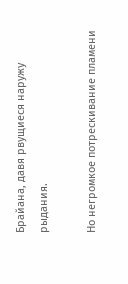Брайана, давя рвущиеся наружу рыдания.

Но негромкое потрескивание пламени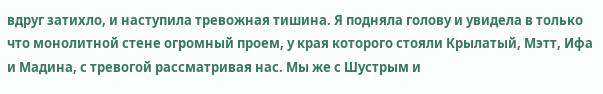вдруг затихло, и наступила тревожная тишина. Я подняла голову и увидела в только что монолитной стене огромный проем, у края которого стояли Крылатый, Мэтт, Ифа и Мадина, с тревогой рассматривая нас. Мы же с Шустрым и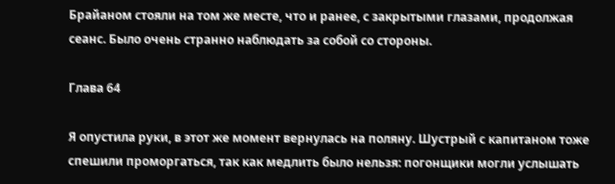Брайаном стояли на том же месте, что и ранее, с закрытыми глазами, продолжая сеанс. Было очень странно наблюдать за собой со стороны.

Глава 64

Я опустила руки, в этот же момент вернулась на поляну. Шустрый с капитаном тоже спешили проморгаться, так как медлить было нельзя: погонщики могли услышать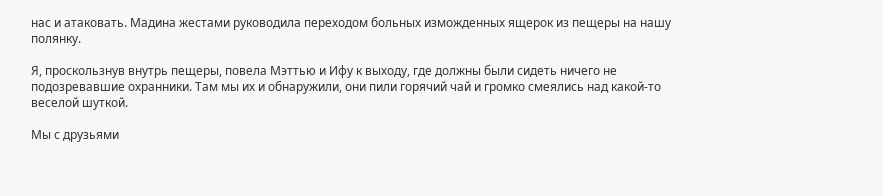нас и атаковать. Мадина жестами руководила переходом больных изможденных ящерок из пещеры на нашу полянку.

Я, проскользнув внутрь пещеры, повела Мэттью и Ифу к выходу, где должны были сидеть ничего не подозревавшие охранники. Там мы их и обнаружили, они пили горячий чай и громко смеялись над какой-то веселой шуткой.

Мы с друзьями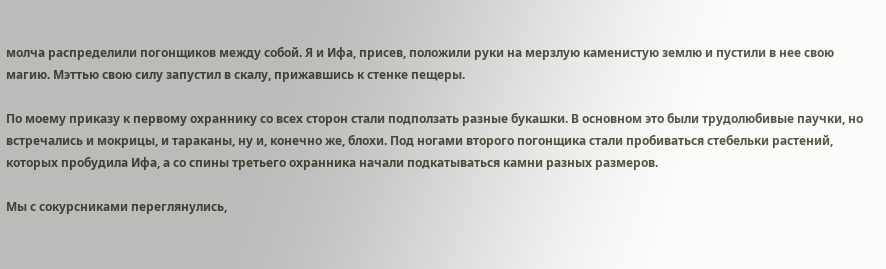молча распределили погонщиков между собой. Я и Ифа, присев, положили руки на мерзлую каменистую землю и пустили в нее свою магию. Мэттью свою силу запустил в скалу, прижавшись к стенке пещеры.

По моему приказу к первому охраннику со всех сторон стали подползать разные букашки. В основном это были трудолюбивые паучки, но встречались и мокрицы, и тараканы, ну и, конечно же, блохи. Под ногами второго погонщика стали пробиваться стебельки растений, которых пробудила Ифа, а со спины третьего охранника начали подкатываться камни разных размеров.

Мы с сокурсниками переглянулись,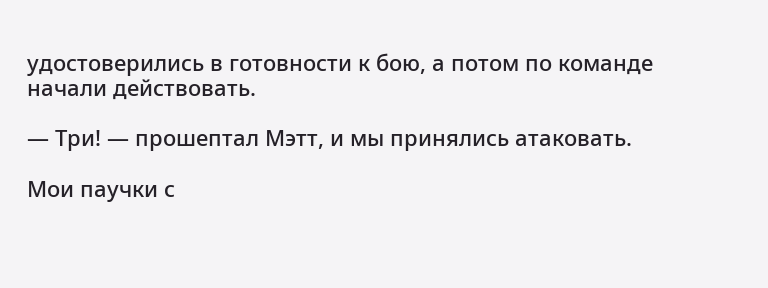удостоверились в готовности к бою, а потом по команде начали действовать.

— Три! — прошептал Мэтт, и мы принялись атаковать.

Мои паучки с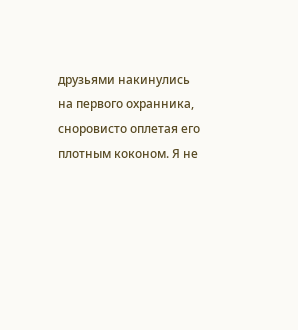друзьями накинулись на первого охранника, сноровисто оплетая его плотным коконом. Я не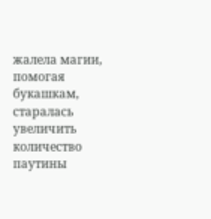жалела магии, помогая букашкам, старалась увеличить количество паутины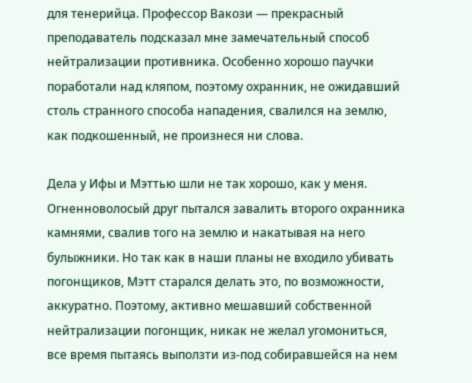для тенерийца. Профессор Вакози — прекрасный преподаватель подсказал мне замечательный способ нейтрализации противника. Особенно хорошо паучки поработали над кляпом, поэтому охранник, не ожидавший столь странного способа нападения, свалился на землю, как подкошенный, не произнеся ни слова.

Дела у Ифы и Мэттью шли не так хорошо, как у меня. Огненноволосый друг пытался завалить второго охранника камнями, свалив того на землю и накатывая на него булыжники. Но так как в наши планы не входило убивать погонщиков, Мэтт старался делать это, по возможности, аккуратно. Поэтому, активно мешавший собственной нейтрализации погонщик, никак не желал угомониться, все время пытаясь выползти из-под собиравшейся на нем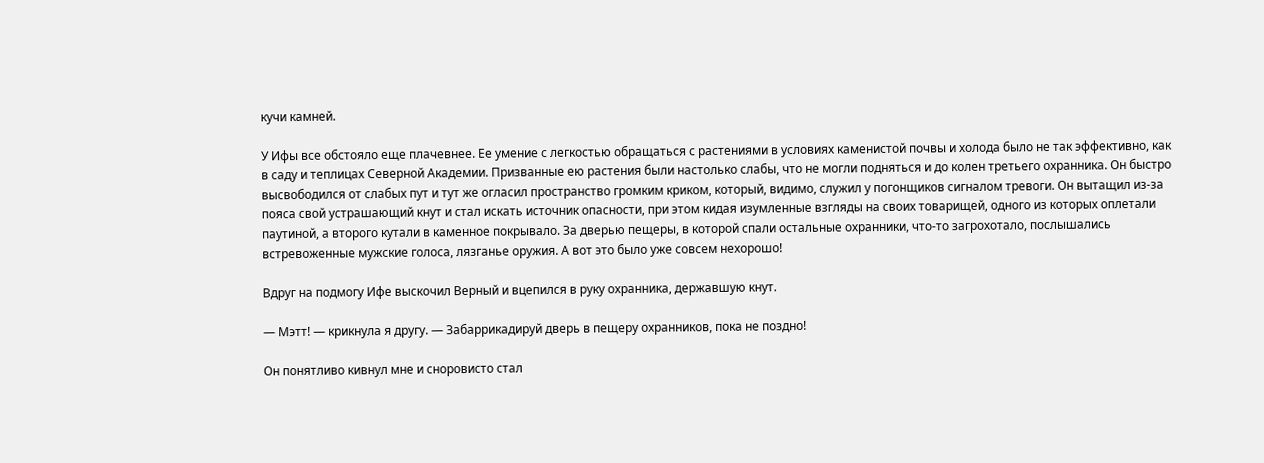кучи камней.

У Ифы все обстояло еще плачевнее. Ее умение с легкостью обращаться с растениями в условиях каменистой почвы и холода было не так эффективно, как в саду и теплицах Северной Академии. Призванные ею растения были настолько слабы, что не могли подняться и до колен третьего охранника. Он быстро высвободился от слабых пут и тут же огласил пространство громким криком, который, видимо, служил у погонщиков сигналом тревоги. Он вытащил из-за пояса свой устрашающий кнут и стал искать источник опасности, при этом кидая изумленные взгляды на своих товарищей, одного из которых оплетали паутиной, а второго кутали в каменное покрывало. За дверью пещеры, в которой спали остальные охранники, что-то загрохотало, послышались встревоженные мужские голоса, лязганье оружия. А вот это было уже совсем нехорошо!

Вдруг на подмогу Ифе выскочил Верный и вцепился в руку охранника, державшую кнут.

— Мэтт! — крикнула я другу. — Забаррикадируй дверь в пещеру охранников, пока не поздно!

Он понятливо кивнул мне и сноровисто стал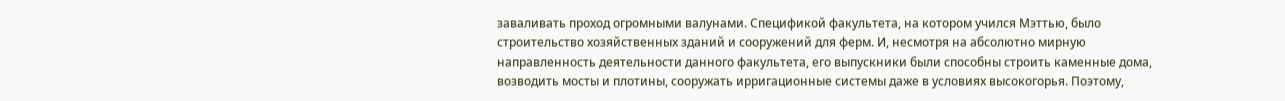заваливать проход огромными валунами. Спецификой факультета, на котором учился Мэттью, было строительство хозяйственных зданий и сооружений для ферм. И, несмотря на абсолютно мирную направленность деятельности данного факультета, его выпускники были способны строить каменные дома, возводить мосты и плотины, сооружать ирригационные системы даже в условиях высокогорья. Поэтому,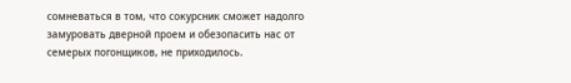сомневаться в том, что сокурсник сможет надолго замуровать дверной проем и обезопасить нас от семерых погонщиков, не приходилось.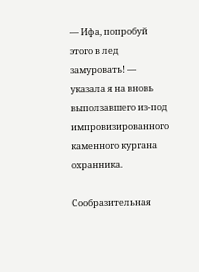— Ифа, попробуй этого в лед замуровать! — указала я на вновь выползавшего из-под импровизированного каменного кургана охранника.

Сообразительная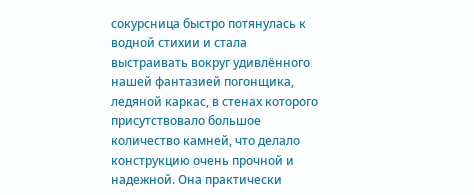сокурсница быстро потянулась к водной стихии и стала выстраивать вокруг удивлённого нашей фантазией погонщика, ледяной каркас, в стенах которого присутствовало большое количество камней, что делало конструкцию очень прочной и надежной. Она практически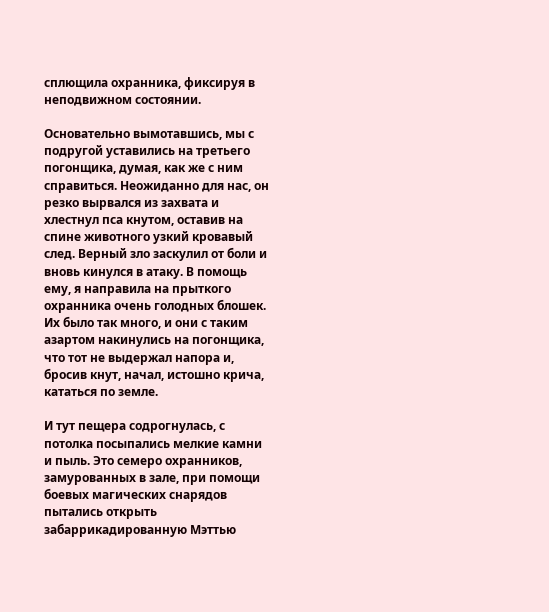сплющила охранника, фиксируя в неподвижном состоянии.

Основательно вымотавшись, мы с подругой уставились на третьего погонщика, думая, как же с ним справиться. Неожиданно для нас, он резко вырвался из захвата и хлестнул пса кнутом, оставив на спине животного узкий кровавый след. Верный зло заскулил от боли и вновь кинулся в атаку. В помощь ему, я направила на прыткого охранника очень голодных блошек. Их было так много, и они с таким азартом накинулись на погонщика, что тот не выдержал напора и, бросив кнут, начал, истошно крича, кататься по земле.

И тут пещера содрогнулась, с потолка посыпались мелкие камни и пыль. Это семеро охранников, замурованных в зале, при помощи боевых магических снарядов пытались открыть забаррикадированную Мэттью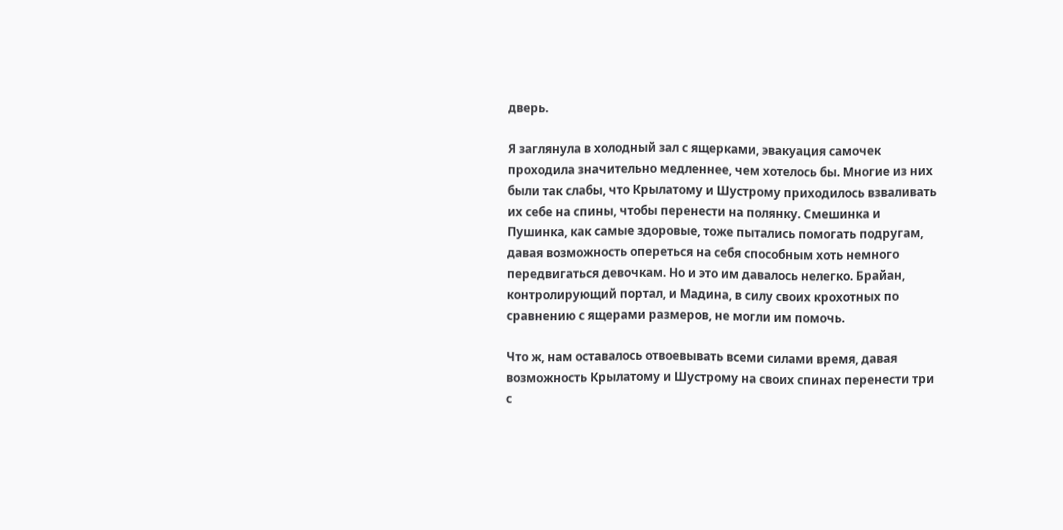дверь.

Я заглянула в холодный зал с ящерками, эвакуация самочек проходила значительно медленнее, чем хотелось бы. Многие из них были так слабы, что Крылатому и Шустрому приходилось взваливать их себе на спины, чтобы перенести на полянку. Смешинка и Пушинка, как самые здоровые, тоже пытались помогать подругам, давая возможность опереться на себя способным хоть немного передвигаться девочкам. Но и это им давалось нелегко. Брайан, контролирующий портал, и Мадина, в силу своих крохотных по сравнению с ящерами размеров, не могли им помочь.

Что ж, нам оставалось отвоевывать всеми силами время, давая возможность Крылатому и Шустрому на своих спинах перенести три с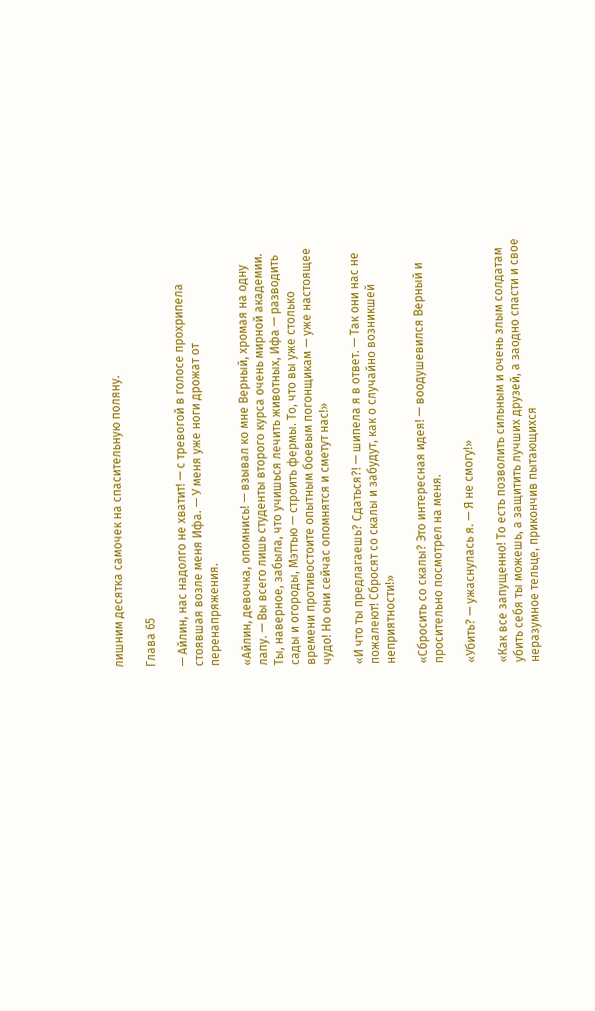лишним десятка самочек на спасительную поляну.

Глава 65

— Айлин, нас надолго не хватит! — с тревогой в голосе прохрипела стоявшая возле меня Ифа. — У меня уже ноги дрожат от перенапряжения.

«Айлин, девочка, опомнись! — взывал ко мне Верный, хромая на одну лапу. — Вы всего лишь студенты второго курса очень мирной академии. Ты, наверное, забыла, что учишься лечить животных, Ифа — разводить сады и огороды, Мэттью — строить фермы. То, что вы уже столько времени противостоите опытным боевым погонщикам — уже настоящее чудо! Но они сейчас опомнятся и сметут нас!»

«И что ты предлагаешь? Сдаться?! — шипела я в ответ. — Так они нас не пожалеют! Сбросят со скалы и забудут, как о случайно возникшей неприятности!»

«Сбросить со скалы? Это интересная идея! — воодушевился Верный и просительно посмотрел на меня.

«Убить? — ужаснулась я. — Я не смогу!»

«Как все запущенно! То есть позволить сильным и очень злым солдатам убить себя ты можешь, а защитить лучших друзей, а заодно спасти и свое неразумное тельце, прикончив пытающихся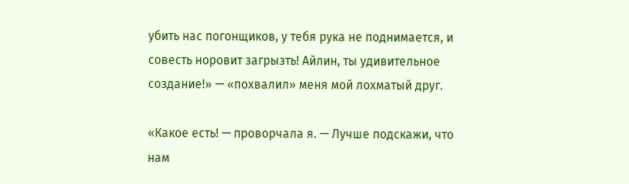убить нас погонщиков, у тебя рука не поднимается, и совесть норовит загрызть! Айлин, ты удивительное создание!» — «похвалил» меня мой лохматый друг.

«Какое есть! — проворчала я. — Лучше подскажи, что нам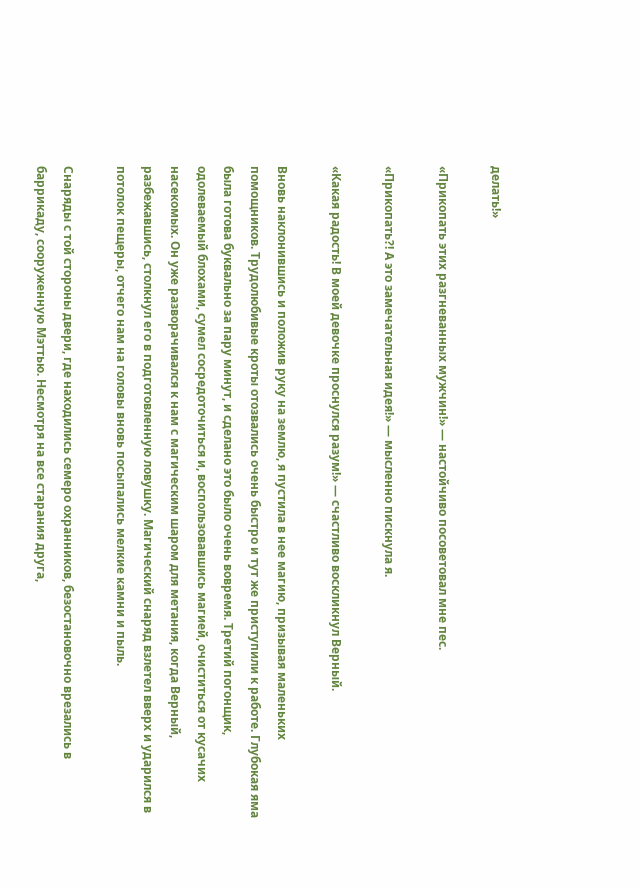делать!»

«Прикопать этих разгневанных мужчин!» — настойчиво посоветовал мне пес.

«Прикопать?! А это замечательная идея!» — мысленно пискнула я.

«Какая радость! В моей девочке проснулся разум!» — счастливо воскликнул Верный.

Вновь наклонившись и положив руку на землю, я пустила в нее магию, призывая маленьких помощников. Трудолюбивые кроты отозвались очень быстро и тут же приступили к работе. Глубокая яма была готова буквально за пару минут, и сделано это было очень вовремя. Третий погонщик, одолеваемый блохами, сумел сосредоточиться и, воспользовавшись магией, очиститься от кусачих насекомых. Он уже разворачивался к нам с магическим шаром для метания, когда Верный, разбежавшись, столкнул его в подготовленную ловушку. Магический снаряд взлетел вверх и ударился в потолок пещеры, отчего нам на головы вновь посыпались мелкие камни и пыль.

Снаряды с той стороны двери, где находились семеро охранников, безостановочно врезались в баррикаду, сооруженную Мэттью. Несмотря на все старания друга,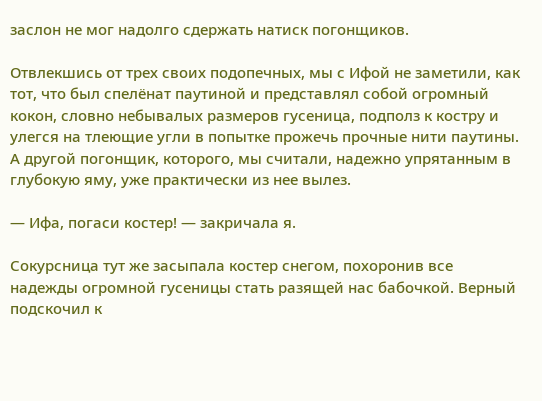заслон не мог надолго сдержать натиск погонщиков.

Отвлекшись от трех своих подопечных, мы с Ифой не заметили, как тот, что был спелёнат паутиной и представлял собой огромный кокон, словно небывалых размеров гусеница, подполз к костру и улегся на тлеющие угли в попытке прожечь прочные нити паутины. А другой погонщик, которого, мы считали, надежно упрятанным в глубокую яму, уже практически из нее вылез.

— Ифа, погаси костер! — закричала я.

Сокурсница тут же засыпала костер снегом, похоронив все надежды огромной гусеницы стать разящей нас бабочкой. Верный подскочил к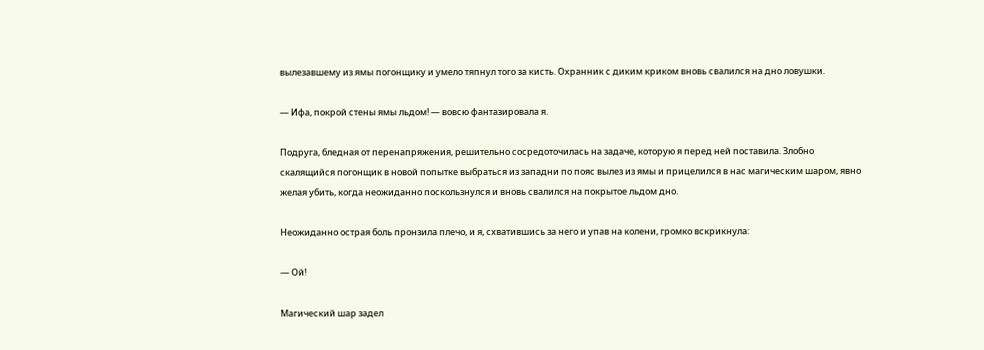вылезавшему из ямы погонщику и умело тяпнул того за кисть. Охранник с диким криком вновь свалился на дно ловушки.

— Ифа, покрой стены ямы льдом! — вовсю фантазировала я.

Подруга, бледная от перенапряжения, решительно сосредоточилась на задаче, которую я перед ней поставила. Злобно скалящийся погонщик в новой попытке выбраться из западни по пояс вылез из ямы и прицелился в нас магическим шаром, явно желая убить, когда неожиданно поскользнулся и вновь свалился на покрытое льдом дно.

Неожиданно острая боль пронзила плечо, и я, схватившись за него и упав на колени, громко вскрикнула:

— Ой!

Магический шар задел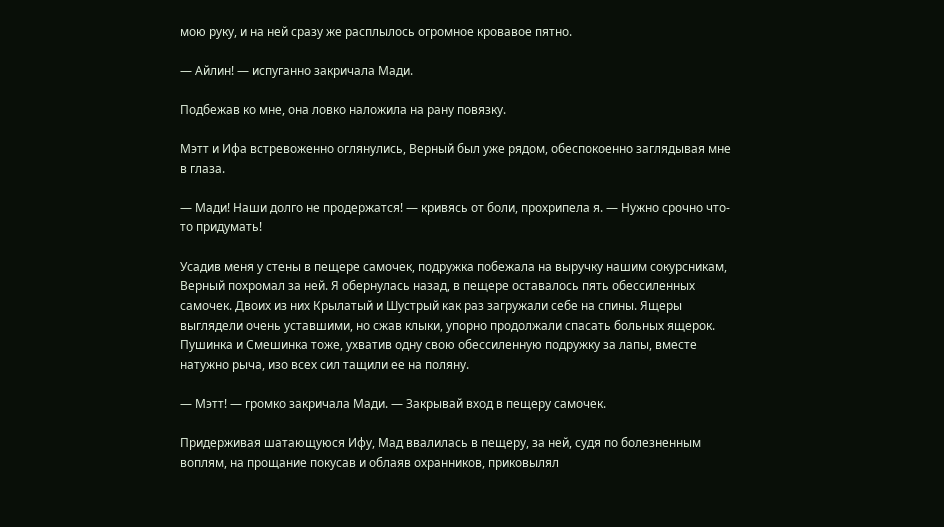мою руку, и на ней сразу же расплылось огромное кровавое пятно.

— Айлин! — испуганно закричала Мади.

Подбежав ко мне, она ловко наложила на рану повязку.

Мэтт и Ифа встревоженно оглянулись, Верный был уже рядом, обеспокоенно заглядывая мне в глаза.

— Мади! Наши долго не продержатся! — кривясь от боли, прохрипела я. — Нужно срочно что-то придумать!

Усадив меня у стены в пещере самочек, подружка побежала на выручку нашим сокурсникам, Верный похромал за ней. Я обернулась назад, в пещере оставалось пять обессиленных самочек. Двоих из них Крылатый и Шустрый как раз загружали себе на спины. Ящеры выглядели очень уставшими, но сжав клыки, упорно продолжали спасать больных ящерок. Пушинка и Смешинка тоже, ухватив одну свою обессиленную подружку за лапы, вместе натужно рыча, изо всех сил тащили ее на поляну.

— Мэтт! — громко закричала Мади. — Закрывай вход в пещеру самочек.

Придерживая шатающуюся Ифу, Мад ввалилась в пещеру, за ней, судя по болезненным воплям, на прощание покусав и облаяв охранников, приковылял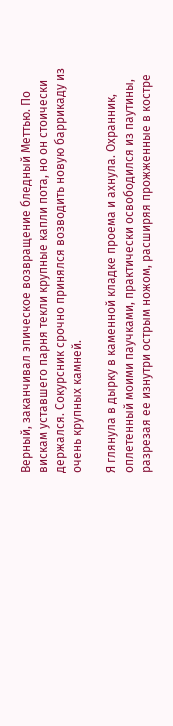Верный, заканчивал эпическое возвращение бледный Меттью. По вискам уставшего парня текли крупные капли пота, но он стоически держался. Сокурсник срочно принялся возводить новую баррикаду из очень крупных камней.

Я глянула в дырку в каменной кладке проема и ахнула. Охранник, оплетенный моими паучками, практически освободился из паутины, разрезая ее изнутри острым ножом, расширяя прожженные в костре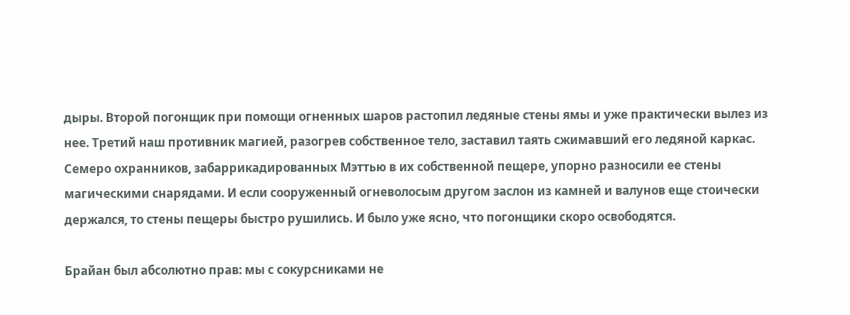дыры. Второй погонщик при помощи огненных шаров растопил ледяные стены ямы и уже практически вылез из нее. Третий наш противник магией, разогрев собственное тело, заставил таять сжимавший его ледяной каркас. Семеро охранников, забаррикадированных Мэттью в их собственной пещере, упорно разносили ее стены магическими снарядами. И если сооруженный огневолосым другом заслон из камней и валунов еще стоически держался, то стены пещеры быстро рушились. И было уже ясно, что погонщики скоро освободятся.

Брайан был абсолютно прав: мы с сокурсниками не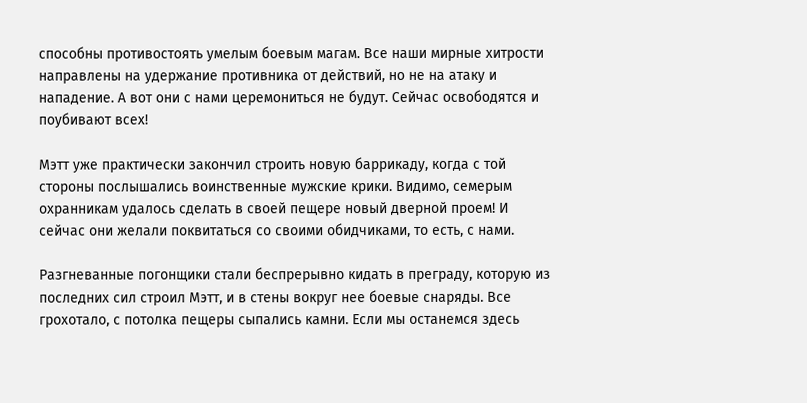способны противостоять умелым боевым магам. Все наши мирные хитрости направлены на удержание противника от действий, но не на атаку и нападение. А вот они с нами церемониться не будут. Сейчас освободятся и поубивают всех!

Мэтт уже практически закончил строить новую баррикаду, когда с той стороны послышались воинственные мужские крики. Видимо, семерым охранникам удалось сделать в своей пещере новый дверной проем! И сейчас они желали поквитаться со своими обидчиками, то есть, с нами.

Разгневанные погонщики стали беспрерывно кидать в преграду, которую из последних сил строил Мэтт, и в стены вокруг нее боевые снаряды. Все грохотало, с потолка пещеры сыпались камни. Если мы останемся здесь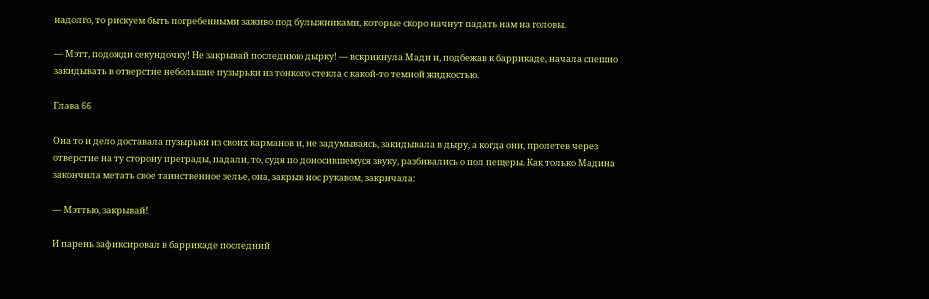надолго, то рискуем быть погребенными заживо под булыжниками, которые скоро начнут падать нам на головы.

— Мэтт, подожди секундочку! Не закрывай последнюю дырку! — вскрикнула Мади и, подбежав к баррикаде, начала спешно закидывать в отверстие небольшие пузырьки из тонкого стекла с какой-то темной жидкостью.

Глава 66

Она то и дело доставала пузырьки из своих карманов и, не задумываясь, закидывала в дыру, а когда они, пролетев через отверстие на ту сторону преграды, падали, то, судя по доносившемуся звуку, разбивались о пол пещеры. Как только Мадина закончила метать свое таинственное зелье, она, закрыв нос рукавом, закричала:

— Мэттью, закрывай!

И парень зафиксировал в баррикаде последний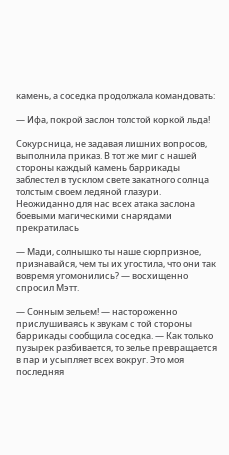камень, а соседка продолжала командовать:

— Ифа, покрой заслон толстой коркой льда!

Сокурсница, не задавая лишних вопросов, выполнила приказ. В тот же миг с нашей стороны каждый камень баррикады заблестел в тусклом свете закатного солнца толстым своем ледяной глазури. Неожиданно для нас всех атака заслона боевыми магическими снарядами прекратилась

— Мади, солнышко ты наше сюрпризное, признавайся, чем ты их угостила, что они так вовремя угомонились? — восхищенно спросил Мэтт.

— Сонным зельем! — настороженно прислушиваясь к звукам с той стороны баррикады сообщила соседка. — Как только пузырек разбивается, то зелье превращается в пар и усыпляет всех вокруг. Это моя последняя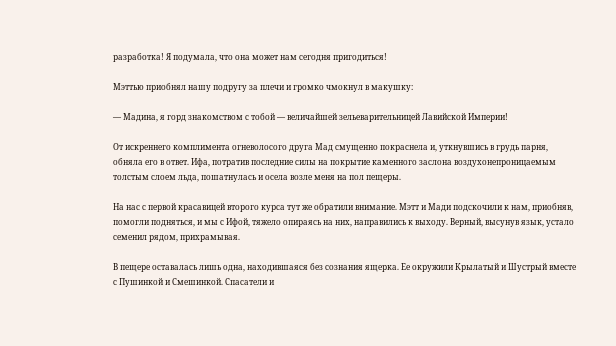разработка! Я подумала, что она может нам сегодня пригодиться!

Мэттью приобнял нашу подругу за плечи и громко чмокнул в макушку:

— Мадина, я горд знакомством с тобой — величайшей зельеварительницей Лавийской Империи!

От искреннего комплимента огневолосого друга Мад смущенно покраснела и, уткнувшись в грудь парня, обняла его в ответ. Ифа, потратив последние силы на покрытие каменного заслона воздухонепроницаемым толстым слоем льда, пошатнулась и осела возле меня на пол пещеры.

На нас с первой красавицей второго курса тут же обратили внимание. Мэтт и Мади подскочили к нам, приобняв, помогли подняться, и мы с Ифой, тяжело опираясь на них, направились к выходу. Верный, высунув язык, устало семенил рядом, прихрамывая.

В пещере оставалась лишь одна, находившаяся без сознания ящерка. Ее окружили Крылатый и Шустрый вместе с Пушинкой и Смешинкой. Спасатели и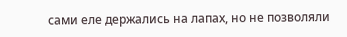сами еле держались на лапах, но не позволяли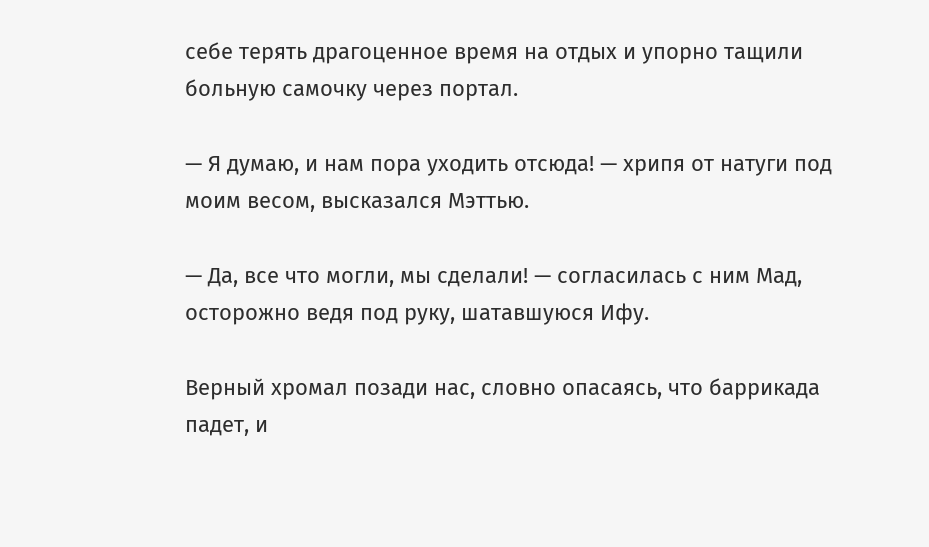себе терять драгоценное время на отдых и упорно тащили больную самочку через портал.

— Я думаю, и нам пора уходить отсюда! — хрипя от натуги под моим весом, высказался Мэттью.

— Да, все что могли, мы сделали! — согласилась с ним Мад, осторожно ведя под руку, шатавшуюся Ифу.

Верный хромал позади нас, словно опасаясь, что баррикада падет, и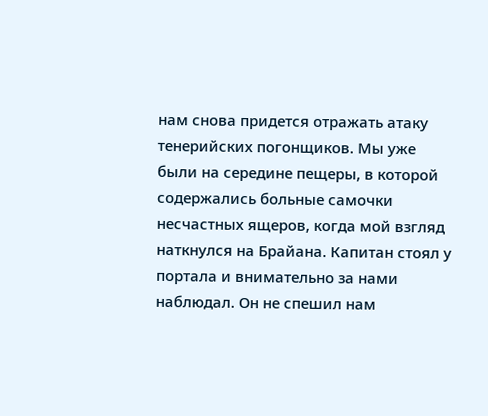нам снова придется отражать атаку тенерийских погонщиков. Мы уже были на середине пещеры, в которой содержались больные самочки несчастных ящеров, когда мой взгляд наткнулся на Брайана. Капитан стоял у портала и внимательно за нами наблюдал. Он не спешил нам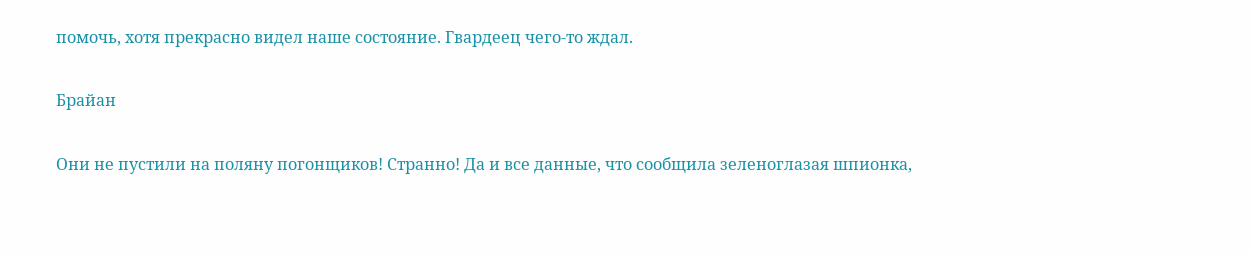помочь, хотя прекрасно видел наше состояние. Гвардеец чего-то ждал.

Брайан

Они не пустили на поляну погонщиков! Странно! Да и все данные, что сообщила зеленоглазая шпионка,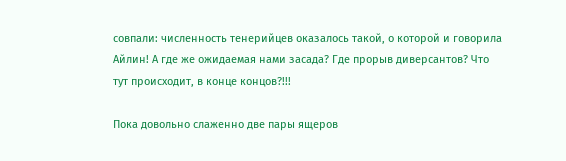совпали: численность тенерийцев оказалось такой, о которой и говорила Айлин! А где же ожидаемая нами засада? Где прорыв диверсантов? Что тут происходит, в конце концов?!!!

Пока довольно слаженно две пары ящеров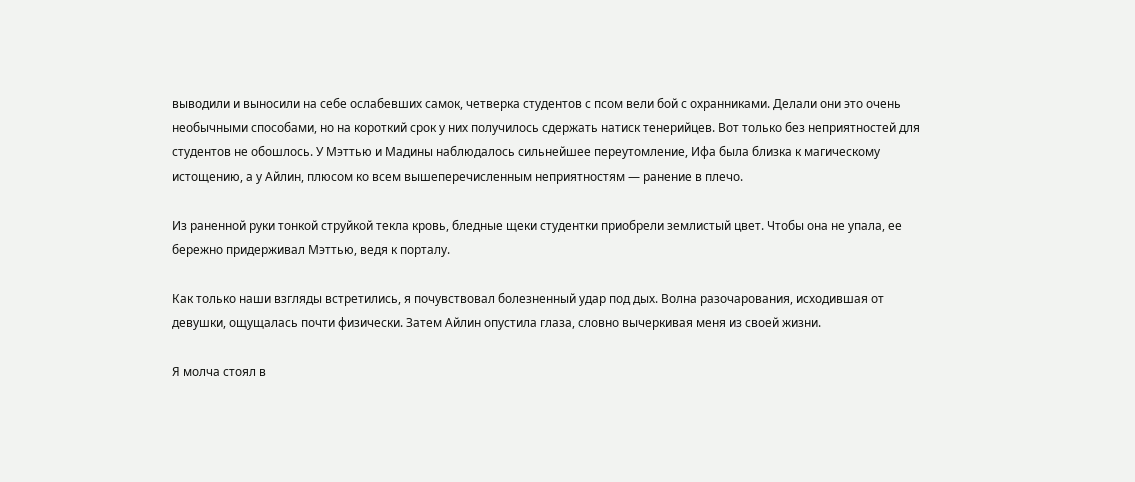выводили и выносили на себе ослабевших самок, четверка студентов с псом вели бой с охранниками. Делали они это очень необычными способами, но на короткий срок у них получилось сдержать натиск тенерийцев. Вот только без неприятностей для студентов не обошлось. У Мэттью и Мадины наблюдалось сильнейшее переутомление, Ифа была близка к магическому истощению, а у Айлин, плюсом ко всем вышеперечисленным неприятностям — ранение в плечо.

Из раненной руки тонкой струйкой текла кровь, бледные щеки студентки приобрели землистый цвет. Чтобы она не упала, ее бережно придерживал Мэттью, ведя к порталу.

Как только наши взгляды встретились, я почувствовал болезненный удар под дых. Волна разочарования, исходившая от девушки, ощущалась почти физически. Затем Айлин опустила глаза, словно вычеркивая меня из своей жизни.

Я молча стоял в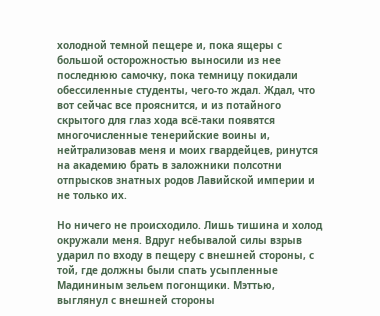холодной темной пещере и, пока ящеры с большой осторожностью выносили из нее последнюю самочку, пока темницу покидали обессиленные студенты, чего-то ждал. Ждал, что вот сейчас все прояснится, и из потайного скрытого для глаз хода всё-таки появятся многочисленные тенерийские воины и, нейтрализовав меня и моих гвардейцев, ринутся на академию брать в заложники полсотни отпрысков знатных родов Лавийской империи и не только их.

Но ничего не происходило. Лишь тишина и холод окружали меня. Вдруг небывалой силы взрыв ударил по входу в пещеру с внешней стороны, с той, где должны были спать усыпленные Мадининым зельем погонщики. Мэттью, выглянул с внешней стороны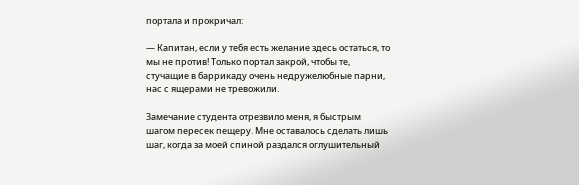портала и прокричал:

— Капитан, если у тебя есть желание здесь остаться, то мы не против! Только портал закрой, чтобы те, стучащие в баррикаду очень недружелюбные парни, нас с ящерами не тревожили.

Замечание студента отрезвило меня, я быстрым шагом пересек пещеру. Мне оставалось сделать лишь шаг, когда за моей спиной раздался оглушительный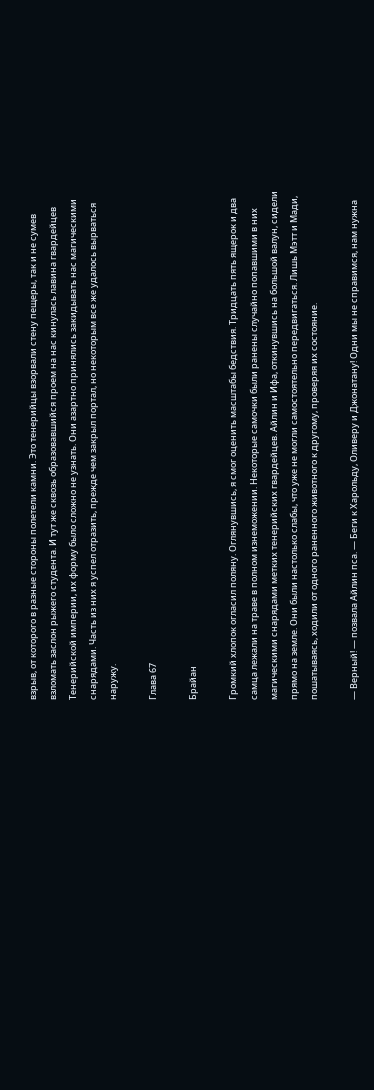взрыв, от которого в разные стороны полетели камни. Это тенерийцы взорвали стену пещеры, так и не сумев взломать заслон рыжего студента. И тут же сквозь образовавшийся проем на нас кинулась лавина гвардейцев Тенерийской империи, их форму было сложно не узнать. Они азартно принялись закидывать нас магическими снарядами. Часть из них я успел отразить, прежде чем закрыл портал, но некоторым все же удалось вырваться наружу.

Глава 67

Брайан

Громкий хлопок огласил поляну. Оглянувшись, я смог оценить масштабы бедствия. Тридцать пять ящерок и два самца лежали на траве в полном изнеможении. Некоторые самочки были ранены случайно попавшими в них магическими снарядами метких тенерийских гвардейцев. Айлин и Ифа, откинувшись на большой валун, сидели прямо на земле. Они были настолько слабы, что уже не могли самостоятельно передвигаться. Лишь Мэтт и Мади, пошатываясь, ходили от одного раненного животного к другому, проверяя их состояние.

— Верный! — позвала Айлин пса. — Беги к Харольду, Оливеру и Джонатану! Одни мы не справимся, нам нужна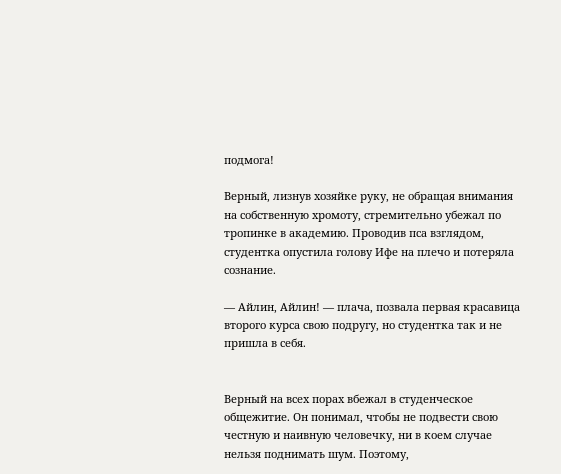подмога!

Верный, лизнув хозяйке руку, не обращая внимания на собственную хромоту, стремительно убежал по тропинке в академию. Проводив пса взглядом, студентка опустила голову Ифе на плечо и потеряла сознание.

— Айлин, Айлин! — плача, позвала первая красавица второго курса свою подругу, но студентка так и не пришла в себя.


Верный на всех порах вбежал в студенческое общежитие. Он понимал, чтобы не подвести свою честную и наивную человечку, ни в коем случае нельзя поднимать шум. Поэтому,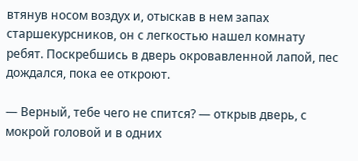втянув носом воздух и, отыскав в нем запах старшекурсников, он с легкостью нашел комнату ребят. Поскребшись в дверь окровавленной лапой, пес дождался, пока ее откроют.

— Верный, тебе чего не спится? — открыв дверь, с мокрой головой и в одних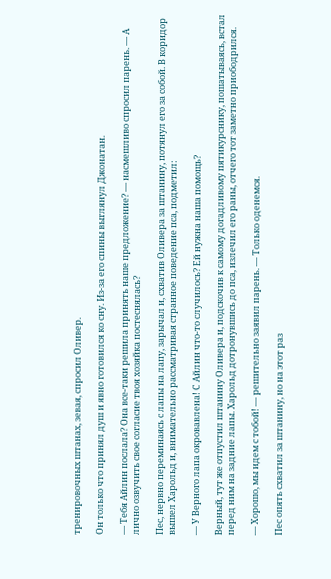тренировочных штанах, зевая, спросил Оливер.

Он только что принял душ и явно готовился ко сну. Из-за его спины выглянул Джонатан.

— Тебя Айлин послала? Она все-таки решила принять наше предложение? — насмешливо спросил парень. — А лично озвучить свое согласие твоя хозяйка постеснялась?

Пес, нервно переминаясь с лапы на лапу, зарычал и, схватив Оливера за штанину, потянул его за собой. В коридор вышел Харольд и, внимательно рассматривая странное поведение пса, подметил:

— У Верного лапа окровавлена! С Айлин что-то случилось? Ей нужна наша помощь?

Верный, тут же отпустил штанину Оливера и, подскочив к самому догадливому пятикурснику, пошатываясь, встал перед ним на задние лапы. Харольд дотронувшись до пса, излечил его раны, отчего тот заметно приободрился.

— Хорошо, мы идем с тобой! — решительно заявил парень. — Только оденемся.

Пес опять схватил за штанину, но на этот раз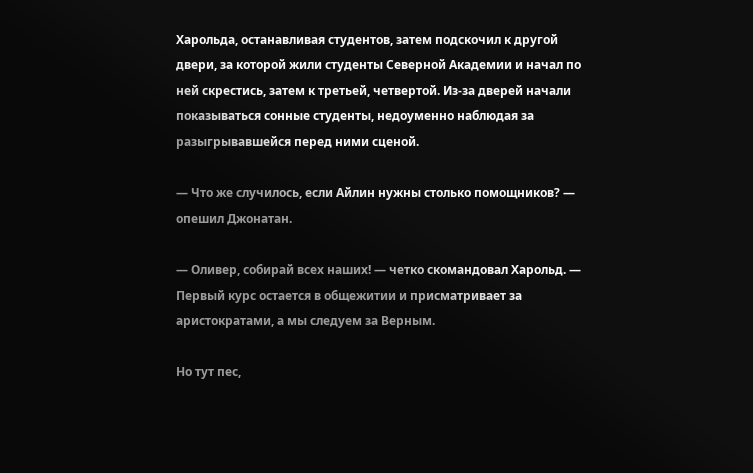Харольда, останавливая студентов, затем подскочил к другой двери, за которой жили студенты Северной Академии и начал по ней скрестись, затем к третьей, четвертой. Из-за дверей начали показываться сонные студенты, недоуменно наблюдая за разыгрывавшейся перед ними сценой.

— Что же случилось, если Айлин нужны столько помощников? — опешил Джонатан.

— Оливер, собирай всех наших! — четко скомандовал Харольд. — Первый курс остается в общежитии и присматривает за аристократами, а мы следуем за Верным.

Но тут пес,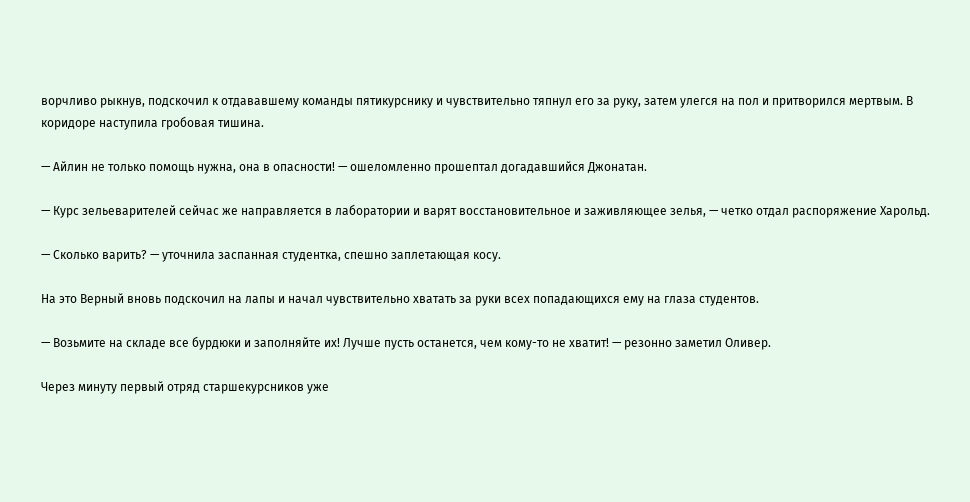ворчливо рыкнув, подскочил к отдававшему команды пятикурснику и чувствительно тяпнул его за руку, затем улегся на пол и притворился мертвым. В коридоре наступила гробовая тишина.

— Айлин не только помощь нужна, она в опасности! — ошеломленно прошептал догадавшийся Джонатан.

— Курс зельеварителей сейчас же направляется в лаборатории и варят восстановительное и заживляющее зелья, — четко отдал распоряжение Харольд.

— Сколько варить? — уточнила заспанная студентка, спешно заплетающая косу.

На это Верный вновь подскочил на лапы и начал чувствительно хватать за руки всех попадающихся ему на глаза студентов.

— Возьмите на складе все бурдюки и заполняйте их! Лучше пусть останется, чем кому-то не хватит! — резонно заметил Оливер.

Через минуту первый отряд старшекурсников уже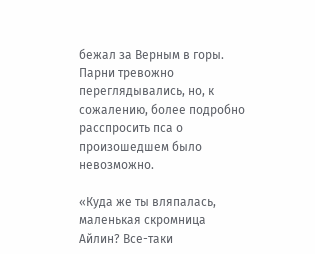бежал за Верным в горы. Парни тревожно переглядывались, но, к сожалению, более подробно расспросить пса о произошедшем было невозможно.

«Куда же ты вляпалась, маленькая скромница Айлин? Все-таки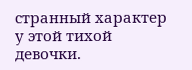странный характер у этой тихой девочки.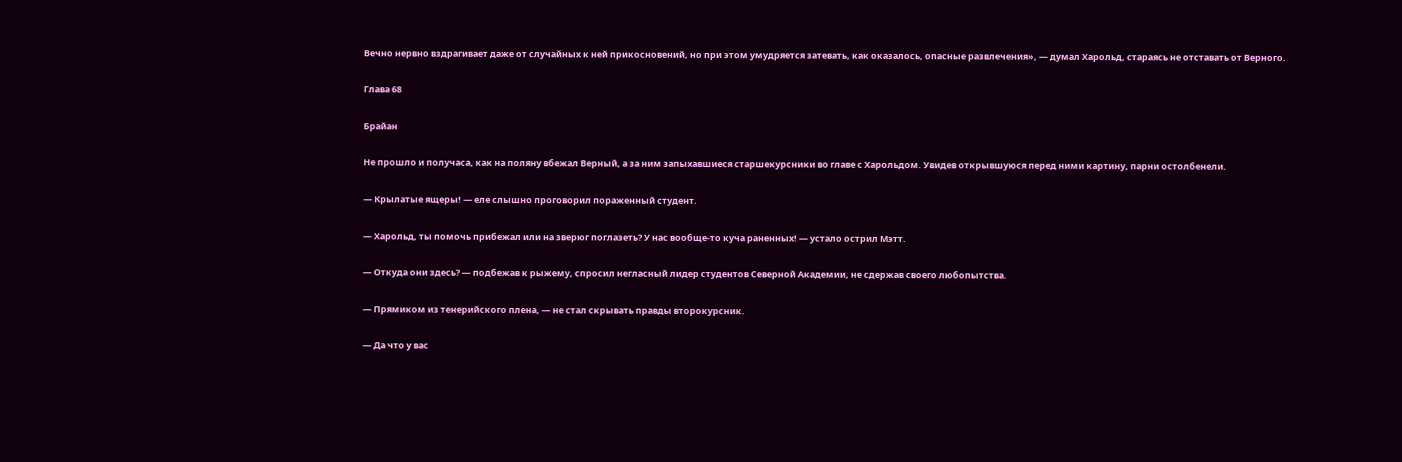Вечно нервно вздрагивает даже от случайных к ней прикосновений, но при этом умудряется затевать, как оказалось, опасные развлечения», — думал Харольд, стараясь не отставать от Верного.

Глава 68

Брайан

Не прошло и получаса, как на поляну вбежал Верный, а за ним запыхавшиеся старшекурсники во главе с Харольдом. Увидев открывшуюся перед ними картину, парни остолбенели.

— Крылатые ящеры! — еле слышно проговорил пораженный студент.

— Харольд, ты помочь прибежал или на зверюг поглазеть? У нас вообще-то куча раненных! — устало острил Мэтт.

— Откуда они здесь? — подбежав к рыжему, спросил негласный лидер студентов Северной Академии, не сдержав своего любопытства.

— Прямиком из тенерийского плена, — не стал скрывать правды второкурсник.

— Да что у вас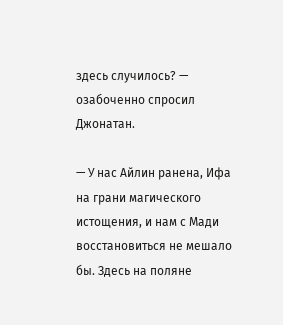здесь случилось? — озабоченно спросил Джонатан.

— У нас Айлин ранена, Ифа на грани магического истощения, и нам с Мади восстановиться не мешало бы. Здесь на поляне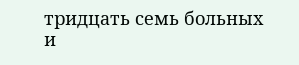тридцать семь больных и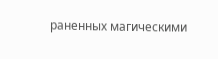раненных магическими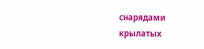снарядами крылатых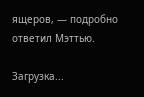ящеров, — подробно ответил Мэттью.

Загрузка...